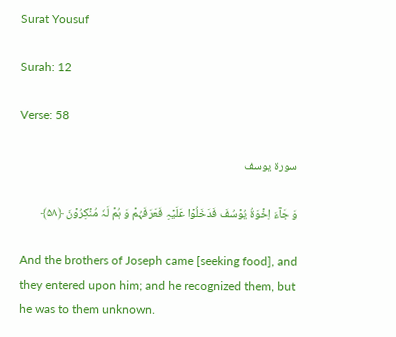Surat Yousuf

Surah: 12

Verse: 58

سورة يوسف

وَ جَآءَ اِخۡوَۃُ یُوۡسُفَ فَدَخَلُوۡا عَلَیۡہِ فَعَرَفَہُمۡ وَ ہُمۡ لَہٗ مُنۡکِرُوۡنَ ﴿۵۸﴾

And the brothers of Joseph came [seeking food], and they entered upon him; and he recognized them, but he was to them unknown.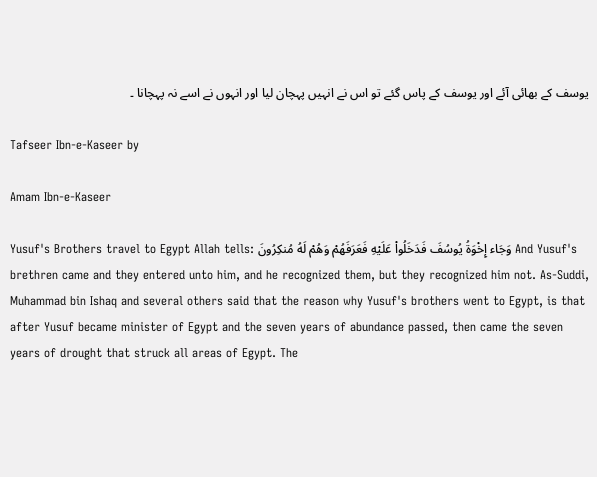یوسف کے بھائی آئے اور یوسف کے پاس گئے تو اس نے انہیں پہچان لیا اور انہوں نے اسے نہ پہچانا ۔

Tafseer Ibn-e-Kaseer by

Amam Ibn-e-Kaseer

Yusuf's Brothers travel to Egypt Allah tells: وَجَاء إِخْوَةُ يُوسُفَ فَدَخَلُواْ عَلَيْهِ فَعَرَفَهُمْ وَهُمْ لَهُ مُنكِرُونَ And Yusuf's brethren came and they entered unto him, and he recognized them, but they recognized him not. As-Suddi, Muhammad bin Ishaq and several others said that the reason why Yusuf's brothers went to Egypt, is that after Yusuf became minister of Egypt and the seven years of abundance passed, then came the seven years of drought that struck all areas of Egypt. The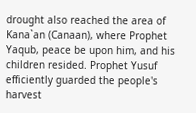drought also reached the area of Kana`an (Canaan), where Prophet Yaqub, peace be upon him, and his children resided. Prophet Yusuf efficiently guarded the people's harvest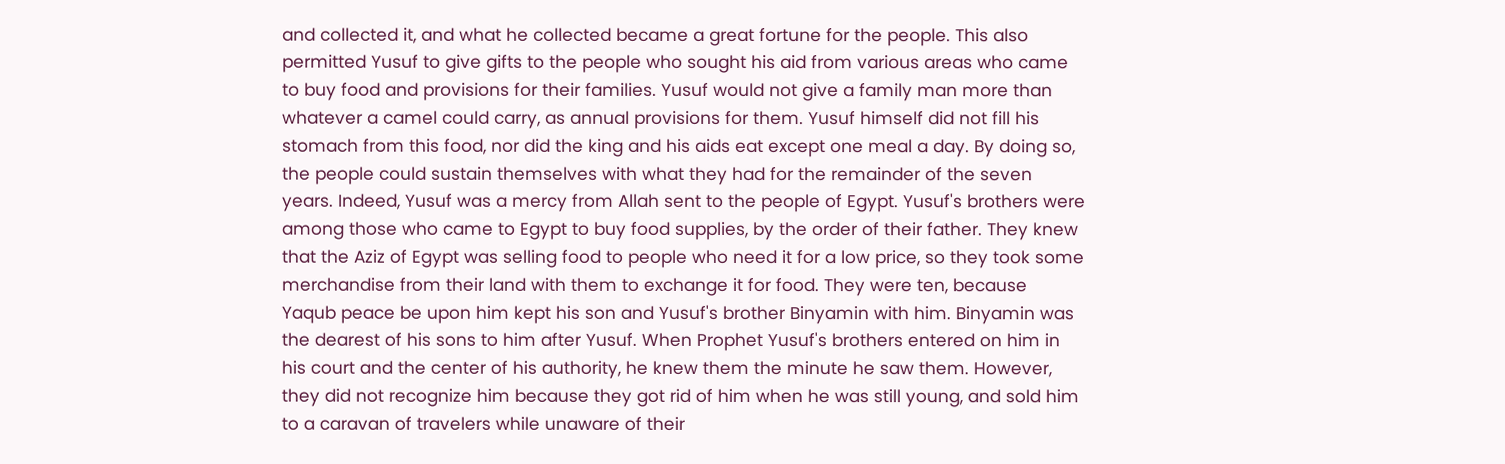and collected it, and what he collected became a great fortune for the people. This also permitted Yusuf to give gifts to the people who sought his aid from various areas who came to buy food and provisions for their families. Yusuf would not give a family man more than whatever a camel could carry, as annual provisions for them. Yusuf himself did not fill his stomach from this food, nor did the king and his aids eat except one meal a day. By doing so, the people could sustain themselves with what they had for the remainder of the seven years. Indeed, Yusuf was a mercy from Allah sent to the people of Egypt. Yusuf's brothers were among those who came to Egypt to buy food supplies, by the order of their father. They knew that the Aziz of Egypt was selling food to people who need it for a low price, so they took some merchandise from their land with them to exchange it for food. They were ten, because Yaqub peace be upon him kept his son and Yusuf's brother Binyamin with him. Binyamin was the dearest of his sons to him after Yusuf. When Prophet Yusuf's brothers entered on him in his court and the center of his authority, he knew them the minute he saw them. However, they did not recognize him because they got rid of him when he was still young, and sold him to a caravan of travelers while unaware of their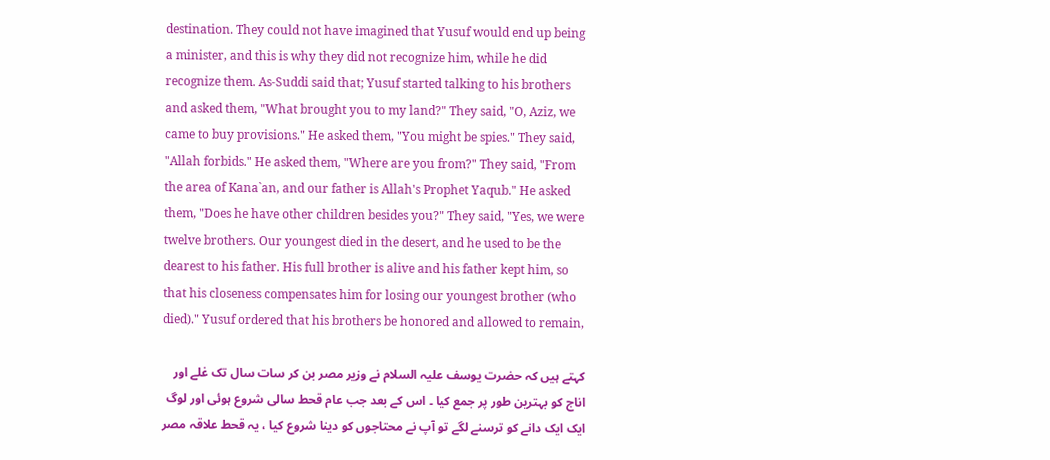destination. They could not have imagined that Yusuf would end up being a minister, and this is why they did not recognize him, while he did recognize them. As-Suddi said that; Yusuf started talking to his brothers and asked them, "What brought you to my land?" They said, "O, Aziz, we came to buy provisions." He asked them, "You might be spies." They said, "Allah forbids." He asked them, "Where are you from?" They said, "From the area of Kana`an, and our father is Allah's Prophet Yaqub." He asked them, "Does he have other children besides you?" They said, "Yes, we were twelve brothers. Our youngest died in the desert, and he used to be the dearest to his father. His full brother is alive and his father kept him, so that his closeness compensates him for losing our youngest brother (who died)." Yusuf ordered that his brothers be honored and allowed to remain,

کہتے ہیں کہ حضرت یوسف علیہ السلام نے وزیر مصر بن کر سات سال تک غلے اور اناج کو بہترین طور پر جمع کیا ۔ اس کے بعد جب عام قحط سالی شروع ہوئی اور لوگ ایک ایک دانے کو ترسنے لگے تو آپ نے محتاجوں کو دینا شروع کیا ، یہ قحط علاقہ مصر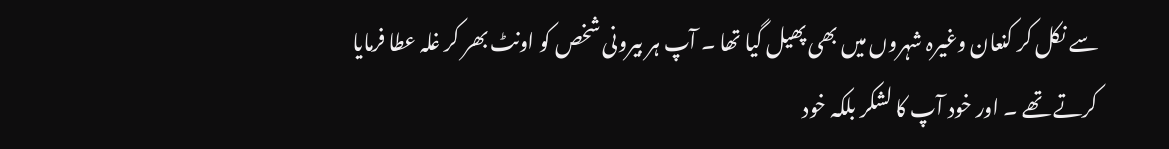سے نکل کر کنعان وغیرہ شہروں میں بھی پھیل گیا تھا ۔ آپ ہر بیرونی شخص کو اونٹ بھر کر غلہ عطا فرمایا کرتے تھے ۔ اور خود آپ کا لشکر بلکہ خود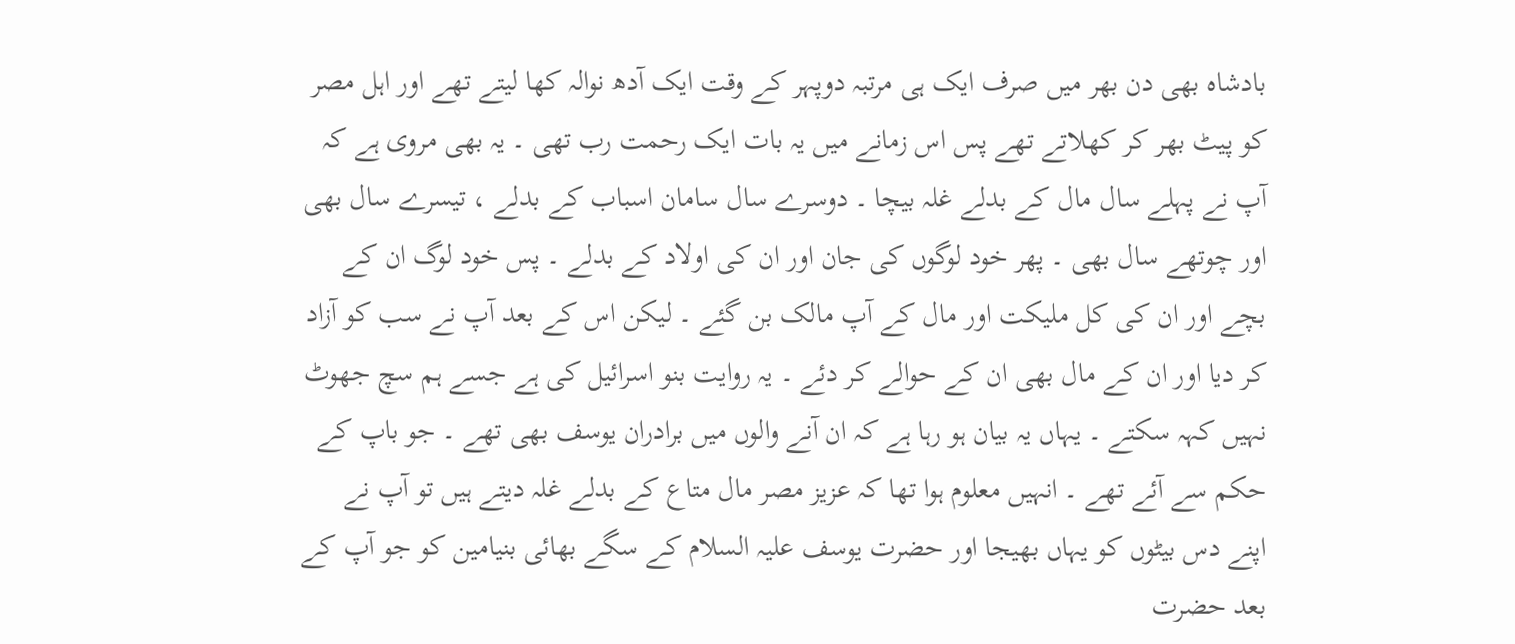بادشاہ بھی دن بھر میں صرف ایک ہی مرتبہ دوپہر کے وقت ایک آدھ نوالہ کھا لیتے تھے اور اہل مصر کو پیٹ بھر کر کھلاتے تھے پس اس زمانے میں یہ بات ایک رحمت رب تھی ۔ یہ بھی مروی ہے کہ آپ نے پہلے سال مال کے بدلے غلہ بیچا ۔ دوسرے سال سامان اسباب کے بدلے ، تیسرے سال بھی اور چوتھے سال بھی ۔ پھر خود لوگوں کی جان اور ان کی اولاد کے بدلے ۔ پس خود لوگ ان کے بچے اور ان کی کل ملیکت اور مال کے آپ مالک بن گئے ۔ لیکن اس کے بعد آپ نے سب کو آزاد کر دیا اور ان کے مال بھی ان کے حوالے کر دئے ۔ یہ روایت بنو اسرائیل کی ہے جسے ہم سچ جھوٹ نہیں کہہ سکتے ۔ یہاں یہ بیان ہو رہا ہے کہ ان آنے والوں میں برادران یوسف بھی تھے ۔ جو باپ کے حکم سے آئے تھے ۔ انہیں معلوم ہوا تھا کہ عزیز مصر مال متاع کے بدلے غلہ دیتے ہیں تو آپ نے اپنے دس بیٹوں کو یہاں بھیجا اور حضرت یوسف علیہ السلام کے سگے بھائی بنیامین کو جو آپ کے بعد حضرت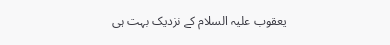یعقوب علیہ السلام کے نزدیک بہت ہی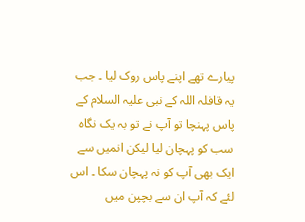پیارے تھے اپنے پاس روک لیا ۔ جب یہ قافلہ اللہ کے نبی علیہ السلام کے پاس پہنچا تو آپ نے تو بہ یک نگاہ سب کو پہچان لیا لیکن انمیں سے ایک بھی آپ کو نہ پہچان سکا ۔ اس لئے کہ آپ ان سے بچپن میں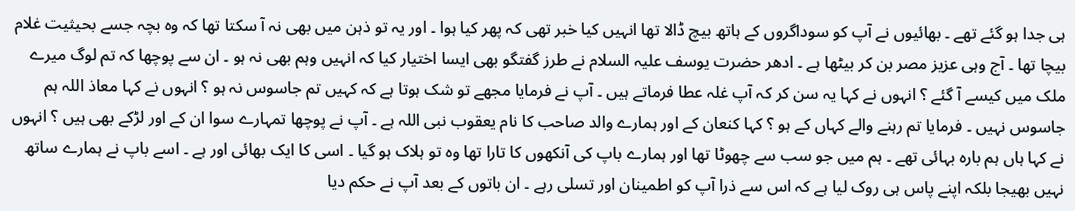ہی جدا ہو گئے تھے ۔ بھائیوں نے آپ کو سوداگروں کے ہاتھ بیچ ڈالا تھا انہیں کیا خبر تھی کہ پھر کیا ہوا ۔ اور یہ تو ذہن میں بھی نہ آ سکتا تھا کہ وہ بچہ جسے بحیثیت غلام بیچا تھا ۔ آج وہی عزیز مصر بن کر بیٹھا ہے ۔ ادھر حضرت یوسف علیہ السلام نے طرز گفتگو بھی ایسا اختیار کیا کہ انہیں وہم بھی نہ ہو ۔ ان سے پوچھا کہ تم لوگ میرے ملک میں کیسے آ گئے ؟ انہوں نے کہا یہ سن کر کہ آپ غلہ عطا فرماتے ہیں ۔ آپ نے فرمایا مجھے تو شک ہوتا ہے کہ کہیں تم جاسوس نہ ہو ؟ انہوں نے کہا معاذ اللہ ہم جاسوس نہیں ۔ فرمایا تم رہنے والے کہاں کے ہو ؟ کہا کنعان کے اور ہمارے والد صاحب کا نام یعقوب نبی اللہ ہے ۔ آپ نے پوچھا تمہارے سوا ان کے اور لڑکے بھی ہیں ؟ انہوں نے کہا ہاں ہم بارہ بہائی تھے ۔ ہم میں جو سب سے چھوٹا تھا اور ہمارے باپ کی آنکھوں کا تارا تھا وہ تو ہلاک ہو گیا ۔ اسی کا ایک بھائی اور ہے ۔ اسے باپ نے ہمارے ساتھ نہیں بھیجا بلکہ اپنے پاس ہی روک لیا ہے کہ اس سے ذرا آپ کو اطمینان اور تسلی رہے ۔ ان باتوں کے بعد آپ نے حکم دیا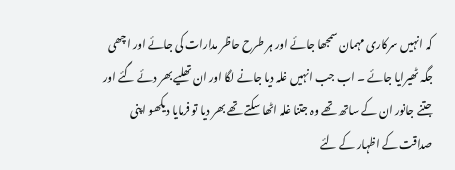کہ انہیں سرکاری مہمان سمجھا جائے اور ہر طرح حاظر مدارات کی جائے اور اچھی جگہ ٹھیرایا جائے ۔ اب جب انہیں غلہ دیا جانے لگا اور ان تھلیے بھر دئے گئے اور جتنے جانور ان کے ساتھ تھے وہ جتنا غلہ اٹھا سکتے تھے بھر دیا تو فرمایا دیکھو اپنی صداقت کے اظہار کے لئے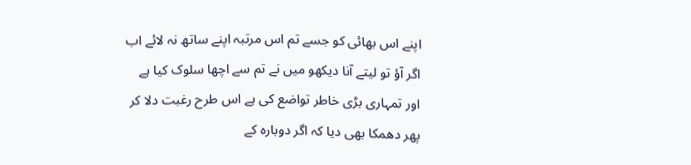اپنے اس بھائی کو جسے تم اس مرتبہ اپنے ساتھ نہ لائے اب اگر آؤ تو لیتے آنا دیکھو میں نے تم سے اچھا سلوک کیا ہے اور تمہاری بڑی خاطر تواضع کی ہے اس طرح رغبت دلا کر پھر دھمکا بھی دیا کہ اگر دوبارہ کے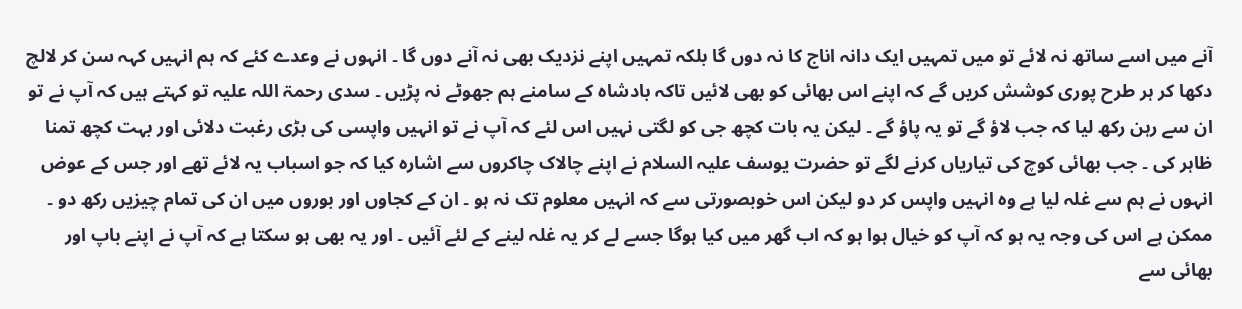آنے میں اسے ساتھ نہ لائے تو میں تمہیں ایک دانہ اناج کا نہ دوں گا بلکہ تمہیں اپنے نزدیک بھی نہ آنے دوں گا ۔ انہوں نے وعدے کئے کہ ہم انہیں کہہ سن کر لالچ دکھا کر ہر طرح پوری کوشش کریں گے کہ اپنے اس بھائی کو بھی لائیں تاکہ بادشاہ کے سامنے ہم جھوٹے نہ پڑیں ۔ سدی رحمۃ اللہ علیہ تو کہتے ہیں کہ آپ نے تو ان سے رہن رکھ لیا کہ جب لاؤ گے تو یہ پاؤ گے ۔ لیکن یہ بات کچھ جی کو لگتی نہیں اس لئے کہ آپ نے تو انہیں واپسی کی بڑی رغبت دلائی اور بہت کچھ تمنا ظاہر کی ۔ جب بھائی کوچ کی تیاریاں کرنے لگے تو حضرت یوسف علیہ السلام نے اپنے چالاک چاکروں سے اشارہ کیا کہ جو اسباب یہ لائے تھے اور جس کے عوض انہوں نے ہم سے غلہ لیا ہے وہ انہیں واپس کر دو لیکن اس خوبصورتی سے کہ انہیں معلوم تک نہ ہو ۔ ان کے کجاوں اور بوروں میں ان کی تمام چیزیں رکھ دو ۔ ممکن ہے اس کی وجہ یہ ہو کہ آپ کو خیال ہوا ہو کہ اب گھر میں کیا ہوگا جسے لے کر یہ غلہ لینے کے لئے آئیں ۔ اور یہ بھی ہو سکتا ہے کہ آپ نے اپنے باپ اور بھائی سے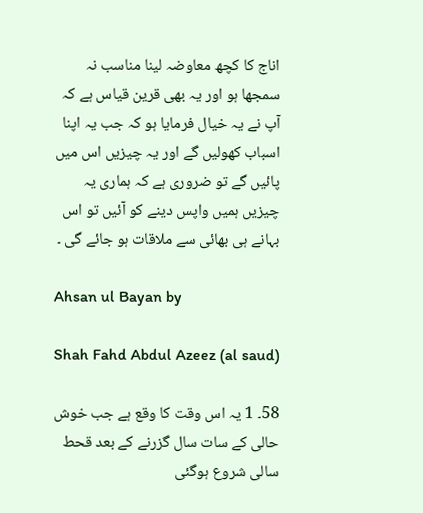اناج کا کچھ معاوضہ لینا مناسب نہ سمجھا ہو اور یہ بھی قرین قیاس ہے کہ آپ نے یہ خیال فرمایا ہو کہ جب یہ اپنا اسباب کھولیں گے اور یہ چیزیں اس میں پائیں گے تو ضروری ہے کہ ہماری یہ چیزیں ہمیں واپس دینے کو آئیں تو اس بہانے ہی بھائی سے ملاقات ہو جائے گی ۔

Ahsan ul Bayan by

Shah Fahd Abdul Azeez (al saud)

58۔ 1 یہ اس وقت کا وقع ہے جب خوش حالی کے سات سال گزرنے کے بعد قحط سالی شروع ہوگئی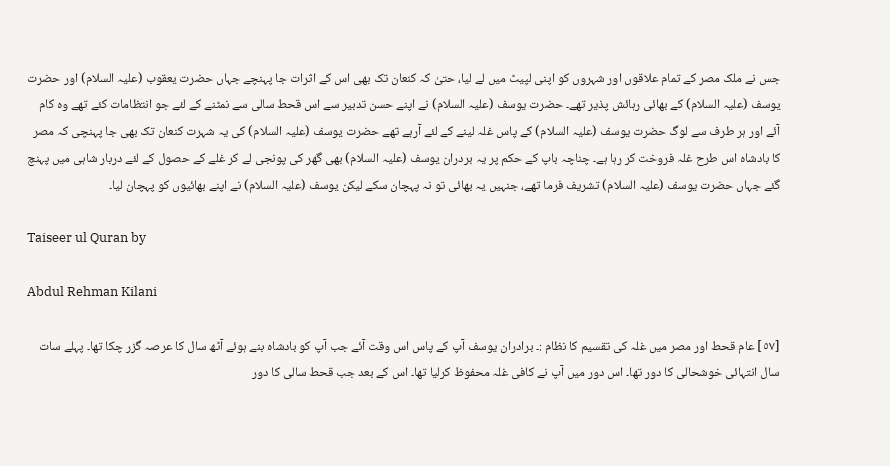جس نے ملک مصر کے تمام علاقوں اور شہروں کو اپنی لپیٹ میں لے لیا، حتیٰ کہ کنعان تک بھی اس کے اثرات جا پہنچے جہاں حضرت یعقوب (علیہ السلام) اور حضرت یوسف (علیہ السلام) کے بھائی رہائش پذیر تھے۔ حضرت یوسف (علیہ السلام) نے اپنے حسن تدبیر سے اس قحط سالی سے نمٹنے کے لئے جو انتظامات کئے تھے وہ کام آئے اور ہر طرف سے لوگ حضرت یوسف (علیہ السلام) کے پاس غلہ لینے کے لئے آرہے تھے حضرت یوسف (علیہ السلام) کی یہ شہرت کنعان تک بھی جا پہنچی کہ مصر کا بادشاہ اس طرح غلہ فروخت کر رہا ہے۔ چناچہ باپ کے حکم پر یہ بردران یوسف (علیہ السلام) بھی گھر کی پونجی لے کر غلے کے حصول کے لئے دربار شاہی میں پہنچ گئے جہاں حضرت یوسف (علیہ السلام) تشریف فرما تھے، جنہیں یہ بھائی تو نہ پہچان سکے لیکن یوسف (علیہ السلام) نے اپنے بھائیوں کو پہچان لیا۔

Taiseer ul Quran by

Abdul Rehman Kilani

[٥٧] عام قحط اور مصر میں غلہ کی تقسیم کا نظام :۔ برادران یوسف آپ کے پاس اس وقت آئے جب آپ کو بادشاہ بنے ہوئے آٹھ سال کا عرصہ گزر چکا تھا۔ پہلے سات سال انتہائی خوشحالی کا دور تھا۔ اس دور میں آپ نے کافی غلہ محفوظ کرلیا تھا۔ اس کے بعد جب قحط سالی کا دور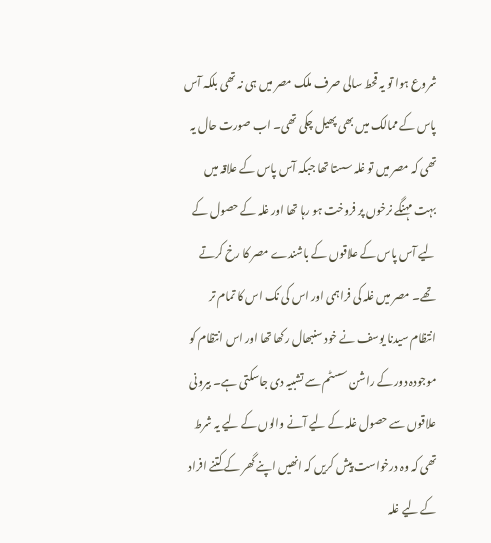شروع ہوا تو یہ قحط سالی صرف ملک مصر میں ہی نہ تھی بلکہ آس پاس کے ممالک میں بھی پھیل چکی تھی۔ اب صورت حال یہ تھی کہ مصر میں تو غلہ سستا تھا جبکہ آس پاس کے علاقہ میں بہت مہنگے نرخوں پر فروخت ہو رہا تھا اور غلہ کے حصول کے لیے آس پاس کے علاقوں کے باشندے مصر کا رخ کرتے تھے۔ مصر میں غلہ کی فراہمی اور اس کی نک اس کا تمام تر انتظام سیدنا یوسف نے خود سنبھال رکھا تھا اور اس انتظام کو موجودہ دور کے راشن سسٹم سے تشبیہ دی جاسکتی ہے۔ بیرونی علاقوں سے حصول غلہ کے لیے آنے والوں کے لیے یہ شرط تھی کہ وہ درخواست پیش کریں کہ انھیں اپنے گھر کے کتنے افراد کے لیے غلہ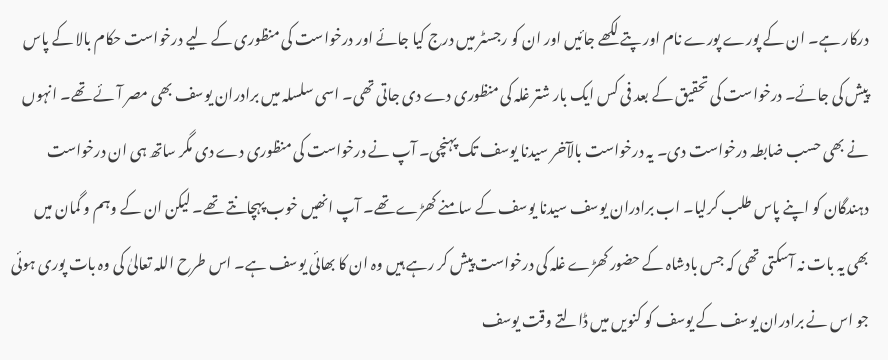درکار ہے۔ ان کے پورے پورے نام اور پتے لکھے جائیں اور ان کو رجسٹر میں درج کیا جائے اور درخواست کی منظوری کے لیے درخواست حکام بالا کے پاس پیش کی جائے۔ درخواست کی تحقیق کے بعد فی کس ایک بار شتر غلہ کی منظوری دے دی جاتی تھی۔ اسی سلسلہ میں برادران یوسف بھی مصر آئے تھے۔ انہوں نے بھی حسب ضابطہ درخواست دی۔ یہ درخواست بالآخر سیدنا یوسف تک پہنچی۔ آپ نے درخواست کی منظوری دے دی مگر ساتھ ہی ان درخواست دہندگان کو اپنے پاس طلب کرلیا۔ اب برادران یوسف سیدنا یوسف کے سامنے کھڑے تھے۔ آپ انھیں خوب پہچانتے تھے۔ لیکن ان کے وہم و گمان میں بھی یہ بات نہ آسکتی تھی کہ جس بادشاہ کے حضور کھڑے غلہ کی درخواست پیش کر رہے ہیں وہ ان کا بھائی یوسف ہے۔ اس طرح اللہ تعالیٰ کی وہ بات پوری ہوئی جو اس نے برادران یوسف کے یوسف کو کنویں میں ڈالتے وقت یوسف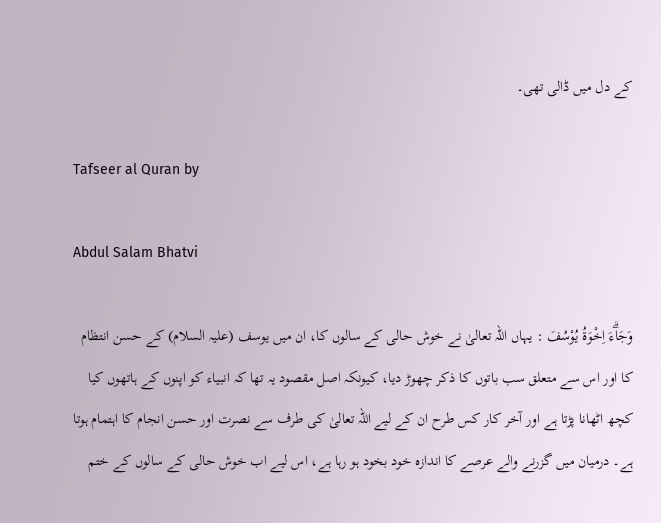کے دل میں ڈالی تھی۔

Tafseer al Quran by

Abdul Salam Bhatvi

وَجَاۗءَ اِخْوَةُ يُوْسُفَ : یہاں اللہ تعالیٰ نے خوش حالی کے سالوں کا، ان میں یوسف (علیہ السلام) کے حسن انتظام کا اور اس سے متعلق سب باتوں کا ذکر چھوڑ دیا، کیونکہ اصل مقصود یہ تھا کہ انبیاء کو اپنوں کے ہاتھوں کیا کچھ اٹھانا پڑتا ہے اور آخر کار کس طرح ان کے لیے اللہ تعالیٰ کی طرف سے نصرت اور حسن انجام کا اہتمام ہوتا ہے۔ درمیان میں گزرنے والے عرصے کا اندازہ خود بخود ہو رہا ہے، اس لیے اب خوش حالی کے سالوں کے ختم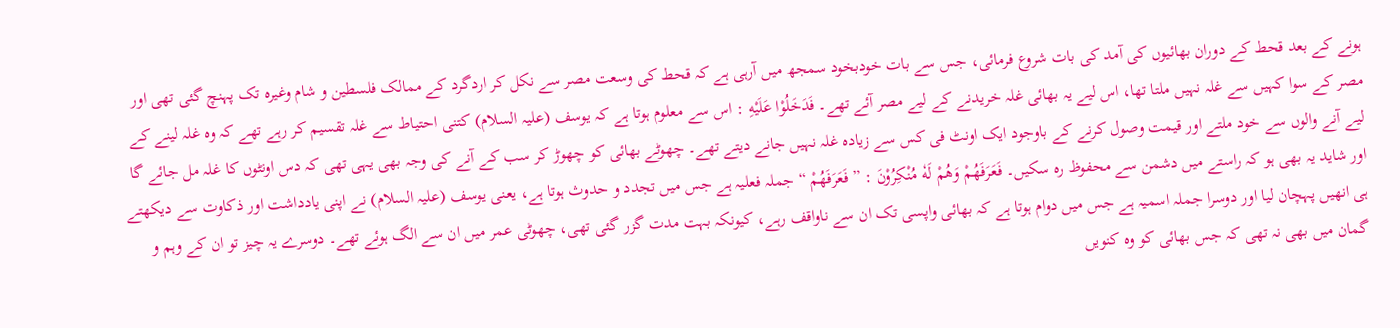ہونے کے بعد قحط کے دوران بھائیوں کی آمد کی بات شروع فرمائی، جس سے بات خودبخود سمجھ میں آرہی ہے کہ قحط کی وسعت مصر سے نکل کر اردگرد کے ممالک فلسطین و شام وغیرہ تک پہنچ گئی تھی اور مصر کے سوا کہیں سے غلہ نہیں ملتا تھا، اس لیے یہ بھائی غلہ خریدنے کے لیے مصر آئے تھے۔ فَدَخَلُوْا عَلَيْهِ : اس سے معلوم ہوتا ہے کہ یوسف (علیہ السلام) کتنی احتیاط سے غلہ تقسیم کر رہے تھے کہ وہ غلہ لینے کے لیے آنے والوں سے خود ملتے اور قیمت وصول کرنے کے باوجود ایک اونٹ فی کس سے زیادہ غلہ نہیں جانے دیتے تھے۔ چھوٹے بھائی کو چھوڑ کر سب کے آنے کی وجہ بھی یہی تھی کہ دس اونٹوں کا غلہ مل جائے گا اور شاید یہ بھی ہو کہ راستے میں دشمن سے محفوظ رہ سکیں۔ فَعَرَفَهُمْ وَهُمْ لَهٗ مُنْكِرُوْنَ : ” فَعَرَفَهُمْ “ جملہ فعلیہ ہے جس میں تجدد و حدوث ہوتا ہے، یعنی یوسف (علیہ السلام) نے اپنی یادداشت اور ذکاوت سے دیکھتے ہی انھیں پہچان لیا اور دوسرا جملہ اسمیہ ہے جس میں دوام ہوتا ہے کہ بھائی واپسی تک ان سے ناواقف رہے، کیونکہ بہت مدت گزر گئی تھی، چھوٹی عمر میں ان سے الگ ہوئے تھے۔ دوسرے یہ چیز تو ان کے وہم و گمان میں بھی نہ تھی کہ جس بھائی کو وہ کنویں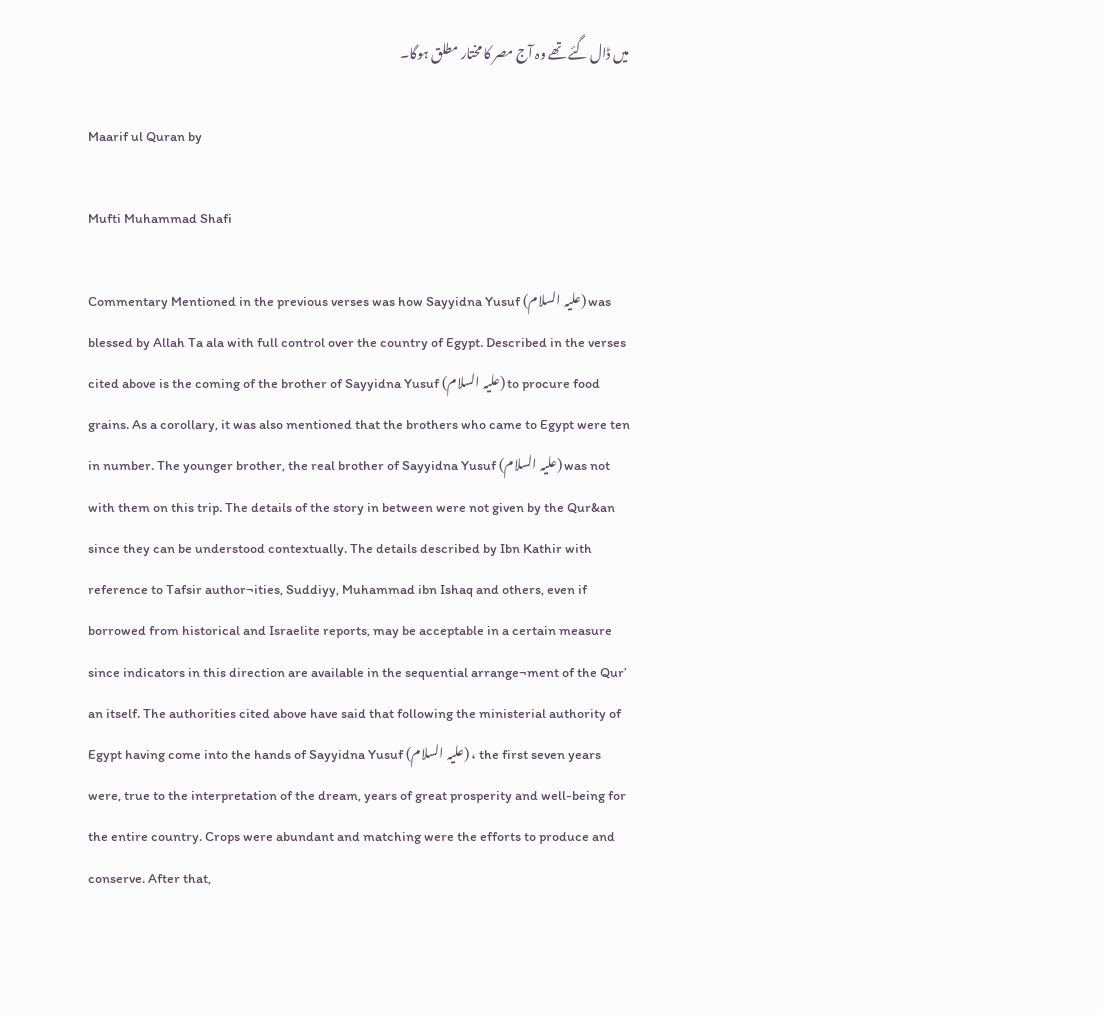میں ڈال گئے تھے وہ آج مصر کا مختار مطلق ہوگا۔

Maarif ul Quran by

Mufti Muhammad Shafi

Commentary Mentioned in the previous verses was how Sayyidna Yusuf (علیہ السلام) was blessed by Allah Ta ala with full control over the country of Egypt. Described in the verses cited above is the coming of the brother of Sayyidna Yusuf (علیہ السلام) to procure food grains. As a corollary, it was also mentioned that the brothers who came to Egypt were ten in number. The younger brother, the real brother of Sayyidna Yusuf (علیہ السلام) was not with them on this trip. The details of the story in between were not given by the Qur&an since they can be understood contextually. The details described by Ibn Kathir with reference to Tafsir author¬ities, Suddiyy, Muhammad ibn Ishaq and others, even if borrowed from historical and Israelite reports, may be acceptable in a certain measure since indicators in this direction are available in the sequential arrange¬ment of the Qur’ an itself. The authorities cited above have said that following the ministerial authority of Egypt having come into the hands of Sayyidna Yusuf (علیہ السلام) ، the first seven years were, true to the interpretation of the dream, years of great prosperity and well-being for the entire country. Crops were abundant and matching were the efforts to produce and conserve. After that,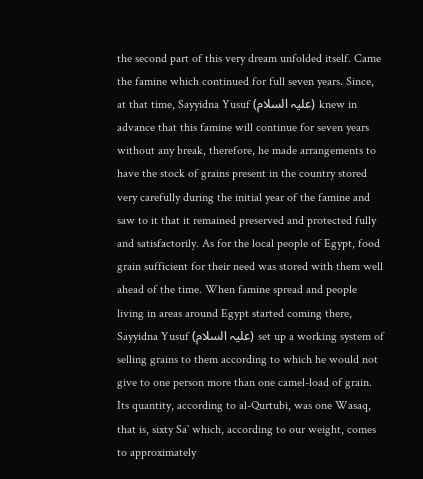the second part of this very dream unfolded itself. Came the famine which continued for full seven years. Since, at that time, Sayyidna Yusuf (علیہ السلام) knew in advance that this famine will continue for seven years without any break, therefore, he made arrangements to have the stock of grains present in the country stored very carefully during the initial year of the famine and saw to it that it remained preserved and protected fully and satisfactorily. As for the local people of Egypt, food grain sufficient for their need was stored with them well ahead of the time. When famine spread and people living in areas around Egypt started coming there, Sayyidna Yusuf (علیہ السلام) set up a working system of selling grains to them according to which he would not give to one person more than one camel-load of grain. Its quantity, according to al-Qurtubi, was one Wasaq, that is, sixty Sa` which, according to our weight, comes to approximately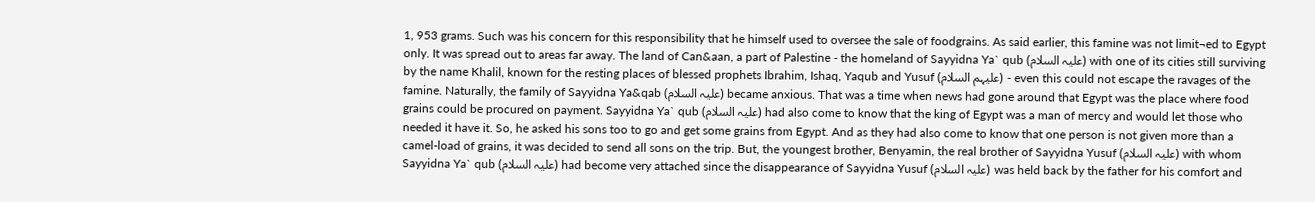1, 953 grams. Such was his concern for this responsibility that he himself used to oversee the sale of foodgrains. As said earlier, this famine was not limit¬ed to Egypt only. It was spread out to areas far away. The land of Can&aan, a part of Palestine - the homeland of Sayyidna Ya` qub (علیہ السلام) with one of its cities still surviving by the name Khalil, known for the resting places of blessed prophets Ibrahim, Ishaq, Yaqub and Yusuf (علیہم السلام) - even this could not escape the ravages of the famine. Naturally, the family of Sayyidna Ya&qab (علیہ السلام) became anxious. That was a time when news had gone around that Egypt was the place where food grains could be procured on payment. Sayyidna Ya` qub (علیہ السلام) had also come to know that the king of Egypt was a man of mercy and would let those who needed it have it. So, he asked his sons too to go and get some grains from Egypt. And as they had also come to know that one person is not given more than a camel-load of grains, it was decided to send all sons on the trip. But, the youngest brother, Benyamin, the real brother of Sayyidna Yusuf (علیہ السلام) with whom Sayyidna Ya` qub (علیہ السلام) had become very attached since the disappearance of Sayyidna Yusuf (علیہ السلام) was held back by the father for his comfort and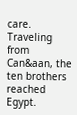care. Traveling from Can&aan, the ten brothers reached Egypt.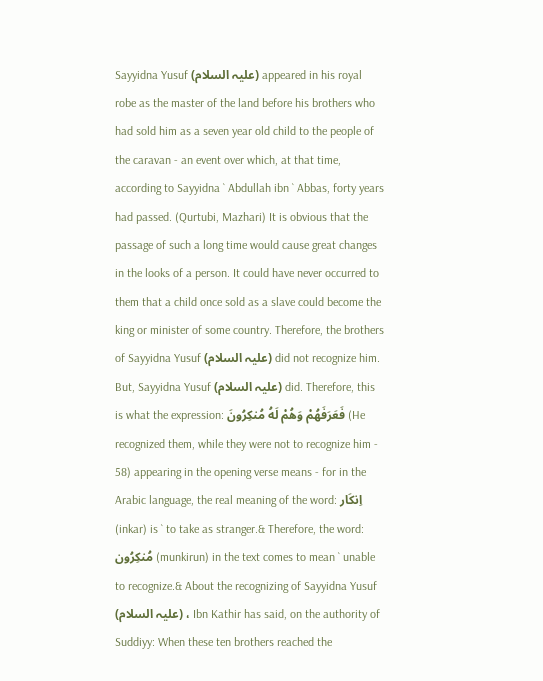Sayyidna Yusuf (علیہ السلام) appeared in his royal robe as the master of the land before his brothers who had sold him as a seven year old child to the people of the caravan - an event over which, at that time, according to Sayyidna ` Abdullah ibn ` Abbas, forty years had passed. (Qurtubi, Mazhari) It is obvious that the passage of such a long time would cause great changes in the looks of a person. It could have never occurred to them that a child once sold as a slave could become the king or minister of some country. Therefore, the brothers of Sayyidna Yusuf (علیہ السلام) did not recognize him. But, Sayyidna Yusuf (علیہ السلام) did. Therefore, this is what the expression: فَعَرَ‌فَهُمْ وَهُمْ لَهُ مُنكِرُ‌ونَ (He recognized them, while they were not to recognize him - 58) appearing in the opening verse means - for in the Arabic language, the real meaning of the word: اِنکَار (inkar) is ` to take as stranger.& Therefore, the word: مُنکِرُون (munkirun) in the text comes to mean ` unable to recognize.& About the recognizing of Sayyidna Yusuf (علیہ السلام) ، Ibn Kathir has said, on the authority of Suddiyy: When these ten brothers reached the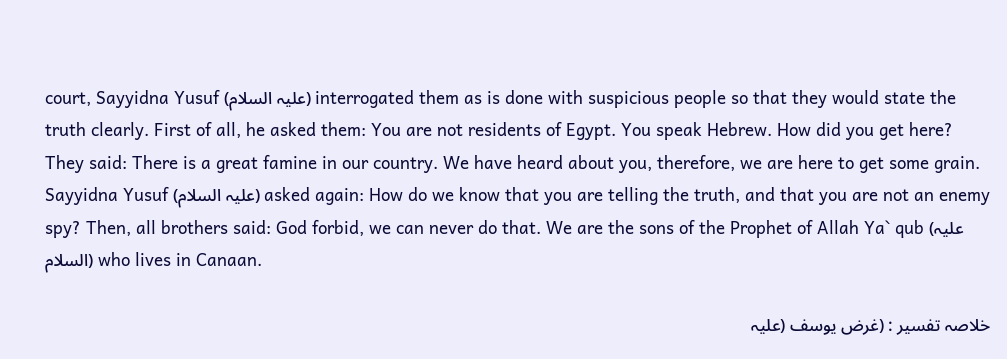court, Sayyidna Yusuf (علیہ السلام) interrogated them as is done with suspicious people so that they would state the truth clearly. First of all, he asked them: You are not residents of Egypt. You speak Hebrew. How did you get here? They said: There is a great famine in our country. We have heard about you, therefore, we are here to get some grain. Sayyidna Yusuf (علیہ السلام) asked again: How do we know that you are telling the truth, and that you are not an enemy spy? Then, all brothers said: God forbid, we can never do that. We are the sons of the Prophet of Allah Ya` qub (علیہ السلام) who lives in Canaan.

خلاصہ تفسیر : (غرض یوسف (علیہ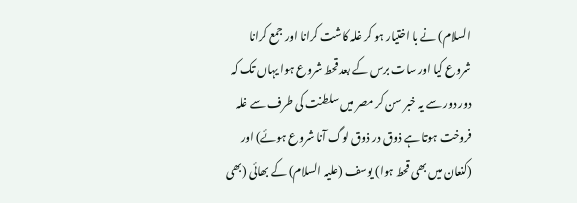السلام) نے با اختیار ہو کر غلہ کاشت کرانا اور جمع کرانا شروع کیا اور سات برس کے بعد قحط شروع ہوا یہاں تک کہ دور دور سے یہ خبر سن کر مصر میں سلطنت کی طرف سے غلہ فروخت ہوتا ہے ذوق در ذوق لوگ آنا شروع ہوئے) اور (کنعان میں بھی قحط ہوا) یوسف (علیہ السلام) کے بھائی (بھی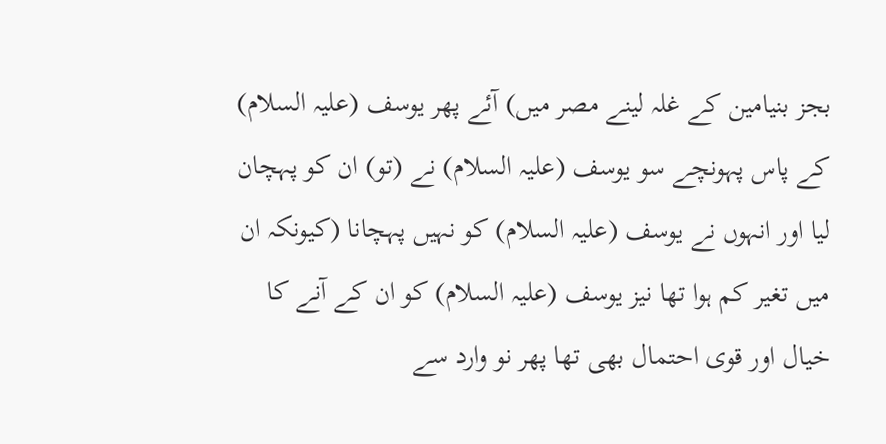بجز بنیامین کے غلہ لینے مصر میں) آئے پھر یوسف (علیہ السلام) کے پاس پہونچے سو یوسف (علیہ السلام) نے (تو) ان کو پہچان لیا اور انہوں نے یوسف (علیہ السلام) کو نہیں پہچانا (کیونکہ ان میں تغیر کم ہوا تھا نیز یوسف (علیہ السلام) کو ان کے آنے کا خیال اور قوی احتمال بھی تھا پھر نو وارد سے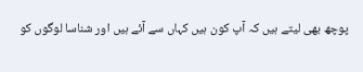پوچھ بھی لیتے ہیں کہ آپ کون ہیں کہاں سے آئے ہیں اور شناسا لوگوں کو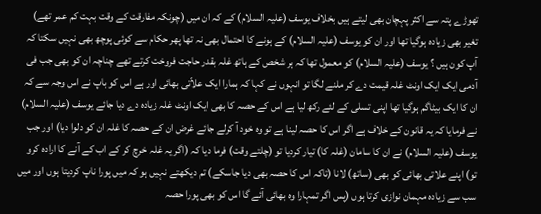تھوڑے پتہ سے اکثر پہچان بھی لیتے ہیں بخلاف یوسف (علیہ السلام) کے کہ ان میں (چونکہ مفارقت کے وقت بہت کم عمر تھے) تغیر بھی زیادہ ہوگیا تھا اور ان کو یوسف (علیہ السلام) کے ہونے کا احتمال بھی نہ تھا پھر حکام سے کوئی پوچھ بھی نہیں سکتا کہ آپ کون ہیں ؟ یوسف (علیہ السلام) کو معمول تھا کہ ہر شخص کے ہاتھ غلہ بقدر حاجت فروخت کرتے تھے چناچہ ان کو بھی جب فی آدمی ایک ایک اونٹ غلہ قیمت دے کر ملنے لگا تو انہوں نے کہا کہ ہمارا ایک علاّتی بھائی اور ہے اس کو باپ نے اس وجہ سے کہ ان کا ایک بیٹاگم ہوگیا تھا اپنی تسلی کے لئے رکھ لیا ہے اس کے حصہ کا بھی ایک اونٹ غلہ زیادہ دے دیا جائے یوسف (علیہ السلام) نے فرمایا کہ یہ قانون کے خلاف ہے اگر اس کا حصہ لینا ہے تو وہ خود آ کرلے جائے غرض ان کے حصہ کا غلہ ان کو دلوا دیا) اور جب یوسف (علیہ السلام) نے ان کا سامان (غلہ کا) تیار کردیا تو (چلتے وقت) فرما دیا کہ (اگر یہ غلہ خرچ کر کے اب کے آنے کا ارادہ کرو تو) اپنے علاتی بھائی کو بھی (ساتھ) لانا (تاکہ اس کا حصہ بھی دیا جاسکے) تم دیکھتے نہیں ہو کہ میں پورا ناپ کردیتا ہوں اور میں سب سے زیادہ مہمان نوازی کرتا ہوں (پس اگر تمہارا وہ بھائی آئے گا اس کو بھی پورا حصہ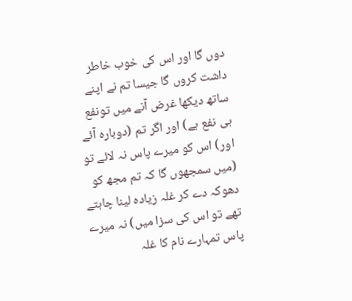دوں گا اور اس کی خوب خاطر داشت کروں گا جیسا تم نے اپنے ساتھ دیکھا غرض آنے میں تونفع ہی نفع ہے) اور اگر تم (دوبارہ آئے اور) اس کو میرے پاس نہ لائے تو (میں سمجھوں گا کہ تم مجھ کو دھوکہ دے کر غلہ زیادہ لینا چاہتے تھے تو اس کی سزا میں) نہ میرے پاس تمہارے نام کا غلہ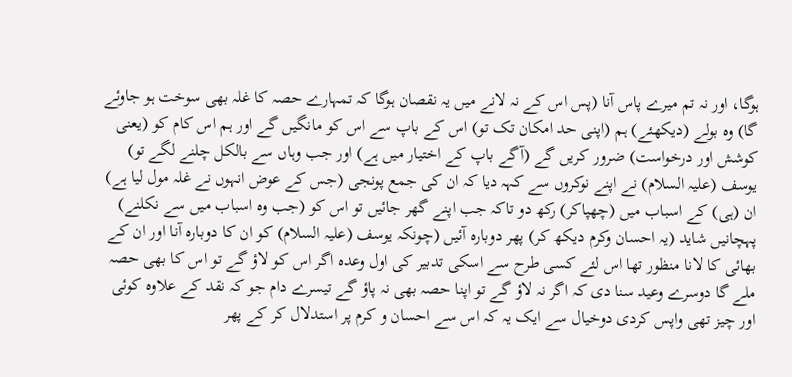ہوگا، اور نہ تم میرے پاس آنا (پس اس کے نہ لانے میں یہ نقصان ہوگا کہ تمہارے حصہ کا غلہ بھی سوخت ہو جاوئے گا) وہ بولے (دیکھئے) ہم (اپنی حد امکان تک تو) اس کے باپ سے اس کو مانگیں گے اور ہم اس کام کو (یعنی کوشش اور درخواست) ضرور کریں گے (آگے باپ کے اختیار میں ہے) اور جب وہاں سے بالکل چلنے لگے تو) یوسف (علیہ السلام) نے اپنے نوکروں سے کہہ دیا کہ ان کی جمع پونجی (جس کے عوض انہوں نے غلہ مول لیا ہے) ان (ہی) کے اسباب میں (چھپاکر) رکھ دو تاکہ جب اپنے گھر جائیں تو اس کو (جب وہ اسباب میں سے نکلنے) پہچانیں شاید (یہ احسان وکرم دیکھ کر) پھر دوبارہ آئیں (چونکہ یوسف (علیہ السلام) کو ان کا دوبارہ آنا اور ان کے بھائی کا لانا منظور تھا اس لئے کسی طرح سے اسکی تدبیر کی اول وعدہ اگر اس کو لاؤ گے تو اس کا بھی حصہ ملے گا دوسرے وعید سنا دی کہ اگر نہ لاؤ گے تو اپنا حصہ بھی نہ پاؤ گے تیسرے دام جو کہ نقد کے علاوہ کوئی اور چیز تھی واپس کردی دوخیال سے ایک یہ کہ اس سے احسان و کرم پر استدلال کر کے پھر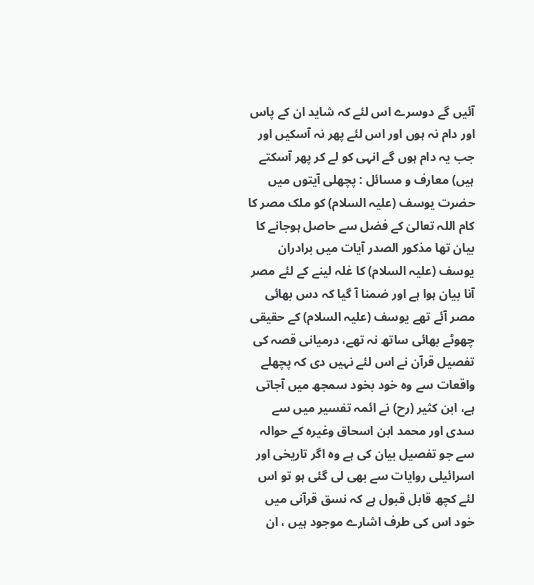آئیں گے دوسرے اس لئے کہ شاید ان کے پاس اور دام نہ ہوں اور اس لئے پھر نہ آسکیں اور جب یہ دام ہوں گے انہی کو لے کر پھر آسکتے ہیں) معارف و مسائل : پچھلی آیتوں میں حضرت یوسف (علیہ السلام) کو ملک مصر کا کام اللہ تعالیٰ کے فضل سے حاصل ہوجانے کا بیان تھا مذکور الصدر آیات میں برادران یوسف (علیہ السلام) کا غلہ لینے کے لئے مصر آنا بیان ہوا ہے اور ضمنا آ گیا کہ دس بھائی مصر آئے تھے یوسف (علیہ السلام) کے حقیقی چھوٹے بھائی ساتھ نہ تھے، درمیانی قصہ کی تفصیل قرآن نے اس لئے نہیں دی کہ پچھلے واقعات سے وہ خود بخود سمجھ میں آجاتی ہے، ابن کثیر (رح) نے ائمہ تفسیر میں سے سدی اور محمد ابن اسحاق وغیرہ کے حوالہ سے جو تفصیل بیان کی ہے وہ اگر تاریخی اور اسرائیلی روایات سے بھی لی گئی ہو تو اس لئے کچھ قابل قبول ہے کہ نسق قرآنی میں خود اس کی طرف اشارے موجود ہیں ، ان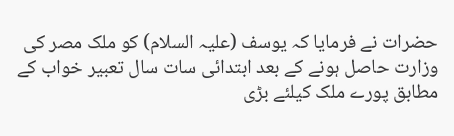حضرات نے فرمایا کہ یوسف (علیہ السلام) کو ملک مصر کی وزارت حاصل ہونے کے بعد ابتدائی سات سال تعبیر خواب کے مطابق پورے ملک کیلئے بڑی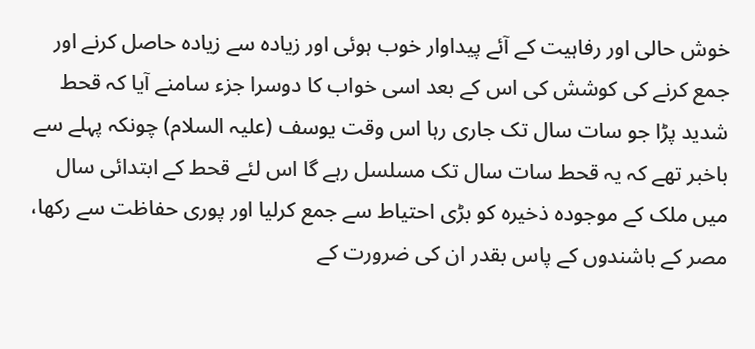خوش حالی اور رفاہیت کے آئے پیداوار خوب ہوئی اور زیادہ سے زیادہ حاصل کرنے اور جمع کرنے کی کوشش کی اس کے بعد اسی خواب کا دوسرا جزء سامنے آیا کہ قحط شدید پڑا جو سات سال تک جاری رہا اس وقت یوسف (علیہ السلام) چونکہ پہلے سے باخبر تھے کہ یہ قحط سات سال تک مسلسل رہے گا اس لئے قحط کے ابتدائی سال میں ملک کے موجودہ ذخیرہ کو بڑی احتیاط سے جمع کرلیا اور پوری حفاظت سے رکھا، مصر کے باشندوں کے پاس بقدر ان کی ضرورت کے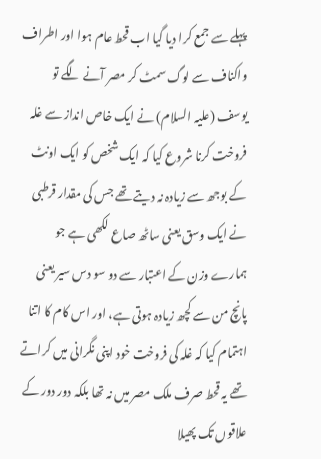پہلے سے جمع کرا دیا گیا اب قحط عام ہوا اور اطراف واکناف سے لوگ سمٹ کر مصر آنے لگے تو یوسف (علیہ السلام) نے ایک خاص انداز سے غلہ فروخت کرنا شروع کیا کہ ایک شخص کو ایک اونٹ کے بوجھ سے زیادہ نہ دیتے تھے جس کی مقدار قرطبی نے ایک وسق یعنی ساٹھ صاع لکھی ہے جو ہمارے وزن کے اعتبار سے دو سو دس سیر یعنی پانچ من سے کچھ زیادہ ہوتی ہے، اور اس کام کا اتنا اہتمام کیا کہ غلہ کی فروخت خود اپنی نگرانی میں کراتے تھے یہ قحط صرف ملک مصر میں نہ تھا بلکہ دور دور کے علاقوں تک پھیلا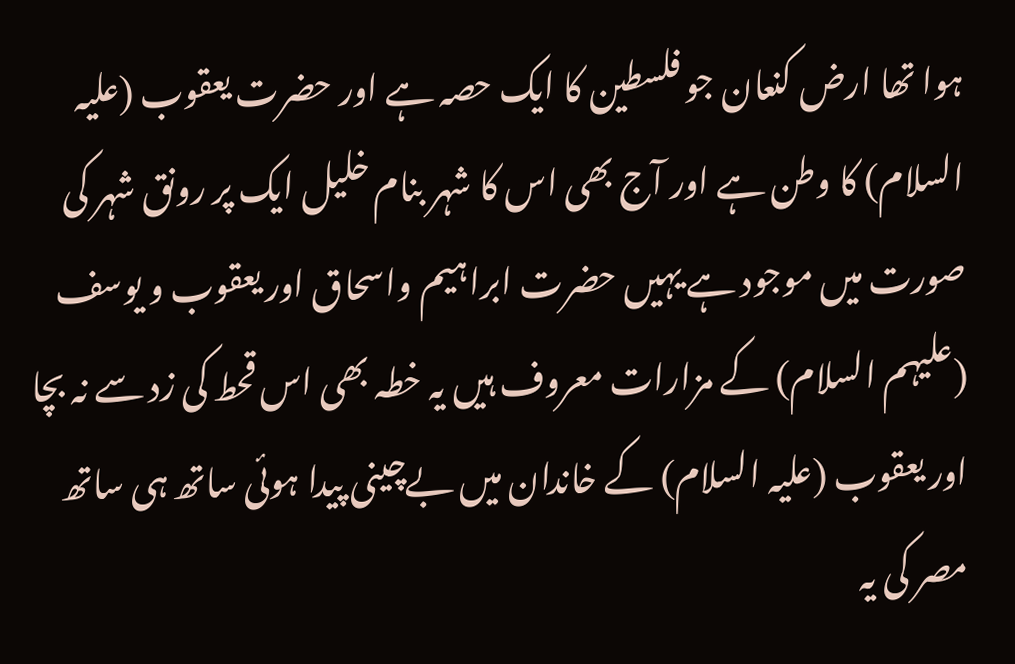ہوا تھا ارض کنعان جو فلسطین کا ایک حصہ ہے اور حضرت یعقوب (علیہ السلام) کا وطن ہے اور آج بھی اس کا شہر بنام خلیل ایک پر رونق شہر کی صورت میں موجود ہے یہیں حضرت ابراہیم واسحاق اور یعقوب و یوسف (علیہم السلام) کے مزارات معروف ہیں یہ خطہ بھی اس قحط کی زد سے نہ بچا اور یعقوب (علیہ السلام) کے خاندان میں بےچینی پیدا ہوئی ساتھ ہی ساتھ مصر کی یہ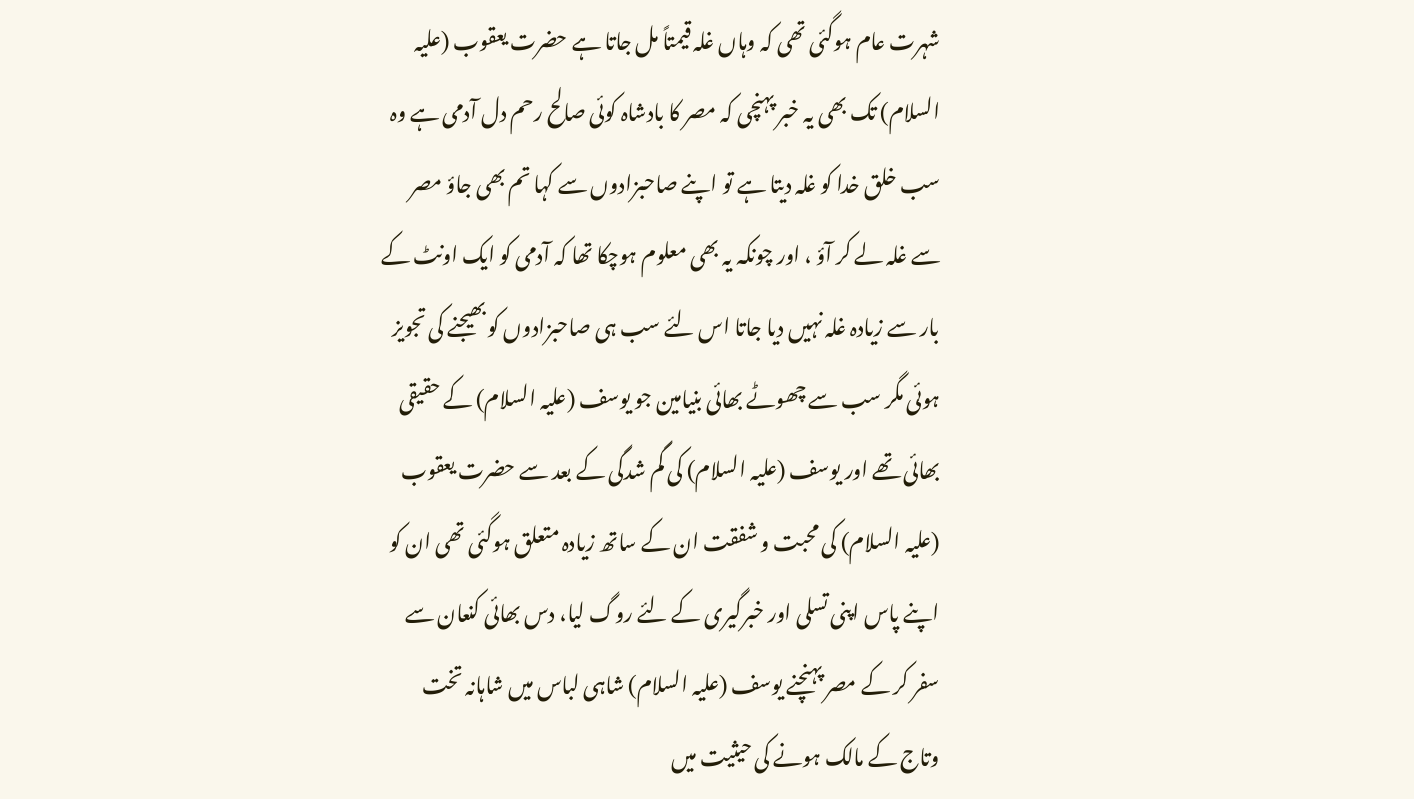شہرت عام ہوگئی تھی کہ وہاں غلہ قیمتاً مل جاتا ہے حضرت یعقوب (علیہ السلام) تک بھی یہ خبر پہنچی کہ مصر کا بادشاہ کوئی صالح رحم دل آدمی ہے وہ سب خلق خدا کو غلہ دیتا ہے تو اپنے صاحبزادوں سے کہا تم بھی جاؤ مصر سے غلہ لے کر آؤ ، اور چونکہ یہ بھی معلوم ہوچکا تھا کہ آدمی کو ایک اونٹ کے بار سے زیادہ غلہ نہیں دیا جاتا اس لئے سب ہی صاحبزادوں کو بھیجنے کی تجویز ہوئی مگر سب سے چھوٹے بھائی بنیامین جو یوسف (علیہ السلام) کے حقیقی بھائی تھے اور یوسف (علیہ السلام) کی گم شدگی کے بعد سے حضرت یعقوب (علیہ السلام) کی محبت و شفقت ان کے ساتھ زیادہ متعلق ہوگئی تھی ان کو اپنے پاس اپنی تسلی اور خبرگیری کے لئے روگ لیا، دس بھائی کنعان سے سفر کر کے مصر پہنچنے یوسف (علیہ السلام) شاہی لباس میں شاہانہ تخت وتاج کے مالک ہونے کی حیثیت میں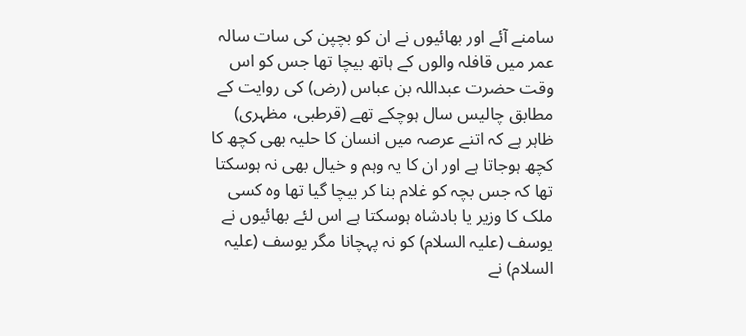سامنے آئے اور بھائیوں نے ان کو بچپن کی سات سالہ عمر میں قافلہ والوں کے ہاتھ بیچا تھا جس کو اس وقت حضرت عبداللہ بن عباس (رض) کی روایت کے مطابق چالیس سال ہوچکے تھے (قرطبی، مظہری) ظاہر ہے کہ اتنے عرصہ میں انسان کا حلیہ بھی کچھ کا کچھ ہوجاتا ہے اور ان کا یہ وہم و خیال بھی نہ ہوسکتا تھا کہ جس بچہ کو غلام بنا کر بیچا گیا تھا وہ کسی ملک کا وزیر یا بادشاہ ہوسکتا ہے اس لئے بھائیوں نے یوسف (علیہ السلام) کو نہ پہچانا مگر یوسف (علیہ السلام) نے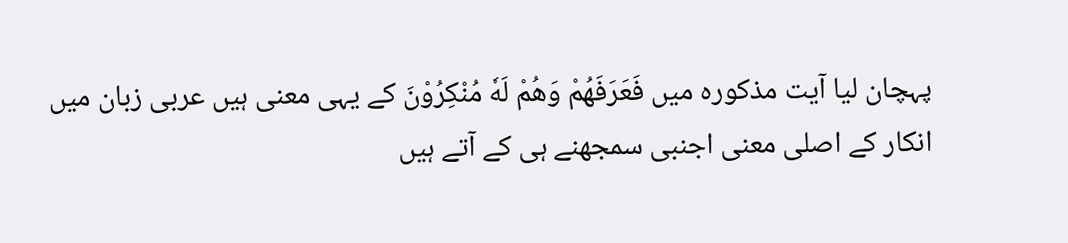پہچان لیا آیت مذکورہ میں فَعَرَفَهُمْ وَهُمْ لَهٗ مُنْكِرُوْنَ کے یہی معنی ہیں عربی زبان میں انکار کے اصلی معنی اجنبی سمجھنے ہی کے آتے ہیں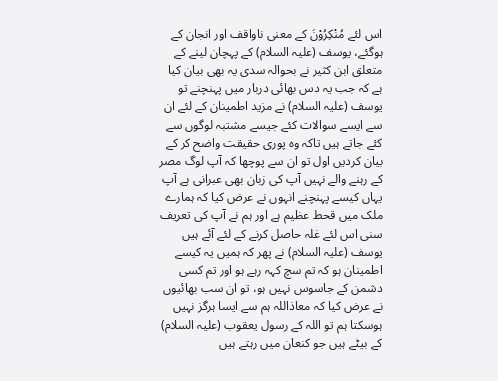اس لئے مُنْكِرُوْنَ کے معنی ناواقف اور انجان کے ہوگئے، یوسف (علیہ السلام) کے پہچان لینے کے متعلق ابن کثیر نے بحوالہ سدی یہ بھی بیان کیا ہے کہ جب یہ دس بھائی دربار میں پہنچنے تو یوسف (علیہ السلام) نے مزید اطمینان کے لئے ان سے ایسے سوالات کئے جیسے مشتبہ لوگوں سے کئے جاتے ہیں تاکہ وہ پوری حقیقت واضح کر کے بیان کردیں اول تو ان سے پوچھا کہ آپ لوگ مصر کے رہنے والے نہیں آپ کی زبان بھی عبرانی ہے آپ یہاں کیسے پہنچنے انہوں نے عرض کیا کہ ہمارے ملک میں قحط عظیم ہے اور ہم نے آپ کی تعریف سنی اس لئے غلہ حاصل کرنے کے لئے آئے ہیں یوسف (علیہ السلام) نے پھر کہ ہمیں یہ کیسے اطمینان ہو کہ تم سچ کہہ رہے ہو اور تم کسی دشمن کے جاسوس نہیں ہو، تو ان سب بھائیوں نے عرض کیا کہ معاذاللہ ہم سے ایسا ہرگز نہیں ہوسکتا ہم تو اللہ کے رسول یعقوب (علیہ السلام) کے بیٹے ہیں جو کنعان میں رہتے ہیں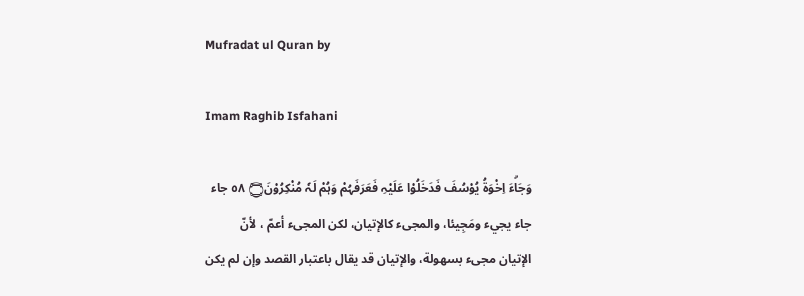Mufradat ul Quran by

Imam Raghib Isfahani

وَجَاۗءَ اِخْوَۃُ يُوْسُفَ فَدَخَلُوْا عَلَيْہِ فَعَرَفَہُمْ وَہُمْ لَہٗ مُنْكِرُوْنَ۝ ٥٨ جاء جاء يجيء ومَجِيئا، والمجیء کالإتيان، لکن المجیء أعمّ ، لأنّ الإتيان مجیء بسهولة، والإتيان قد يقال باعتبار القصد وإن لم يكن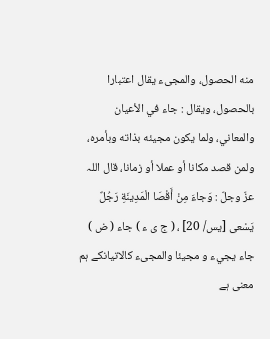منه الحصول، والمجیء يقال اعتبارا بالحصول، ويقال : جاء في الأعيان والمعاني، ولما يكون مجيئه بذاته وبأمره، ولمن قصد مکانا أو عملا أو زمانا، قال اللہ عزّ وجلّ : وَجاءَ مِنْ أَقْصَا الْمَدِينَةِ رَجُلٌ يَسْعى [يس/ 20] ، ( ج ی ء ) جاء ( ض ) جاء يجيء و مجيئا والمجیء کالاتیانکے ہم معنی ہے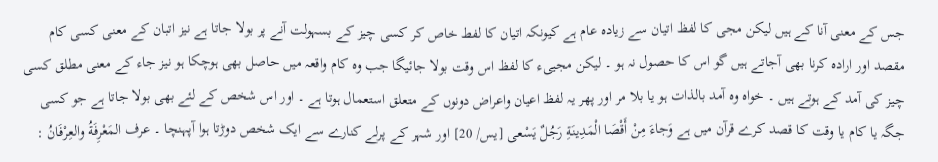جس کے معنی آنا کے ہیں لیکن مجی کا لفظ اتیان سے زیادہ عام ہے کیونکہ اتیان کا لفط خاص کر کسی چیز کے بسہولت آنے پر بولا جاتا ہے نیز اتبان کے معنی کسی کام مقصد اور ارادہ کرنا بھی آجاتے ہیں گو اس کا حصول نہ ہو ۔ لیکن مجییء کا لفظ اس وقت بولا جائیگا جب وہ کام واقعہ میں حاصل بھی ہوچکا ہو نیز جاء کے معنی مطلق کسی چیز کی آمد کے ہوتے ہیں ۔ خواہ وہ آمد بالذات ہو یا بلا مر اور پھر یہ لفظ اعیان واعراض دونوں کے متعلق استعمال ہوتا ہے ۔ اور اس شخص کے لئے بھی بولا جاتا ہے جو کسی جگہ یا کام یا وقت کا قصد کرے قرآن میں ہے وَجاءَ مِنْ أَقْصَا الْمَدِينَةِ رَجُلٌ يَسْعى [يس/ 20] اور شہر کے پرلے کنارے سے ایک شخص دوڑتا ہوا آپہنچا ۔ عرف المَعْرِفَةُ والعِرْفَانُ :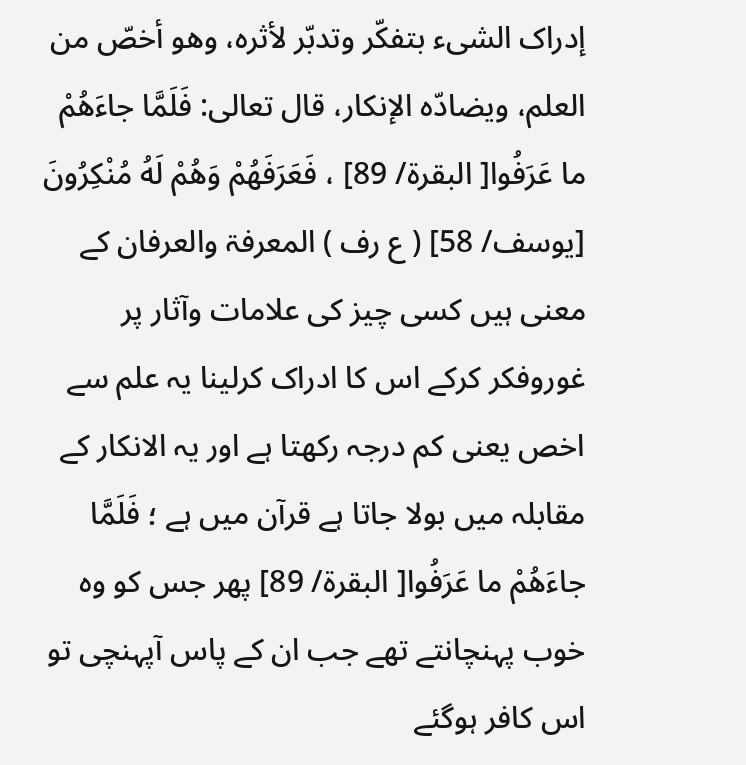إدراک الشیء بتفکّر وتدبّر لأثره، وهو أخصّ من العلم، ويضادّه الإنكار، قال تعالی: فَلَمَّا جاءَهُمْ ما عَرَفُوا[ البقرة/ 89] ، فَعَرَفَهُمْ وَهُمْ لَهُ مُنْكِرُونَ [يوسف/ 58] ( ع رف ) المعرفۃ والعرفان کے معنی ہیں کسی چیز کی علامات وآثار پر غوروفکر کرکے اس کا ادراک کرلینا یہ علم سے اخص یعنی کم درجہ رکھتا ہے اور یہ الانکار کے مقابلہ میں بولا جاتا ہے قرآن میں ہے ؛ فَلَمَّا جاءَهُمْ ما عَرَفُوا[ البقرة/ 89] پھر جس کو وہ خوب پہنچانتے تھے جب ان کے پاس آپہنچی تو اس کافر ہوگئے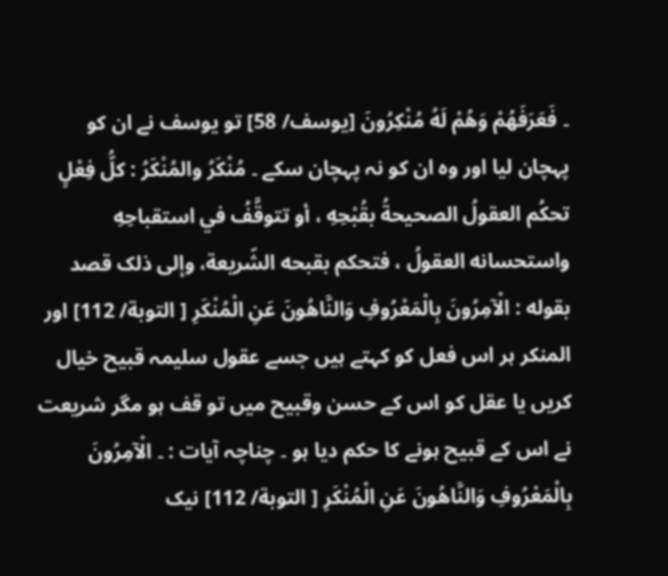۔ فَعَرَفَهُمْ وَهُمْ لَهُ مُنْكِرُونَ [يوسف/ 58] تو یوسف نے ان کو پہچان لیا اور وہ ان کو نہ پہچان سکے ۔ مُنْكَرُ والمُنْكَرُ : كلُّ فِعْلٍ تحكُم العقولُ الصحیحةُ بقُبْحِهِ ، أو تتوقَّفُ في استقباحِهِ واستحسانه العقولُ ، فتحکم بقبحه الشّريعة، وإلى ذلک قصد بقوله : الْآمِرُونَ بِالْمَعْرُوفِ وَالنَّاهُونَ عَنِ الْمُنْكَرِ [ التوبة/ 112] اور المنکر ہر اس فعل کو کہتے ہیں جسے عقول سلیمہ قبیح خیال کریں یا عقل کو اس کے حسن وقبیح میں تو قف ہو مگر شریعت نے اس کے قبیح ہونے کا حکم دیا ہو ۔ چناچہ آیات : ۔ الْآمِرُونَ بِالْمَعْرُوفِ وَالنَّاهُونَ عَنِ الْمُنْكَرِ [ التوبة/ 112] نیک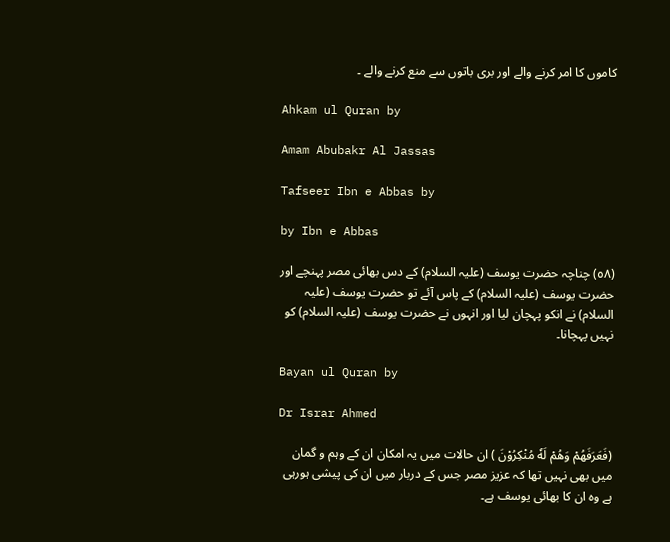کاموں کا امر کرنے والے اور بری باتوں سے منع کرنے والے ۔

Ahkam ul Quran by

Amam Abubakr Al Jassas

Tafseer Ibn e Abbas by

by Ibn e Abbas

(٥٨) چناچہ حضرت یوسف (علیہ السلام) کے دس بھائی مصر پہنچے اور حضرت یوسف (علیہ السلام) کے پاس آئے تو حضرت یوسف (علیہ السلام) نے انکو پہچان لیا اور انہوں نے حضرت یوسف (علیہ السلام) کو نہیں پہچانا۔

Bayan ul Quran by

Dr Israr Ahmed

(فَعَرَفَهُمْ وَهُمْ لَهٗ مُنْكِرُوْنَ ) ان حالات میں یہ امکان ان کے وہم و گمان میں بھی نہیں تھا کہ عزیز مصر جس کے دربار میں ان کی پیشی ہورہی ہے وہ ان کا بھائی یوسف ہے۔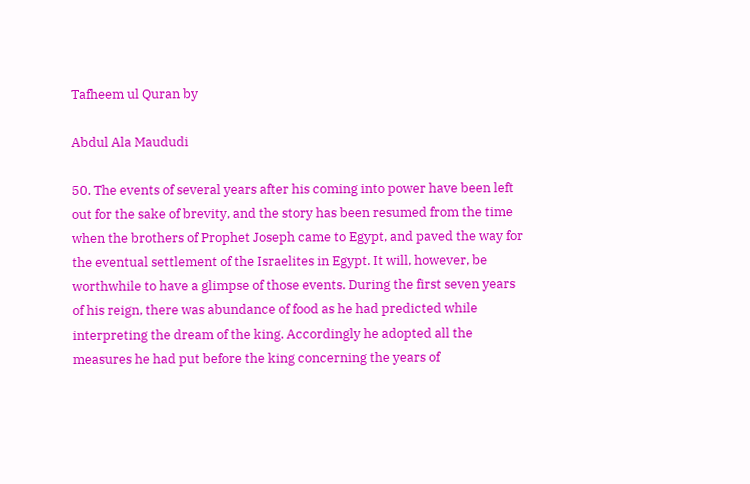Tafheem ul Quran by

Abdul Ala Maududi

50. The events of several years after his coming into power have been left out for the sake of brevity, and the story has been resumed from the time when the brothers of Prophet Joseph came to Egypt, and paved the way for the eventual settlement of the Israelites in Egypt. It will, however, be worthwhile to have a glimpse of those events. During the first seven years of his reign, there was abundance of food as he had predicted while interpreting the dream of the king. Accordingly he adopted all the measures he had put before the king concerning the years of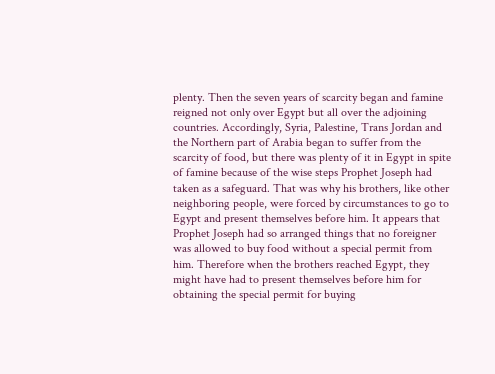plenty. Then the seven years of scarcity began and famine reigned not only over Egypt but all over the adjoining countries. Accordingly, Syria, Palestine, Trans Jordan and the Northern part of Arabia began to suffer from the scarcity of food, but there was plenty of it in Egypt in spite of famine because of the wise steps Prophet Joseph had taken as a safeguard. That was why his brothers, like other neighboring people, were forced by circumstances to go to Egypt and present themselves before him. It appears that Prophet Joseph had so arranged things that no foreigner was allowed to buy food without a special permit from him. Therefore when the brothers reached Egypt, they might have had to present themselves before him for obtaining the special permit for buying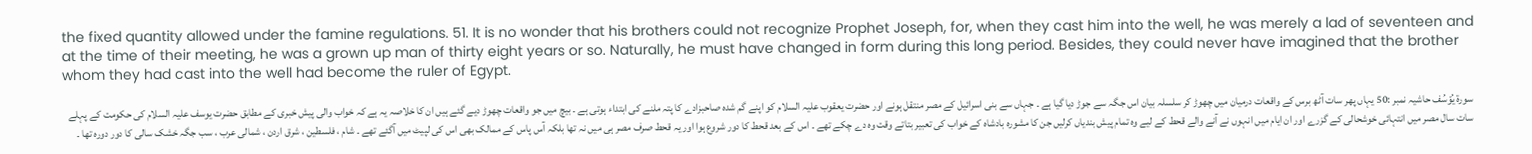the fixed quantity allowed under the famine regulations. 51. It is no wonder that his brothers could not recognize Prophet Joseph, for, when they cast him into the well, he was merely a lad of seventeen and at the time of their meeting, he was a grown up man of thirty eight years or so. Naturally, he must have changed in form during this long period. Besides, they could never have imagined that the brother whom they had cast into the well had become the ruler of Egypt.

سورة یُوْسُف حاشیہ نمبر :50 یہاں پھر سات آٹھ برس کے واقعات درمیان میں چھوڑ کر سلسلہ بیان اس جگہ سے جوڑ دیا گیا ہے ۔ جہاں سے بنی اسرائیل کے مصر منتقل ہونے اور حضرت یعقوب علیہ السلام کو اپنے گم شدہ صاحبزادے کا پتہ ملنے کی ابتداء ہوتی ہے ۔ بیچ میں جو واقعات چھوڑ دیے گئے ہیں ان کا خلاصہ یہ ہے کہ خواب والی پیش خبری کے مطابق حضرت یوسف علیہ السلام کی حکومت کے پہلے سات سال مصر میں انتہائی خوشحالی کے گزرے اور ان ایام میں انہوں نے آنے والے قحط کے لیے وہ تمام پیش بندیاں کرلیں جن کا مشورہ بادشاہ کے خواب کی تعبیر بتاتے وقت وہ دے چکے تھے ۔ اس کے بعد قحط کا دور شروع ہوا اور یہ قحط صرف مصر ہی میں نہ تھا بلکہ آس پاس کے ممالک بھی اس کی لپیٹ میں آگئے تھے ۔ شام ، فلسطین ، شرق اردن ، شمالی عرب ، سب جگہ خشک سالی کا دور دورہ تھا ۔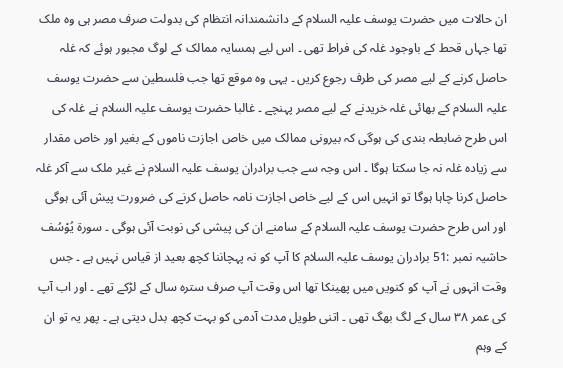ان حالات میں حضرت یوسف علیہ السلام کے دانشمندانہ انتظام کی بدولت صرف مصر ہی وہ ملک تھا جہاں قحط کے باوجود غلہ کی فراط تھی ۔ اس لیے ہمسایہ ممالک کے لوگ مجبور ہوئے کہ غلہ حاصل کرنے کے لیے مصر کی طرف رجوع کریں ۔ یہی وہ موقع تھا جب فلسطین سے حضرت یوسف علیہ السلام کے بھائی غلہ خریدنے کے لیے مصر پہنچے ۔ غالبا حضرت یوسف علیہ السلام نے غلہ کی اس طرح ضابطہ بندی کی ہوگی کہ بیرونی ممالک میں خاص اجازت ناموں کے بغیر اور خاص مقدار سے زیادہ غلہ نہ جا سکتا ہوگا ۔ اس وجہ سے جب برادران یوسف علیہ السلام نے غیر ملک سے آکر غلہ حاصل کرنا چاہا ہوگا تو انہیں اس کے لیے خاص اجازت نامہ حاصل کرنے کی ضرورت پیش آئی ہوگی اور اس طرح حضرت یوسف علیہ السلام کے سامنے ان کی پیشی کی نوبت آئی ہوگی ۔ سورة یُوْسُف حاشیہ نمبر :51 برادران یوسف علیہ السلام کا آپ کو نہ پہچاننا کچھ بعید از قیاس نہیں ہے ۔ جس وقت انہوں نے آپ کو کنویں میں پھینکا تھا اس وقت آپ صرف سترہ سال کے لڑکے تھے ۔ اور اب آپ کی عمر ۳۸ سال کے لگ بھگ تھی ۔ اتنی طویل مدت آدمی کو بہت کچھ بدل دیتی ہے ۔ پھر یہ تو ان کے وہم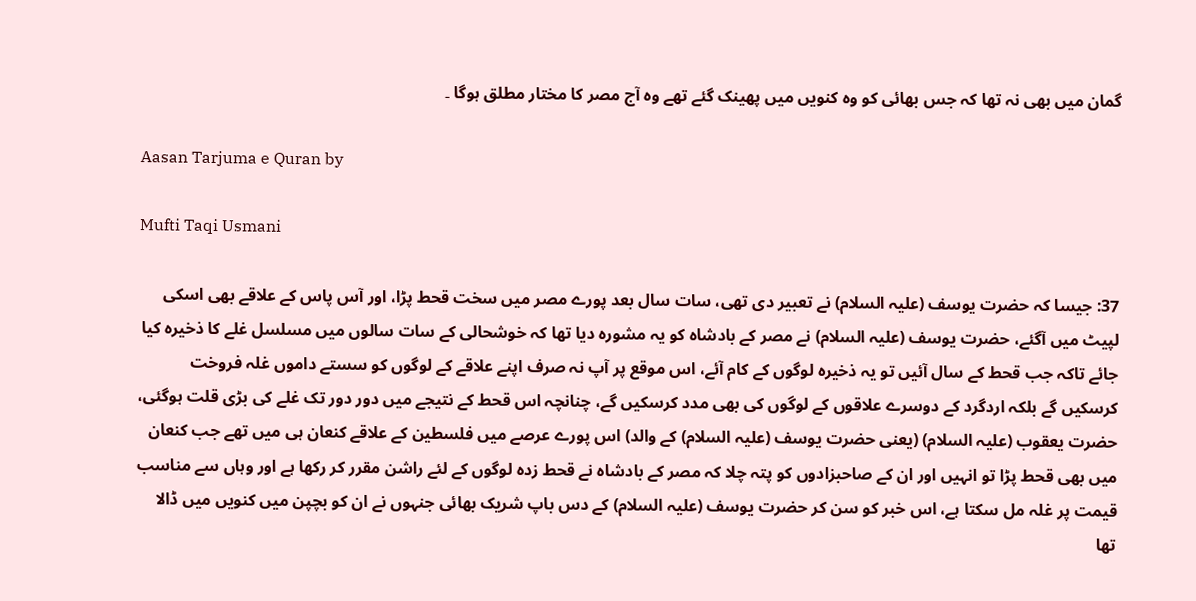گمان میں بھی نہ تھا کہ جس بھائی کو وہ کنویں میں پھینک گئے تھے وہ آج مصر کا مختار مطلق ہوگا ۔

Aasan Tarjuma e Quran by

Mufti Taqi Usmani

37: جیسا کہ حضرت یوسف (علیہ السلام) نے تعبیر دی تھی، سات سال بعد پورے مصر میں سخت قحط پڑا، اور آس پاس کے علاقے بھی اسکی لپیٹ میں آگئے، حضرت یوسف (علیہ السلام) نے مصر کے بادشاہ کو یہ مشورہ دیا تھا کہ خوشحالی کے سات سالوں میں مسلسل غلے کا ذخیرہ کیا جائے تاکہ جب قحط کے سال آئیں تو یہ ذخیرہ لوگوں کے کام آئے، اس موقع پر آپ نہ صرف اپنے علاقے کے لوگوں کو سستے داموں غلہ فروخت کرسکیں گے بلکہ اردگرد کے دوسرے علاقوں کے لوگوں کی بھی مدد کرسکیں گے، چنانچہ اس قحط کے نتیجے میں دور دور تک غلے کی بڑی قلت ہوگئی، حضرت یعقوب (علیہ السلام) (یعنی حضرت یوسف (علیہ السلام) کے والد) اس پورے عرصے میں فلسطین کے علاقے کنعان ہی میں تھے جب کنعان میں بھی قحط پڑا تو انہیں اور ان کے صاحبزادوں کو پتہ چلا کہ مصر کے بادشاہ نے قحط زدہ لوگوں کے لئے راشن مقرر کر رکھا ہے اور وہاں سے مناسب قیمت پر غلہ مل سکتا ہے، اس خبر کو سن کر حضرت یوسف (علیہ السلام) کے دس باپ شریک بھائی جنہوں نے ان کو بچپن میں کنویں میں ڈالا تھا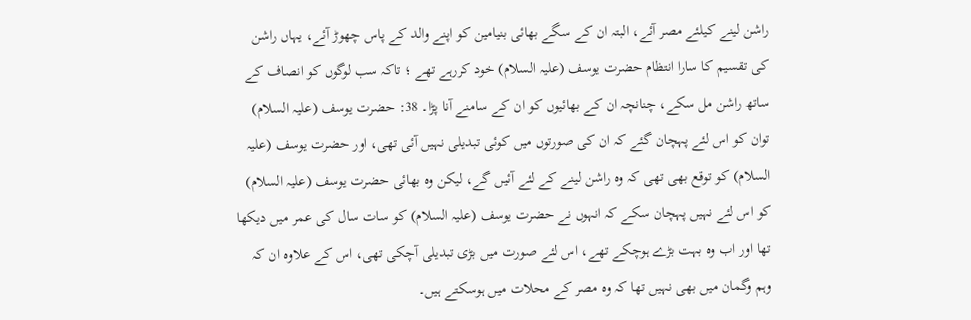راشن لینے کیلئے مصر آئے، البتہ ان کے سگے بھائی بنیامین کو اپنے والد کے پاس چھوڑ آئے، یہاں راشن کی تقسیم کا سارا انتظام حضرت یوسف (علیہ السلام) خود کررہے تھے ؛ تاکہ سب لوگوں کو انصاف کے ساتھ راشن مل سکے، چنانچہ ان کے بھائیوں کو ان کے سامنے آنا پڑا۔ 38: حضرت یوسف (علیہ السلام) توان کو اس لئے پہچان گئے کہ ان کی صورتوں میں کوئی تبدیلی نہیں آئی تھی، اور حضرت یوسف (علیہ السلام) کو توقع بھی تھی کہ وہ راشن لینے کے لئے آئیں گے، لیکن وہ بھائی حضرت یوسف (علیہ السلام) کو اس لئے نہیں پہچان سکے کہ انہوں نے حضرت یوسف (علیہ السلام) کو سات سال کی عمر میں دیکھا تھا اور اب وہ بہت بڑے ہوچکے تھے، اس لئے صورت میں بڑی تبدیلی آچکی تھی، اس کے علاوہ ان کہ وہم وگمان میں بھی نہیں تھا کہ وہ مصر کے محلات میں ہوسکتے ہیں۔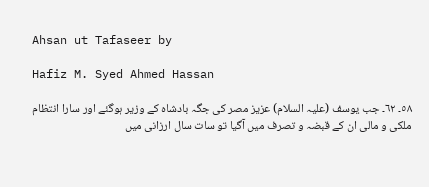Ahsan ut Tafaseer by

Hafiz M. Syed Ahmed Hassan

٥٨۔ ٦٢۔ جب یوسف (علیہ السلام) عزیز مصر کی جگہ بادشاہ کے وزیر ہوگئے اور سارا انتظام ملکی و مالی ان کے قبضہ و تصرف میں آگیا تو سات سال ارزانی میں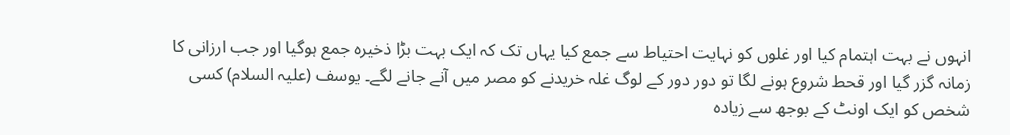انہوں نے بہت اہتمام کیا اور غلوں کو نہایت احتیاط سے جمع کیا یہاں تک کہ ایک بہت بڑا ذخیرہ جمع ہوگیا اور جب ارزانی کا زمانہ گزر گیا اور قحط شروع ہونے لگا تو دور دور کے لوگ غلہ خریدنے کو مصر میں آنے جانے لگے۔ یوسف (علیہ السلام) کسی شخص کو ایک اونٹ کے بوجھ سے زیادہ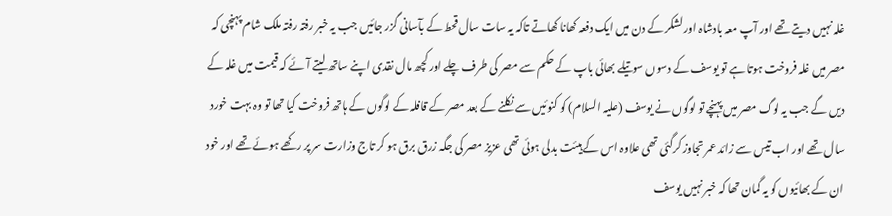غلہ نہیں دیتے تھے اور آپ معہ بادشاہ اور لشکر کے دن میں ایک دفعہ کھانا کھاتے تاکہ یہ سات سال قحط کے بآسانی گزر جائیں جب یہ خبر رفتہ رفتہ ملک شام پہنچی کہ مصر میں غلہ فروخت ہوتا ہے تو یوسف کے دسوں سوتیلے بھائی باپ کے حکم سے مصر کی طرف چلے اور کچھ مال نقدی اپنے ساتھ لیتے آئے کہ قیمت میں غلہ کے دیں گے جب یہ لوگ مصر میں پہنچے تو لوگوں نے یوسف (علیہ السلام) کو کنوئیں سے نکلنے کے بعد مصر کے قافلہ کے لوگوں کے ہاتھ فروخت کیا تھا تو وہ بہت خورد سال تھے اور اب تیس سے زائد عمر تجاوز کرگئی تھی علاوہ اس کے ہیئت بدلی ہوئی تھی عزیز مصر کی جگہ زرق برق ہو کر تاج وزارت سر پر رکھے ہوئے تھے اور خود ان کے بھائیوں کو یہ گمان تھا کہ خبر نہیں یوسف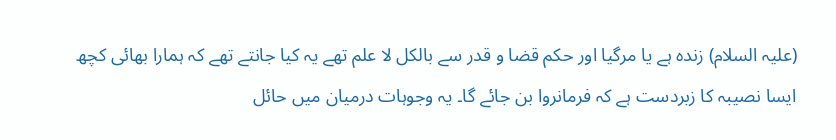(علیہ السلام) زندہ ہے یا مرگیا اور حکم قضا و قدر سے بالکل لا علم تھے یہ کیا جانتے تھے کہ ہمارا بھائی کچھ ایسا نصیبہ کا زبردست ہے کہ فرمانروا بن جائے گا۔ یہ وجوہات درمیان میں حائل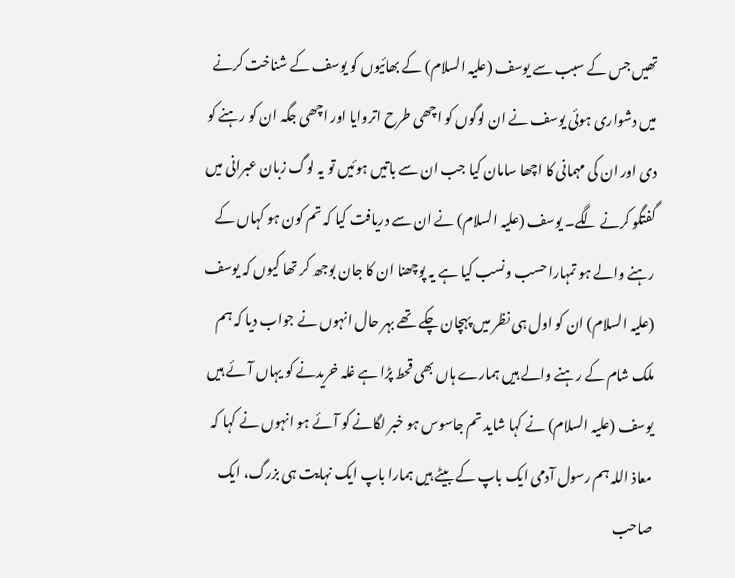تھیں جس کے سبب سے یوسف (علیہ السلام) کے بھائیوں کو یوسف کے شناخت کرنے میں دشواری ہوئی یوسف نے ان لوگوں کو اچھی طرح اتروایا اور اچھی جگہ ان کو رہنے کو دی اور ان کی مہمانی کا اچھا سامان کیا جب ان سے باتیں ہوئیں تو یہ لوگ زبان عبرانی میں گفتگو کرنے لگے۔ یوسف (علیہ السلام) نے ان سے دریافت کیا کہ تم کون ہو کہاں کے رہنے والے ہو تمہارا حسب ونسب کیا ہے یہ پوچھنا ان کا جان بوجھ کر تھا کیوں کہ یوسف (علیہ السلام) ان کو اول ہی نظر میں پہچان چکے تھے بہر حال انہوں نے جواب دیا کہ ہم ملک شام کے رہنے والے ہیں ہمارے ہاں بھی قحط پڑا ہے غلہ خریدنے کو یہاں آئے ہیں یوسف (علیہ السلام) نے کہا شاید تم جاسوس ہو خبر لگانے کو آئے ہو انہوں نے کہا کہ معاذ اللہ ہم رسول آدمی ایک باپ کے بیٹے ہیں ہمارا باپ ایک نہایت ہی بزرگ، ایک صاحب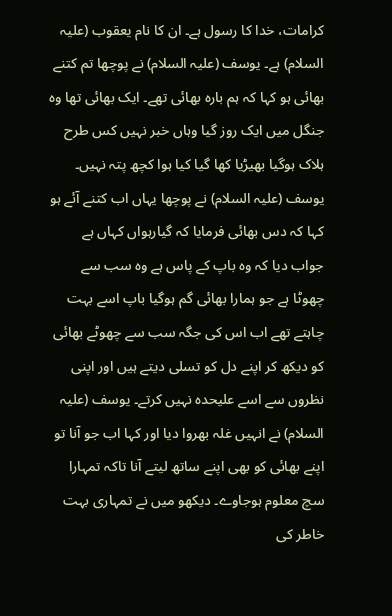کرامات، خدا کا رسول ہے۔ ان کا نام یعقوب (علیہ السلام) ہے۔ یوسف (علیہ السلام) نے پوچھا تم کتنے بھائی ہو کہا کہ ہم بارہ بھائی تھے۔ ایک بھائی تھا وہ جنگل میں ایک روز گیا وہاں خبر نہیں کس طرح ہلاک ہوگیا بھیڑیا کھا گیا کیا ہوا کچھ پتہ نہیں۔ یوسف (علیہ السلام) نے پوچھا یہاں اب کتنے آئے ہو کہا کہ دس بھائی فرمایا کہ گیارہواں کہاں ہے جواب دیا کہ وہ باپ کے پاس ہے وہ سب سے چھوٹا ہے جو ہمارا بھائی گم ہوگیا باپ اسے بہت چاہتے تھے اب اس کی جگہ سب سے چھوٹے بھائی کو دیکھ کر اپنے دل کو تسلی دیتے ہیں اور اپنی نظروں سے اسے علیحدہ نہیں کرتے۔ یوسف (علیہ السلام) نے انہیں غلہ بھروا دیا اور کہا اب جو آنا تو اپنے بھائی کو بھی اپنے ساتھ لیتے آنا تاکہ تمہارا سچ معلوم ہوجاوے۔ دیکھو میں نے تمہاری بہت خاطر کی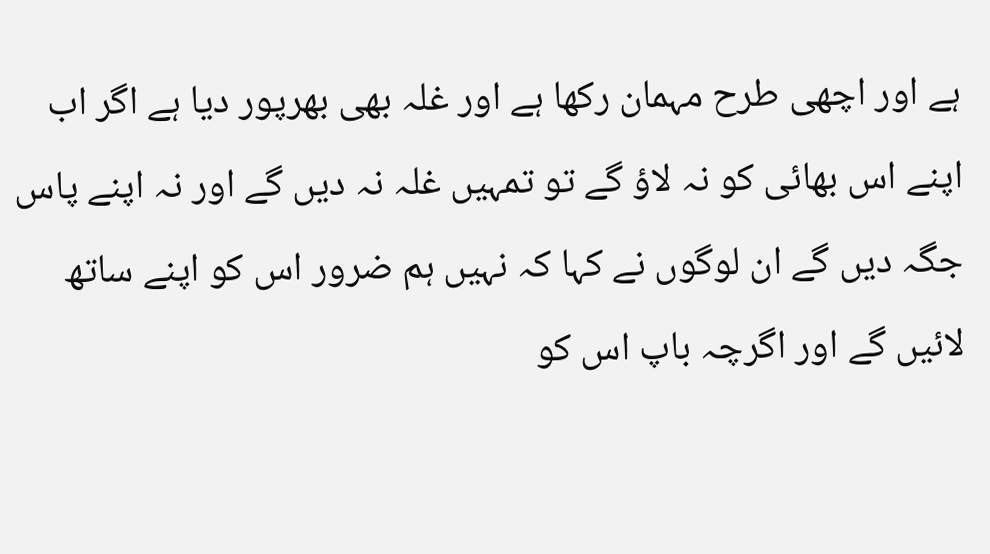ہے اور اچھی طرح مہمان رکھا ہے اور غلہ بھی بھرپور دیا ہے اگر اب اپنے اس بھائی کو نہ لاؤ گے تو تمہیں غلہ نہ دیں گے اور نہ اپنے پاس جگہ دیں گے ان لوگوں نے کہا کہ نہیں ہم ضرور اس کو اپنے ساتھ لائیں گے اور اگرچہ باپ اس کو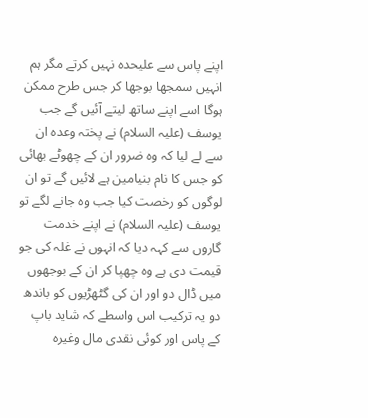اپنے پاس سے علیحدہ نہیں کرتے مگر ہم انہیں سمجھا بوجھا کر جس طرح ممکن ہوگا اسے اپنے ساتھ لیتے آئیں گے جب یوسف (علیہ السلام) نے پختہ وعدہ ان سے لے لیا کہ وہ ضرور ان کے چھوٹے بھائی کو جس کا نام بنیامین ہے لائیں گے تو ان لوگوں کو رخصت کیا جب وہ جانے لگے تو یوسف (علیہ السلام) نے اپنے خدمت گاروں سے کہہ دیا کہ انہوں نے غلہ کی جو قیمت دی ہے وہ چھپا کر ان کے بوجھوں میں ڈال دو اور ان کی گٹھڑیوں کو باندھ دو یہ ترکیب اس واسطے کہ شاید باپ کے پاس اور کوئی نقدی مال وغیرہ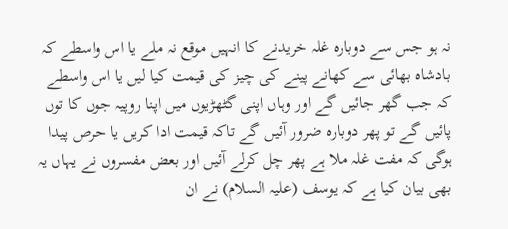نہ ہو جس سے دوبارہ غلہ خریدنے کا انہیں موقع نہ ملے یا اس واسطے کہ بادشاہ بھائی سے کھانے پینے کی چیز کی قیمت کیا لیں یا اس واسطے کہ جب گھر جائیں گے اور وہاں اپنی گٹھڑیوں میں اپنا روپیہ جوں کا توں پائیں گے تو پھر دوبارہ ضرور آئیں گے تاکہ قیمت ادا کریں یا حرص پیدا ہوگی کہ مفت غلہ ملا ہے پھر چل کرلے آئیں اور بعض مفسروں نے یہاں یہ بھی بیان کیا ہے کہ یوسف (علیہ السلام) نے ان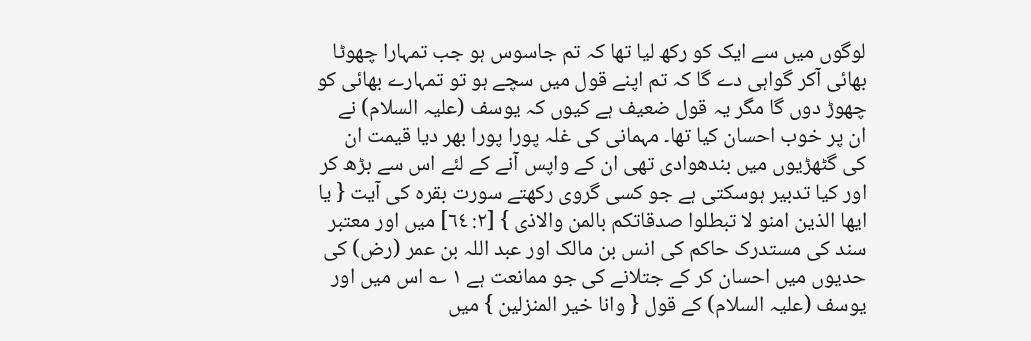لوگوں میں سے ایک کو رکھ لیا تھا کہ تم جاسوس ہو جب تمہارا چھوٹا بھائی آکر گواہی دے گا کہ تم اپنے قول میں سچے ہو تو تمہارے بھائی کو چھوڑ دوں گا مگر یہ قول ضعیف ہے کیوں کہ یوسف (علیہ السلام) نے ان پر خوب احسان کیا تھا۔ مہمانی کی غلہ پورا پورا بھر دیا قیمت ان کی گٹھڑیوں میں بندھوادی تھی ان کے واپس آنے کے لئے اس سے بڑھ کر اور کیا تدبیر ہوسکتی ہے جو کسی گروی رکھتے سورت بقرہ کی آیت { یا ایھا الذین امنو لا تبطلوا صدقاتکم بالمن والاذی } [٢: ٦٤] میں اور معتبر سند کی مستدرک حاکم کی انس بن مالک اور عبد اللہ بن عمر (رض) کی حدیوں میں احسان کر کے جتلانے کی جو ممانعت ہے ١ ؎ اس میں اور یوسف (علیہ السلام) کے قول { وانا خیر المنزلین } میں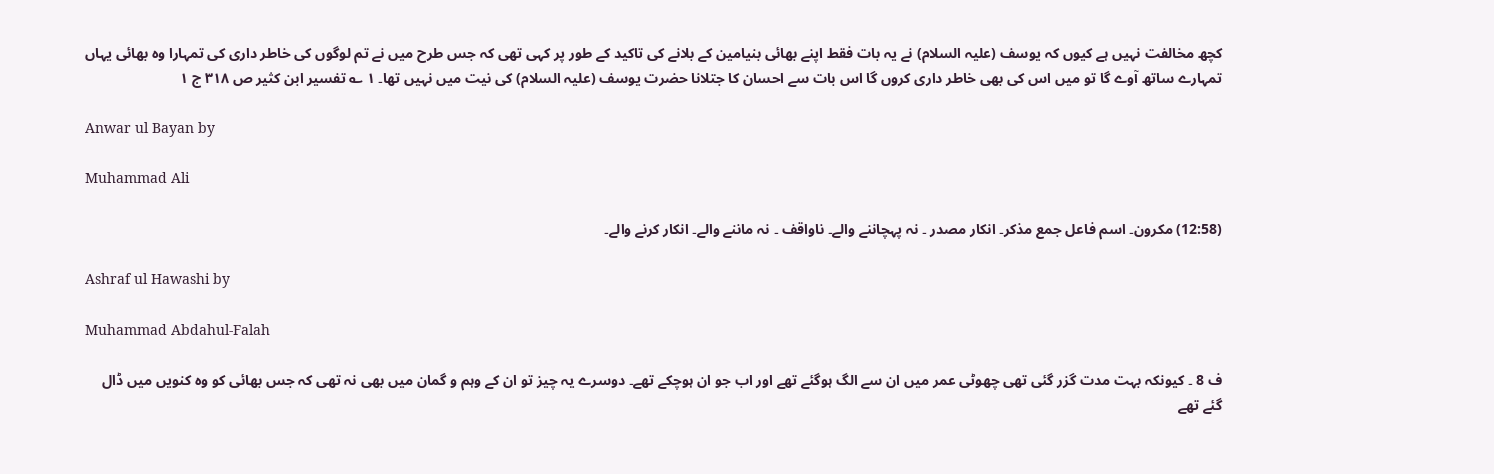کچھ مخالفت نہیں ہے کیوں کہ یوسف (علیہ السلام) نے یہ بات فقط اپنے بھائی بنیامین کے بلانے کی تاکید کے طور پر کہی تھی کہ جس طرح میں نے تم لوگوں کی خاطر داری کی تمہارا وہ بھائی یہاں تمہارے ساتھ آوے گا تو میں اس کی بھی خاطر داری کروں گا اس بات سے احسان کا جتلانا حضرت یوسف (علیہ السلام) کی نیت میں نہیں تھا۔ ١ ؎ تفسیر ابن کثیر ص ٣١٨ ج ١

Anwar ul Bayan by

Muhammad Ali

(12:58) مکرون۔ اسم فاعل جمع مذکر۔ انکار مصدر ۔ نہ پہچاننے والے۔ ناواقف ۔ نہ ماننے والے۔ انکار کرنے والے۔

Ashraf ul Hawashi by

Muhammad Abdahul-Falah

ف 8 ۔ کیونکہ بہت مدت گزر گئی تھی چھوٹی عمر میں ان سے الگ ہوگئے تھے اور اب جو ان ہوچکے تھے۔ دوسرے یہ چیز تو ان کے وہم و گمان میں بھی نہ تھی کہ جس بھائی کو وہ کنویں میں ڈال گئے تھے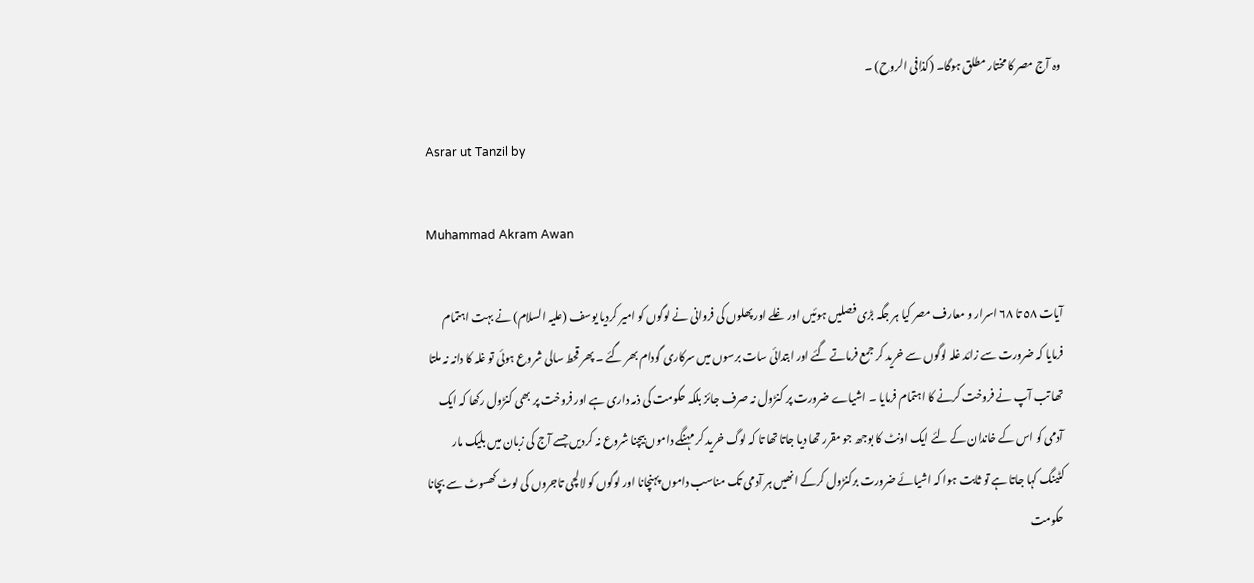وہ آج مصر کا مختار مطلق ہوگا۔ (کذافی الروح) ۔

Asrar ut Tanzil by

Muhammad Akram Awan

آیات ٥٨ تا ٦٨ اسرار و معارف مصر کیا ہر جگہ بڑی فصلیں ہوئیں اور غلے اور پھلوں کی فروانی نے لوگوں کو امیر کردیا یوسف (علیہ السلام) نے بہت اہتمام فرمایا کہ ضرورت سے زائد غلہ لوگوں سے خرید کر جمع فرماتے گئے اور ابتدائی سات برسوں میں سرکاری گودام بھر گئے ۔ پھر قحط سالی شروع ہوئی تو غلہ کا دانہ نہ ملتا تھا تب آپ نے فروخت کرنے کا اہتمام فرمایا ۔ اشیاے ضرورت پر کنڑول نہ صرف جائز بلکہ حکومت کی ذمہ داری ہے اور فروخت پر بھی کنڑول رکھا کہ ایک آدمی کو اس کے خاندان کے لئے ایک اونٹ کا بوجھ جو مقرر تھا دیا جاتا تھا تا کہ لوگ خرید کر مہنگے داموں بیچنا شروع نہ کردیں جسے آج کی زبان میں بلیک مار کٹینگ کہا جاتا ہے تو ثابت ہوا کہ اشیائے ضرورت برکنڑول کرکے انھیں ہر آدمی تک مناسب داموں پہنچانا اور لوگوں کو لالچی تاجروں کی لوٹ کھسوٹ سے بچانا حکومت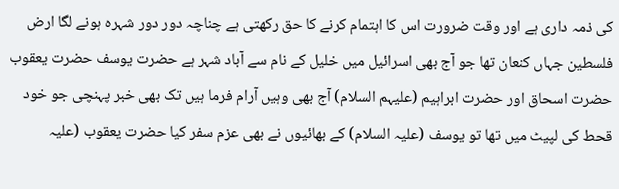کی ذمہ داری ہے اور وقت ضرورت اس کا اہتمام کرنے کا حق رکھتی ہے چناچہ دور دور شہرہ ہونے لگا ارض فلسطین جہاں کنعان تھا جو آج بھی اسرائیل میں خلیل کے نام سے آباد شہر ہے حضرت یوسف حضرت یعقوب حضرت اسحاق اور حضرت ابراہیم (علیہم السلام) آج بھی وہیں آرام فرما ہیں تک بھی خبر پہنچی جو خود قحط کی لپیٹ میں تھا تو یوسف (علیہ السلام) کے بھائیوں نے بھی عزم سفر کیا حضرت یعقوب (علیہ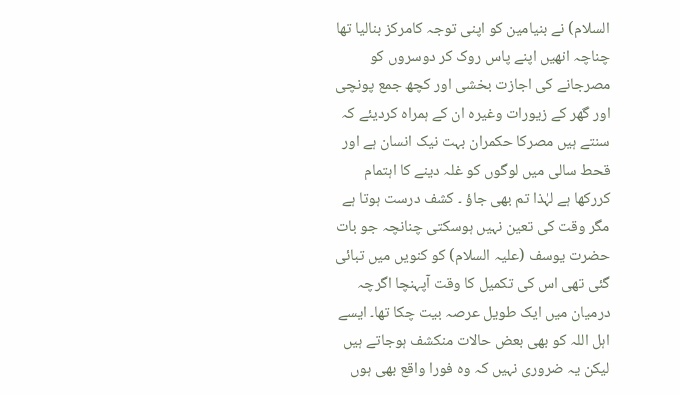السلام) نے بنیامین کو اپنی توجہ کامرکز بنالیا تھا چناچہ انھیں اپنے پاس روک کر دوسروں کو مصرجانے کی اجازت بخشی اور کچھ جمع پونچی اور گھر کے زیورات وغیرہ ان کے ہمراہ کردیئے کہ سنتے ہیں مصرکا حکمران بہت نیک انسان ہے اور قحط سالی میں لوگوں کو غلہ دینے کا اہتمام کررکھا ہے لہٰذا تم بھی جاؤ ۔ کشف درست ہوتا ہے مگر وقت کی تعین نہیں ہوسکتی چنانچہ جو بات حضرت یوسف (علیہ السلام) کو کنویں میں تبائی گئی تھی اس کی تکمیل کا وقت آپہنچا اگرچہ درمیان میں ایک طویل عرصہ بیت چکا تھا۔ ایسے اہل اللہ کو بھی بعض حالات منکشف ہوجاتے ہیں لیکن یہ ضروری نہیں کہ وہ فورا واقع بھی ہوں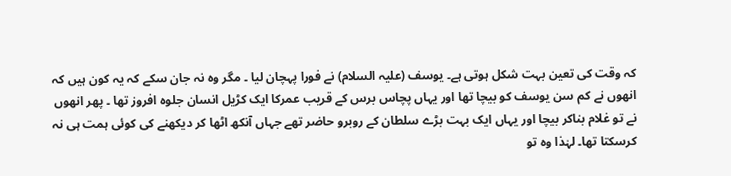کہ وقت کی تعین بہت شکل ہوتی ہے۔ یوسف (علیہ السلام) نے فورا پہچان لیا ۔ مگر وہ نہ جان سکے کہ یہ کون ہیں کہ انھوں نے کم سن یوسف کو بیچا تھا اور یہاں پچاس برس کے قریب عمرکا ایک کڑیل انسان جلوہ افروز تھا ۔ پھر انھوں نے تو غلام بناکر بیچا اور یہاں ایک بہت بڑے سلطان کے روبرو حاضر تھے جہاں آنکھ اٹھا کر دیکھنے کی کوئی ہمت ہی نہ کرسکتا تھا۔ لہٰذا وہ تو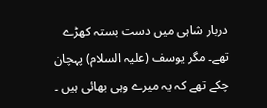دربار شاہی میں دست بستہ کھڑے تھے۔ مگر یوسف (علیہ السلام) پہچان چکے تھے کہ یہ میرے وہی بھائی ہیں ۔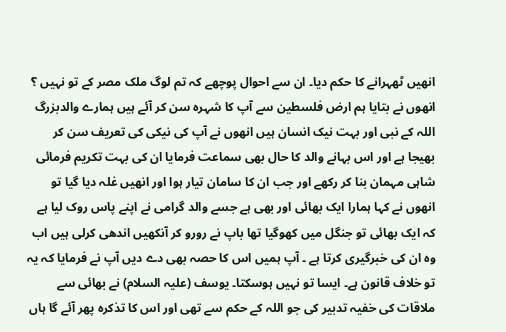انھیں ٹھہرانے کا حکم دیا۔ ان سے احوال پوچھے کہ تم لوگ ملک مصر کے تو نہیں ؟ انھوں نے بتایا ہم ارض فلسطین سے آپ کا شہرہ سن کر آئے ہیں ہمارے والدبزرگ اللہ کے نبی اور بہت نیک انسان ہیں انھوں نے آپ کی نیکی کی تعریف سن کر بھیجا ہے اور اس بہانے والد کا حال بھی سماعت فرمایا ان کی بہت تکریم فرمائی شاہی مہمان بنا کر رکھے اور جب ان کا سامان تیار ہوا اور انھیں غلہ دیا گیا تو انھوں نے کہا ہمارا ایک بھائی اور بھی ہے جسے والد گرامی نے اپنے پاس روک لیا ہے کہ ایک بھائی تو جنگل میں کھوگیا تھا باپ نے رورو کر آنکھیں اندھی کرلی ہیں اب وہ ان کی خبرگیری کرتا ہے ۔ آپ ہمیں اس کا حصہ بھی دے دیں آپ نے فرمایا کہ یہ تو خلاف قانون ہے۔ ایسا تو نہیں ہوسکتا۔ یوسف (علیہ السلام) نے بھائی سے ملاقات کی خفیہ تدبیر کی جو اللہ کے حکم سے تھی اور اس کا تذکرہ پھر آئے گا ہاں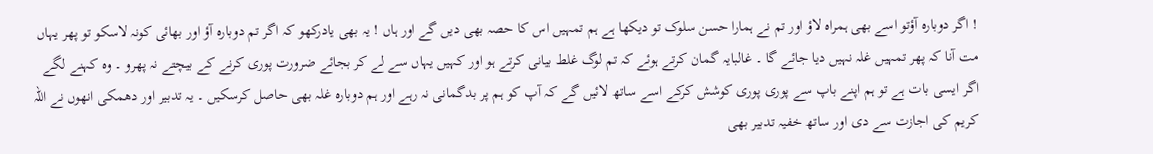! اگر دوبارہ آؤتو اسے بھی ہمراہ لاؤ اور تم نے ہمارا حسن سلوک تو دیکھا ہے ہم تمہیں اس کا حصہ بھی دیں گے اور ہاں ! یہ بھی یادرکھو کہ اگر تم دوبارہ آؤ اور بھائی کونہ لاسکو تو پھر یہاں مت آنا کہ پھر تمہیں غلہ نہیں دیا جائے گا ۔ غالبایہ گمان کرتے ہوئے کہ تم لوگ غلط بیانی کرتے ہو اور کہیں یہاں سے لے کر بجائے ضرورت پوری کرنے کے بیچتے نہ پھرو ۔ وہ کہنے لگے اگر ایسی بات ہے تو ہم اپنے باپ سے پوری پوری کوشش کرکے اسے ساتھ لائیں گے کہ آپ کو ہم پر بدگمانی نہ رہے اور ہم دوبارہ غلہ بھی حاصل کرسکیں ۔ یہ تدبیر اور دھمکی انھوں نے اللہ کریم کی اجازت سے دی اور ساتھ خفیہ تدبیر بھی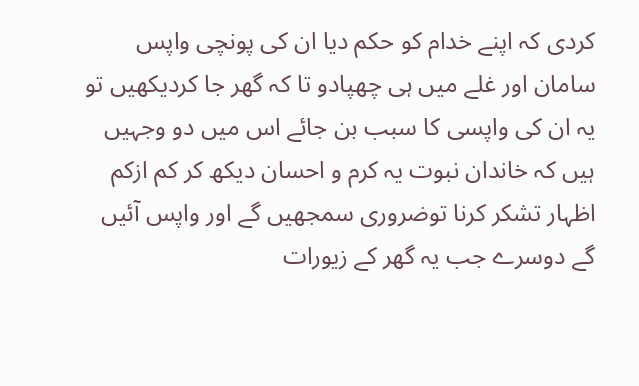کردی کہ اپنے خدام کو حکم دیا ان کی پونچی واپس سامان اور غلے میں ہی چھپادو تا کہ گھر جا کردیکھیں تو یہ ان کی واپسی کا سبب بن جائے اس میں دو وجہیں ہیں کہ خاندان نبوت یہ کرم و احسان دیکھ کر کم ازکم اظہار تشکر کرنا توضروری سمجھیں گے اور واپس آئیں گے دوسرے جب یہ گھر کے زیورات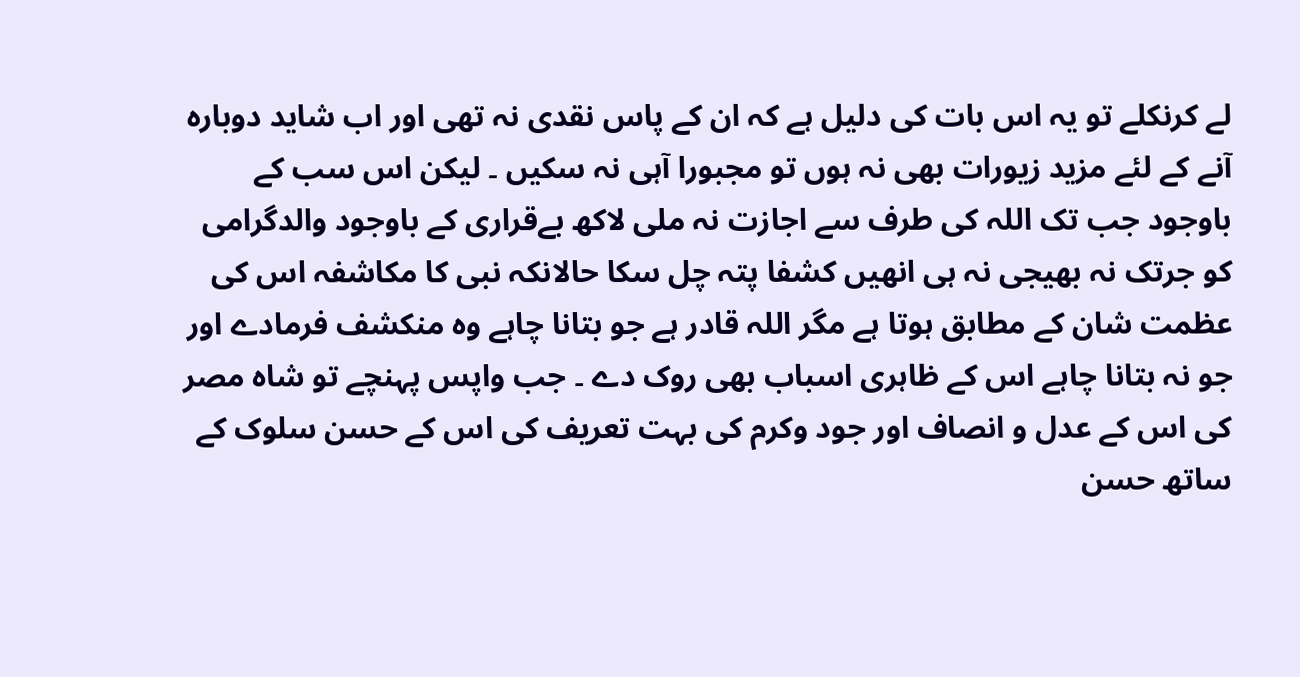لے کرنکلے تو یہ اس بات کی دلیل ہے کہ ان کے پاس نقدی نہ تھی اور اب شاید دوبارہ آنے کے لئے مزید زیورات بھی نہ ہوں تو مجبورا آہی نہ سکیں ۔ لیکن اس سب کے باوجود جب تک اللہ کی طرف سے اجازت نہ ملی لاکھ بےقراری کے باوجود والدگرامی کو جرتک نہ بھیجی نہ ہی انھیں کشفا پتہ چل سکا حالانکہ نبی کا مکاشفہ اس کی عظمت شان کے مطابق ہوتا ہے مگر اللہ قادر ہے جو بتانا چاہے وہ منکشف فرمادے اور جو نہ بتانا چاہے اس کے ظاہری اسباب بھی روک دے ۔ جب واپس پہنچے تو شاہ مصر کی اس کے عدل و انصاف اور جود وکرم کی بہت تعریف کی اس کے حسن سلوک کے ساتھ حسن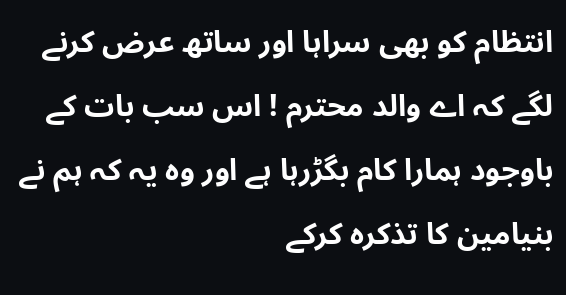انتظام کو بھی سراہا اور ساتھ عرض کرنے لگے کہ اے والد محترم ! اس سب بات کے باوجود ہمارا کام بگڑرہا ہے اور وہ یہ کہ ہم نے بنیامین کا تذکرہ کرکے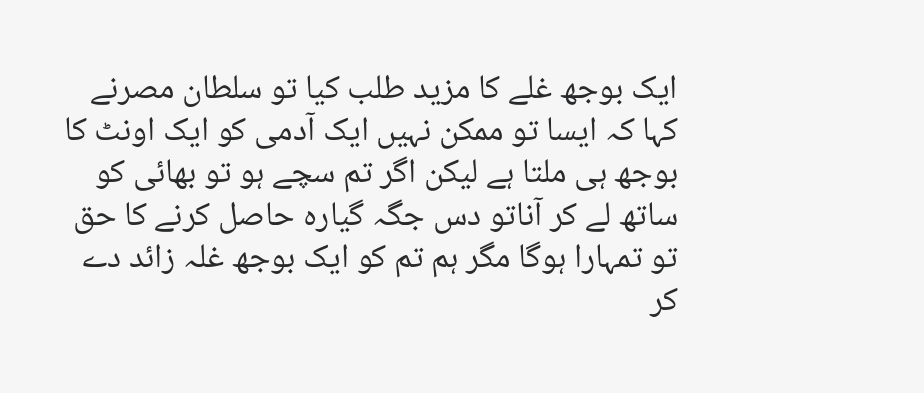ایک بوجھ غلے کا مزید طلب کیا تو سلطان مصرنے کہا کہ ایسا تو ممکن نہیں ایک آدمی کو ایک اونٹ کا بوجھ ہی ملتا ہے لیکن اگر تم سچے ہو تو بھائی کو ساتھ لے کر آناتو دس جگہ گیارہ حاصل کرنے کا حق تو تمہارا ہوگا مگر ہم تم کو ایک بوجھ غلہ زائد دے کر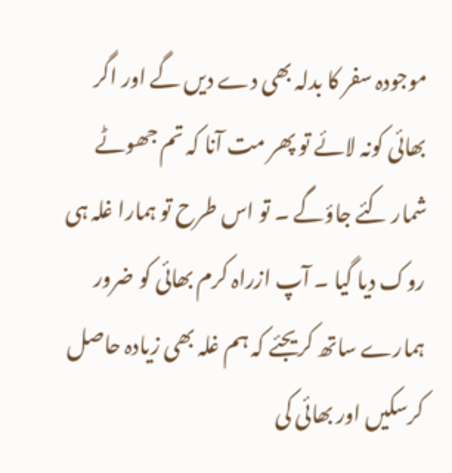موجودہ سفر کا بدلہ بھی دے دیں گے اور اگر بھائی کونہ لائے تو پھر مت آنا کہ تم جھوٹے شمار کئے جاؤگے ۔ تو اس طرح تو ہمارا غلہ ہی روک دیا گیا ۔ آپ ازراہ کرم بھائی کو ضرور ہمارے ساتھ کریجئے کہ ہم غلہ بھی زیادہ حاصل کرسکیں اور بھائی کی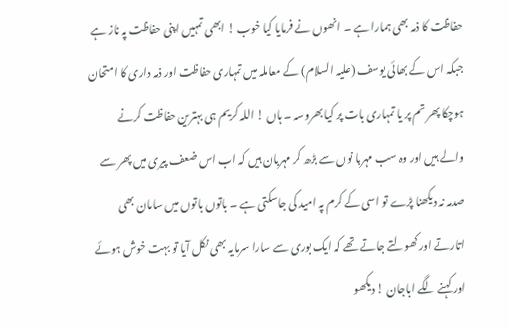حفاظت کا ذمہ بھی ہمارا ہے ۔ انھوں نے فرمایا کیا خوب ! ابھی تمہیں اپنی حفاظت پہ ناز ہے جبکہ اس کے بھائی یوسف (علیہ السلام) کے معاملہ میں تمہاری حفاظت اور ذمہ داری کا امتحان ہوچکا پھر تم پر یا تمہاری بات پر کیا بھروسہ ۔ ہاں ! اللہ کریم ہی بہترین حفاظت کرنے والے ہیں اور وہ سب مہربا نوں سے بڑھ کر مہربان ہیں کہ اب اس ضعف پیری میں پھر سے صدمہ نہ دیکھنا پڑے تو اسی کے کرم پہ امید کی جاسکتی ہے ۔ باتوں باتوں میں سامان بھی اتارتے اور کھولتے جاتے تھے کہ ایک بوری سے سارا سرمایہ بھی نکل آیا تو بہت خوش ہوئے اور کہنے لگے اباجان ! دیکھو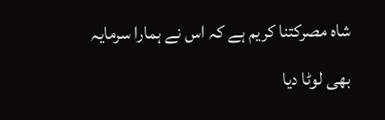شاہ مصرکتنا کریم ہے کہ اس نے ہمارا سرمایہ بھی لوٹا دیا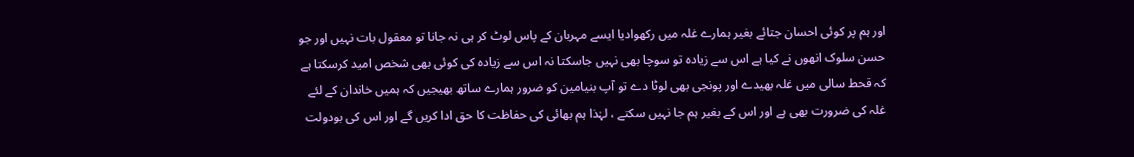اور ہم پر کوئی احسان جتائے بغیر ہمارے غلہ میں رکھوادیا ایسے مہربان کے پاس لوٹ کر ہی نہ جانا تو معقول بات نہیں اور جو حسن سلوک انھوں نے کیا ہے اس سے زیادہ تو سوچا بھی نہیں جاسکتا نہ اس سے زیادہ کی کوئی بھی شخص امید کرسکتا ہے کہ قحط سالی میں غلہ بھیدے اور پونجی بھی لوٹا دے تو آپ بنیامین کو ضرور ہمارے ساتھ بھیجیں کہ ہمیں خاندان کے لئے غلہ کی ضرورت بھی ہے اور اس کے بغیر ہم جا نہیں سکتے ، لہٰذا ہم بھائی کی حفاظت کا حق ادا کریں گے اور اس کی بودولت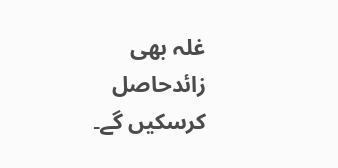غلہ بھی زائدحاصل کرسکیں گے۔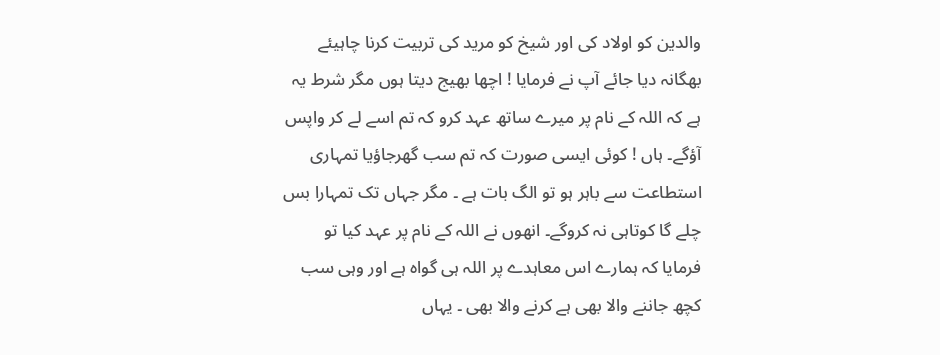والدین کو اولاد کی اور شیخ کو مرید کی تربیت کرنا چاہیئے بھگانہ دیا جائے آپ نے فرمایا ! اچھا بھیج دیتا ہوں مگر شرط یہ ہے کہ اللہ کے نام پر میرے ساتھ عہد کرو کہ تم اسے لے کر واپس آؤگے۔ ہاں ! کوئی ایسی صورت کہ تم سب گھرجاؤیا تمہاری استطاعت سے باہر ہو تو الگ بات ہے ۔ مگر جہاں تک تمہارا بس چلے گا کوتاہی نہ کروگے۔ انھوں نے اللہ کے نام پر عہد کیا تو فرمایا کہ ہمارے اس معاہدے پر اللہ ہی گواہ ہے اور وہی سب کچھ جاننے والا بھی ہے کرنے والا بھی ۔ یہاں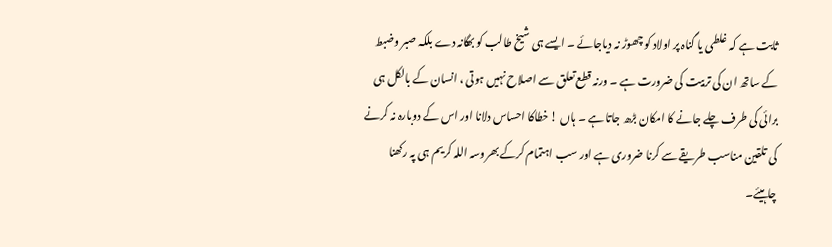ثابت ہے کہ غلطی یا گناہ پر اولاد کو چھوڑ نہ دیاجائے ۔ ایسے ہی شیخ طالب کو بھگانہ دے بلکہ صبر وضبط کے ساتھ ان کی تربیت کی ضرورت ہے ۔ ورنہ قطع تعلق سے اصلاح نہیں ہوتی ، انسان کے بالکل ہی برائی کی طرف چلے جانے کا امکان بڑھ جاتا ہے ۔ ہاں ! خطاکا احساس دلانا اور اس کے دوبارہ نہ کرنے کی تلقین مناسب طریقے سے کرنا ضروری ہے اور سب اہتمام کرکے بھروسہ اللہ کریم ہی پہ رکھنا چاہیئے۔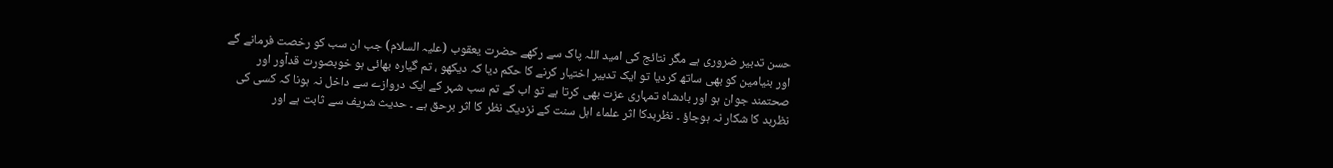حسن تدبیر ضروری ہے مگر نتائج کی امید اللہ پاک سے رکھے حضرت یعقوب (علیہ السلام) جب ان سب کو رخصت فرمانے گے اور بنیامین کو بھی ساتھ کردیا تو ایک تدبیر اختیار کرنے کا حکم دیا کہ دیکھو ، تم گیارہ بھائی ہو خوبصورت قدآور اور صحتمند جوان ہو اور بادشاہ تمہاری عزت بھی کرتا ہے تو اب کے تم سب شہر کے ایک دروازے سے داخل نہ ہونا کہ کسی کی نظربد کا شکار نہ ہوجاؤ ۔ نظربدکا اثر علماء اہل سنت کے نزدیک نظر کا اثر برحق ہے ۔ حدیث شریف سے ثابت ہے اور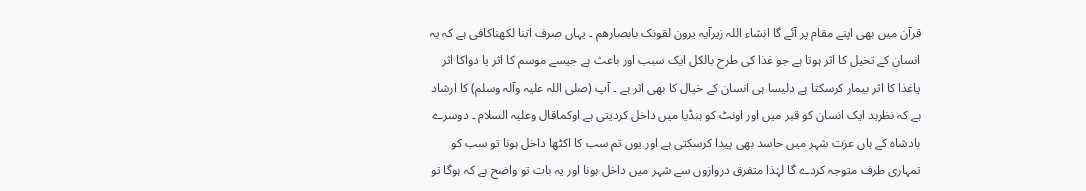قرآن میں بھی اپنے مقام پر آئے گا انشاء اللہ زیرآیہ یرون لقونک بابصارھم ۔ یہاں صرف اتنا لکھناکافی ہے کہ یہ انسان کے تخیل کا اثر ہوتا ہے جو غذا کی طرح بالکل ایک سبب اور باعث ہے جیسے موسم کا اثر یا دواکا اثر یاغذا کا اثر بیمار کرسکتا ہے دلیسا ہی انسان کے خیال کا بھی اثر ہے ۔ آپ (صلی اللہ علیہ وآلہ وسلم) کا ارشاد ہے کہ نظربد ایک انسان کو قبر میں اور اونٹ کو ہنڈیا میں داخل کردیتی ہے اوکماقال وعلیہ السلام ۔ دوسرے بادشاہ کے ہاں عزت شہر میں حاسد بھی پیدا کرسکتی ہے اور یوں تم سب کا اکٹھا داخل ہونا تو سب کو تمہاری طرف متوجہ کردے گا لہٰذا متفرق دروازوں سے شہر میں داخل ہونا اور یہ بات تو واضح ہے کہ ہوگا تو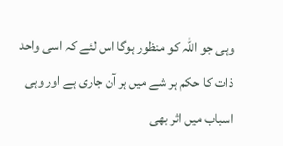وہی جو اللہ کو منظور ہوگا اس لئے کہ اسی واحد ذات کا حکم ہر شے میں ہر آن جاری ہے اور وہی اسباب میں اثر بھی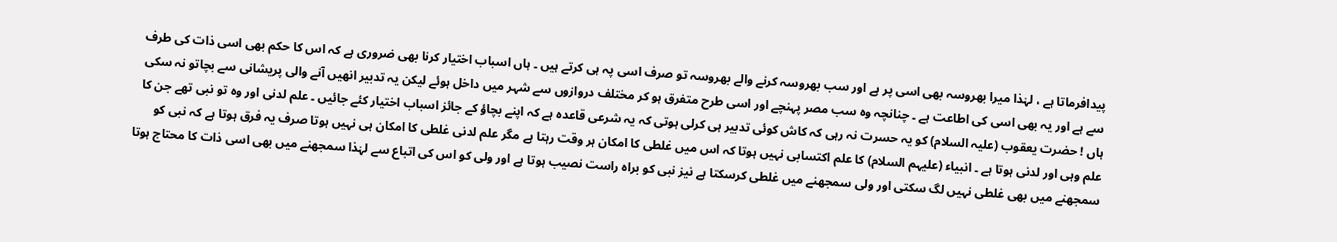پیدافرماتا ہے ، لہٰذا میرا بھروسہ بھی اسی پر ہے اور سب بھروسہ کرنے والے بھروسہ تو صرف اسی پہ ہی کرتے ہیں ۔ ہاں اسباب اختیار کرنا بھی ضروری ہے کہ اس کا حکم بھی اسی ذات کی طرف سے ہے اور یہ بھی اسی کی اطاعت ہے ۔ چنانچہ وہ سب مصر پہنچے اور اسی طرح متفرق ہو کر مختلف دروازوں سے شہر میں داخل ہوئے لیکن یہ تدبیر انھیں آنے والی پریشانی سے بچاتو نہ سکی ہاں ! حضرت یعقوب (علیہ السلام) کو یہ حسرت نہ رہی کہ کاش کوئی تدبیر ہی کرلی ہوتی کہ یہ شرعی قاعدہ ہے کہ اپنے بچاؤ کے جائز اسباب اختیار کئے جائیں ۔ علم لدنی اور وہ تو نبی تھے جن کا علم وہی اور لدنی ہوتا ہے ۔ انبیاء (علیہم السلام) کا علم اکتسابی نہیں ہوتا کہ اس میں غلطی کا امکان ہر وقت رہتا ہے مگر علم لدنی غلطی کا امکان ہی نہیں ہوتا صرف یہ فرق ہوتا ہے کہ نبی کو سمجھنے میں بھی غلطی نہیں لگ سکتی اور ولی سمجھنے میں غلطی کرسکتا ہے نیز نبی کو براہ راست نصیب ہوتا ہے اور ولی کو اس کی اتباع سے لہٰذا سمجھنے میں بھی اسی ذات کا محتاج ہوتا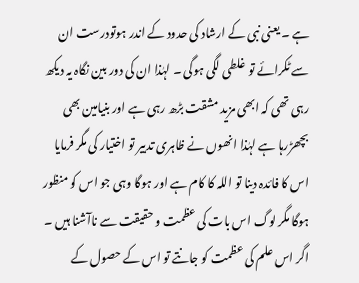ہے ۔ یعنی نبی کے ارشاد کی حدود کے اندر ہوتودرست ان سے ٹکرائے تو غلطی لگی ہوگی ۔ لہٰذا ان کی دور بین نگاہ یہ دیکھ رہی تھی کہ ابھی مزید مشقت بڑھ رہی ہے اور بنیامین بھی بچھڑرہا ہے لہٰذا انھوں نے ظاہری تدبیر تو اختیار کی مگر فرمایا اس کا فائدہ دینا تو اللہ کا کام ہے اور ہوگا وہی جو اس کو منظور ہوگا مگر لوگ اس بات کی عظمت و حقیقت سے ناآشنا ہیں ۔ اگر اس علم کی عظمت کو جانتے تو اس کے حصول کے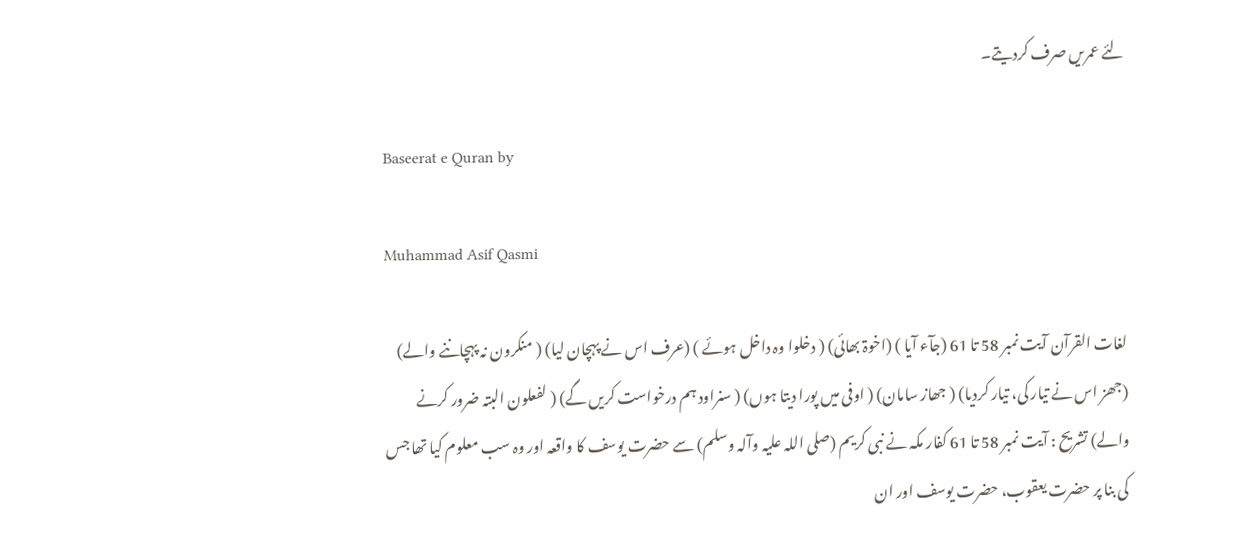لئے عمریں صرف کردیتے۔

Baseerat e Quran by

Muhammad Asif Qasmi

لغات القرآن آیت نمبر 58 تا 61 (جآء آیا ) (اخوۃ بھائی) ( دخلوا وہ داخل ہوئے ) (عرف اس نے پہچان لیا) ( منکرون نہ پہچاننے والے) (جھز اس نے تیار کی، تیار کردیا) ( جھاز سامان) ( اوفی میں پورا دیتا ہوں) ( سنراود ہم درخواست کریں گے) ( لفعلون البتہ ضرور کرنے والے) تشریح : آیت نمبر 58 تا 61 کفار مکہ نے نبی کریم (صلی اللہ علیہ وآلہ وسلم) سے حضرت یوسف کا واقعہ اور وہ سب معلوم کیا تھا جس کی بنا پر حضرت یعقوب، حضرت یوسف اور ان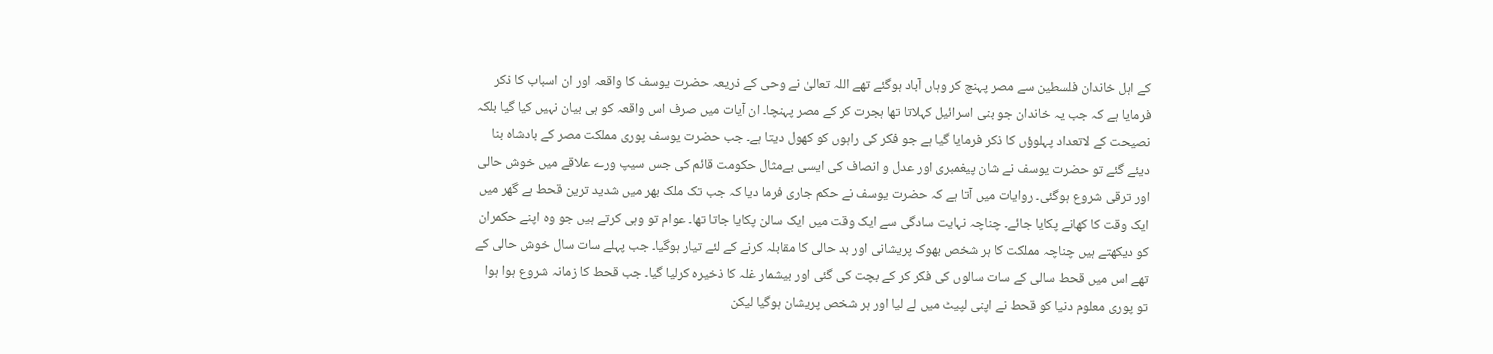کے اہل خاندان فلسطین سے مصر پہنچ کر وہاں آباد ہوگئے تھے اللہ تعالیٰ نے وحی کے ذریعہ حضرت یوسف کا واقعہ اور ان اسباب کا ذکر فرمایا ہے کہ جب یہ خاندان جو بنی اسرائیل کہلاتا تھا ہجرت کر کے مصر پہنچا۔ ان آیات میں صرف اس واقعہ کو ہی بیان نہیں کیا گیا بلکہ نصیحت کے لاتعداد پہلوؤں کا ذکر فرمایا گیا ہے جو فکر کی راہوں کو کھول دیتا ہے۔ جب حضرت یوسف پوری مملکت مصر کے بادشاہ بنا دیئے گئے تو حضرت یوسف نے شان پیغمبری اور عدل و انصاف کی ایسی بےمثال حکومت قائم کی جس سیپ ورے علاقے میں خوش حالی اور ترقی شروع ہوگئی۔ روایات میں آتا ہے کہ حضرت یوسف نے حکم جاری فرما دیا کہ جب تک ملک بھر میں شدید ترین قحط ہے گھر میں ایک وقت کا کھانے پکایا جائے۔ چناچہ نہایت سادگی سے ایک وقت میں ایک سالن پکایا جاتا تھا۔ عوام تو وہی کرتے ہیں جو وہ اپنے حکمران کو دیکھتے ہیں چناچہ مملکت کا ہر شخص بھوک پریشانی اور بد حالی کا مقابلہ کرنے کے لئے تیار ہوگیا۔ جب پہلے سات سال خوش حالی کے تھے اس میں قحط سالی کے سات سالوں کی فکر کر کے بچت کی گئی اور بیشمار غلہ کا ذخیرہ کرلیا گیا۔ جب قحط کا زمانہ شروع ہوا ہوا تو پوری معلوم دنیا کو قحط نے اپنی لپیٹ میں لے لیا اور ہر شخص پریشان ہوگیا لیکن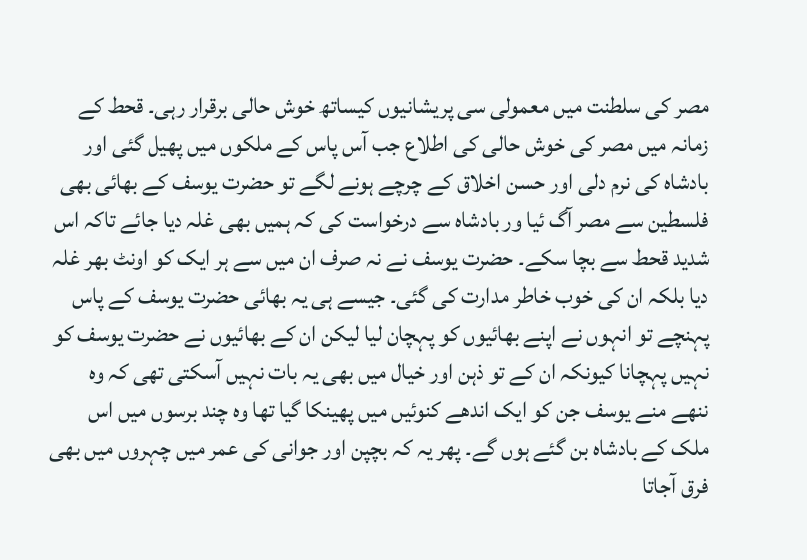مصر کی سلطنت میں معمولی سی پریشانیوں کیساتھ خوش حالی برقرار رہی۔ قحط کے زمانہ میں مصر کی خوش حالی کی اطلاع جب آس پاس کے ملکوں میں پھیل گئی اور بادشاہ کی نرم دلی اور حسن اخلاق کے چرچے ہونے لگے تو حضرت یوسف کے بھائی بھی فلسطین سے مصر آگ ئیا ور بادشاہ سے درخواست کی کہ ہمیں بھی غلہ دیا جائے تاکہ اس شدید قحط سے بچا سکے۔ حضرت یوسف نے نہ صرف ان میں سے ہر ایک کو اونٹ بھر غلہ دیا بلکہ ان کی خوب خاطر مدارت کی گئی۔ جیسے ہی یہ بھائی حضرت یوسف کے پاس پہنچے تو انہوں نے اپنے بھائیوں کو پہچان لیا لیکن ان کے بھائیوں نے حضرت یوسف کو نہیں پہچانا کیونکہ ان کے تو ذہن اور خیال میں بھی یہ بات نہیں آسکتی تھی کہ وہ ننھے منے یوسف جن کو ایک اندھے کنوئیں میں پھینکا گیا تھا وہ چند برسوں میں اس ملک کے بادشاہ بن گئے ہوں گے۔ پھر یہ کہ بچپن اور جوانی کی عمر میں چہروں میں بھی فرق آجاتا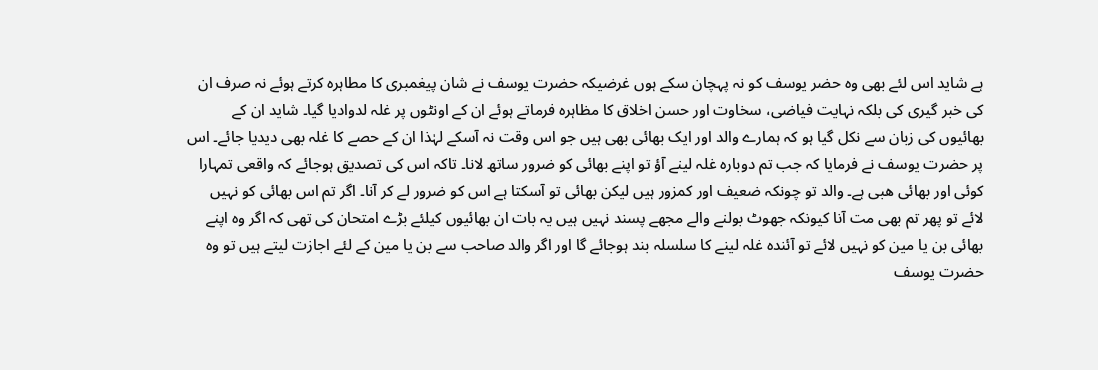ہے شاید اس لئے بھی وہ حضر یوسف کو نہ پہچان سکے ہوں غرضیکہ حضرت یوسف نے شان پیغمبری کا مطاہرہ کرتے ہوئے نہ صرف ان کی خبر گیری کی بلکہ نہایت فیاضی، سخاوت اور حسن اخلاق کا مظاہرہ فرماتے ہوئے ان کے اونٹوں پر غلہ لدوادیا گیا۔ شاید ان کے بھائیوں کی زبان سے نکل گیا ہو کہ ہمارے والد اور ایک بھائی بھی ہیں جو اس وقت نہ آسکے لہٰذا ان کے حصے کا غلہ بھی دیدیا جائے۔ اس پر حضرت یوسف نے فرمایا کہ جب تم دوبارہ غلہ لینے آؤ تو اپنے بھائی کو ضرور ساتھ لانا۔ تاکہ اس کی تصدیق ہوجائے کہ واقعی تمہارا کوئی اور بھائی ھبی ہے۔ والد تو چونکہ ضعیف اور کمزور ہیں لیکن بھائی تو آسکتا ہے اس کو ضرور لے کر آنا۔ اگر تم اس بھائی کو نہیں لائے تو پھر تم بھی مت آنا کیونکہ جھوٹ بولنے والے مجھے پسند نہیں ہیں یہ بات ان بھائیوں کیلئے بڑے امتحان کی تھی کہ اگر وہ اپنے بھائی بن یا مین کو نہیں لائے تو آئندہ غلہ لینے کا سلسلہ بند ہوجائے گا اور اگر والد صاحب سے بن یا مین کے لئے اجازت لیتے ہیں تو وہ حضرت یوسف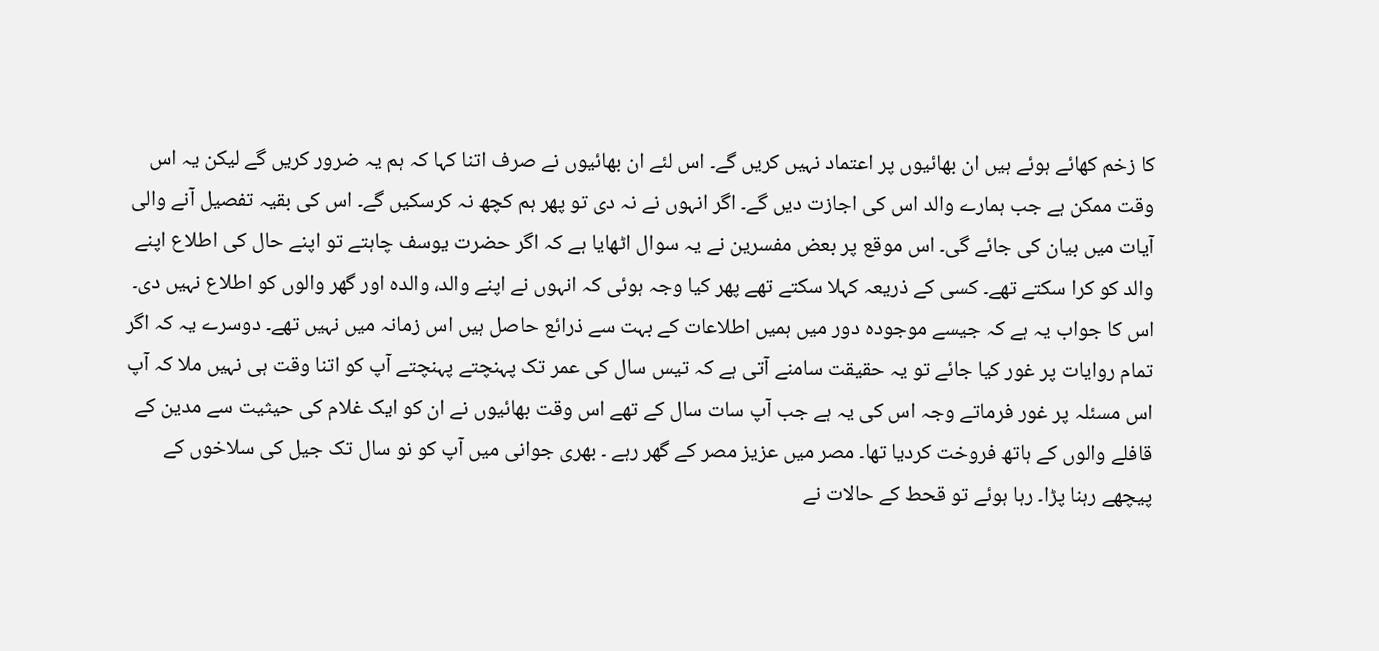کا زخم کھائے ہوئے ہیں ان بھائیوں پر اعتماد نہیں کریں گے۔ اس لئے ان بھائیوں نے صرف اتنا کہا کہ ہم یہ ضرور کریں گے لیکن یہ اس وقت ممکن ہے جب ہمارے والد اس کی اجازت دیں گے۔ اگر انہوں نے نہ دی تو پھر ہم کچھ نہ کرسکیں گے۔ اس کی بقیہ تفصیل آنے والی آیات میں بیان کی جائے گی۔ اس موقع پر بعض مفسرین نے یہ سوال اٹھایا ہے کہ اگر حضرت یوسف چاہتے تو اپنے حال کی اطلاع اپنے والد کو کرا سکتے تھے۔ کسی کے ذریعہ کہلا سکتے تھے پھر کیا وجہ ہوئی کہ انہوں نے اپنے والد، والدہ اور گھر والوں کو اطلاع نہیں دی۔ اس کا جواب یہ ہے کہ جیسے موجودہ دور میں ہمیں اطلاعات کے بہت سے ذرائع حاصل ہیں اس زمانہ میں نہیں تھے۔ دوسرے یہ کہ اگر تمام روایات پر غور کیا جائے تو یہ حقیقت سامنے آتی ہے کہ تیس سال کی عمر تک پہنچتے پہنچتے آپ کو اتنا وقت ہی نہیں ملا کہ آپ اس مسئلہ پر غور فرماتے وجہ اس کی یہ ہے جب آپ سات سال کے تھے اس وقت بھائیوں نے ان کو ایک غلام کی حیثیت سے مدین کے قافلے والوں کے ہاتھ فروخت کردیا تھا۔ مصر میں عزیز مصر کے گھر رہے ۔ بھری جوانی میں آپ کو نو سال تک جیل کی سلاخوں کے پیچھے رہنا پڑا۔ رہا ہوئے تو قحط کے حالات نے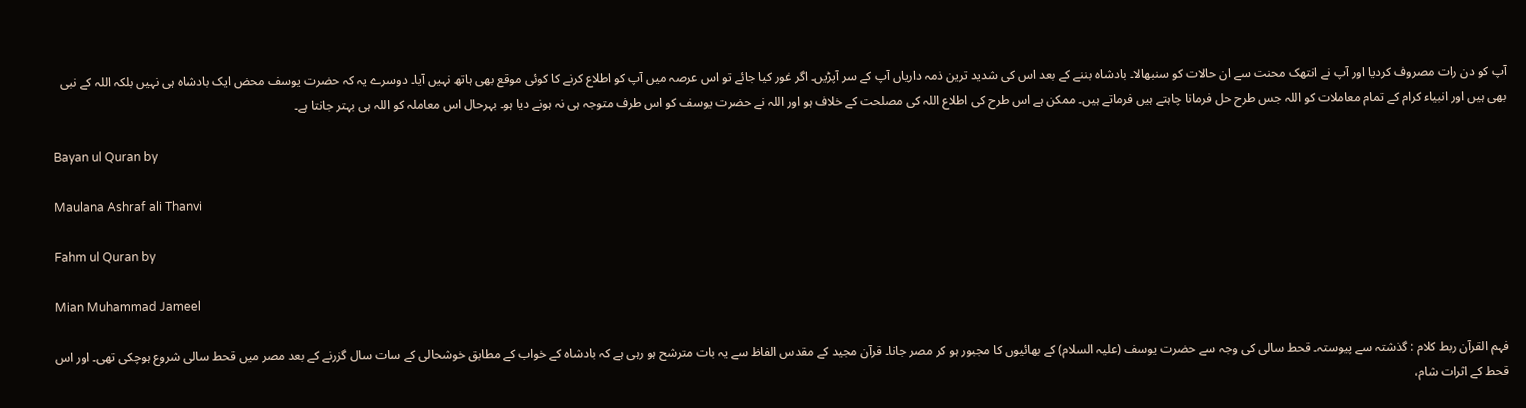آپ کو دن رات مصروف کردیا اور آپ نے انتھک محنت سے ان حالات کو سنبھالا۔ بادشاہ بننے کے بعد اس کی شدید ترین ذمہ داریاں آپ کے سر آپڑیں۔ اگر غور کیا جائے تو اس عرصہ میں آپ کو اطلاع کرنے کا کوئی موقع بھی ہاتھ نہیں آیا۔ دوسرے یہ کہ حضرت یوسف محض ایک بادشاہ ہی نہیں بلکہ اللہ کے نبی بھی ہیں اور انبیاء کرام کے تمام معاملات کو اللہ جس طرح حل فرمانا چاہتے ہیں فرماتے ہیں۔ ممکن ہے اس طرح کی اطلاع اللہ کی مصلحت کے خلاف ہو اور اللہ نے حضرت یوسف کو اس طرف متوجہ ہی نہ ہونے دیا ہو۔ بہرحال اس معاملہ کو اللہ ہی بہتر جانتا ہے۔

Bayan ul Quran by

Maulana Ashraf ali Thanvi

Fahm ul Quran by

Mian Muhammad Jameel

فہم القرآن ربط کلام : گذشتہ سے پیوستہ۔ قحط سالی کی وجہ سے حضرت یوسف (علیہ السلام) کے بھائیوں کا مجبور ہو کر مصر جانا۔ قرآن مجید کے مقدس الفاظ سے یہ بات مترشح ہو رہی ہے کہ بادشاہ کے خواب کے مطابق خوشحالی کے سات سال گزرنے کے بعد مصر میں قحط سالی شروع ہوچکی تھی۔ اور اس قحط کے اثرات شام،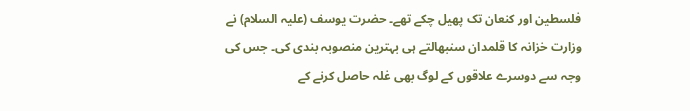فلسطین اور کنعان تک پھیل چکے تھے۔ حضرت یوسف (علیہ السلام) نے وزارت خزانہ کا قلمدان سنبھالتے ہی بہترین منصوبہ بندی کی۔ جس کی وجہ سے دوسرے علاقوں کے لوگ بھی غلہ حاصل کرنے کے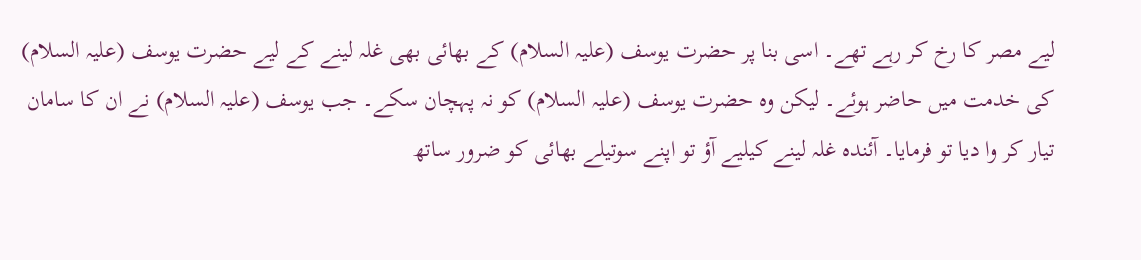لیے مصر کا رخ کر رہے تھے۔ اسی بنا پر حضرت یوسف (علیہ السلام) کے بھائی بھی غلہ لینے کے لیے حضرت یوسف (علیہ السلام) کی خدمت میں حاضر ہوئے۔ لیکن وہ حضرت یوسف (علیہ السلام) کو نہ پہچان سکے۔ جب یوسف (علیہ السلام) نے ان کا سامان تیار کر وا دیا تو فرمایا۔ آئندہ غلہ لینے کیلیے آؤ تو اپنے سوتیلے بھائی کو ضرور ساتھ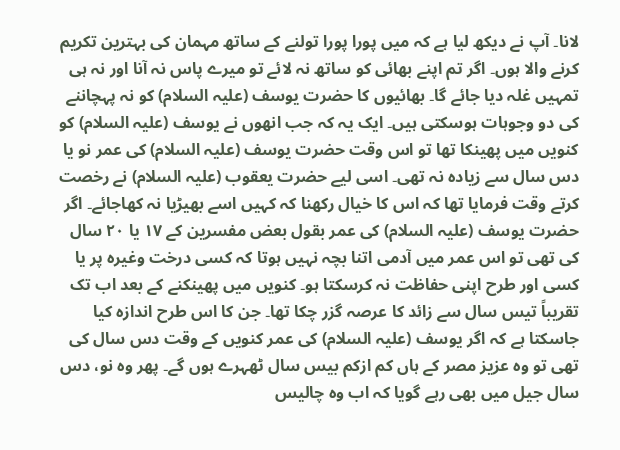لانا۔ آپ نے دیکھ لیا ہے کہ میں پورا پورا تولنے کے ساتھ مہمان کی بہترین تکریم کرنے والا ہوں۔ اگر تم اپنے بھائی کو ساتھ نہ لائے تو میرے پاس نہ آنا اور نہ ہی تمہیں غلہ دیا جائے گا۔ بھائیوں کا حضرت یوسف (علیہ السلام) کو نہ پہچاننے کی دو وجوہات ہوسکتی ہیں۔ ایک یہ کہ جب انھوں نے یوسف (علیہ السلام) کو کنویں میں پھینکا تھا تو اس وقت حضرت یوسف (علیہ السلام) کی عمر نو یا دس سال سے زیادہ نہ تھی۔ اسی لیے حضرت یعقوب (علیہ السلام) نے رخصت کرتے وقت فرمایا تھا کہ اس کا خیال رکھنا کہ کہیں اسے بھیڑیا نہ کھاجائے۔ اگر حضرت یوسف (علیہ السلام) کی عمر بقول بعض مفسرین کے ١٧ یا ٢٠ سال کی تھی تو اس عمر میں آدمی اتنا بچہ نہیں ہوتا کہ کسی درخت وغیرہ پر یا کسی اور طرح اپنی حفاظت نہ کرسکتا ہو۔ کنویں میں پھینکنے کے بعد اب تک تقریباً تیس سال سے زائد کا عرصہ گزر چکا تھا۔ جن کا اس طرح اندازہ کیا جاسکتا ہے کہ اگر یوسف (علیہ السلام) کی عمر کنویں کے وقت دس سال کی تھی تو وہ عزیز مصر کے ہاں کم ازکم بیس سال ٹھہرے ہوں گے۔ پھر وہ نو، دس سال جیل میں بھی رہے گویا کہ اب وہ چالیس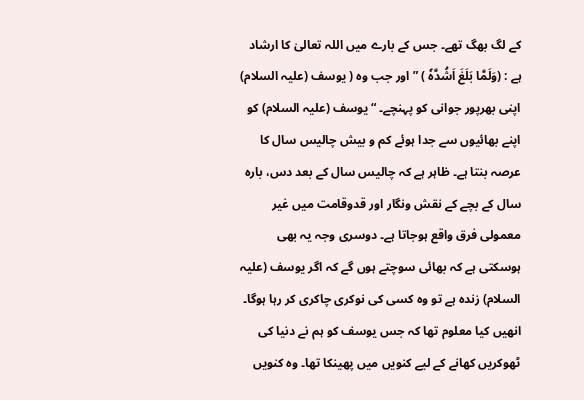کے لگ بھگ تھے۔ جس کے بارے میں اللہ تعالیٰ کا ارشاد ہے : (وَلَمَّا بَلَغَ اَشُدَّہٗ ) ” اور جب وہ ( یوسف (علیہ السلام) اپنی بھرپور جوانی کو پہنچے۔ “ یوسف (علیہ السلام) کو اپنے بھائیوں سے جدا ہوئے کم و بیش چالیس سال کا عرصہ بنتا ہے۔ ظاہر ہے کہ چالیس سال کے بعد دس، بارہ سال کے بچے کے نقش ونگار اور قدوقامت میں غیر معمولی فرق واقع ہوجاتا ہے۔ دوسری وجہ یہ بھی ہوسکتی ہے کہ بھائی سوچتے ہوں گے کہ اگر یوسف (علیہ السلام) زندہ ہے تو وہ کسی کی نوکری چاکری کر رہا ہوگا۔ انھیں کیا معلوم تھا کہ جس یوسف کو ہم نے دنیا کی ٹھوکریں کھانے کے لیے کنویں میں پھینکا تھا۔ وہ کنویں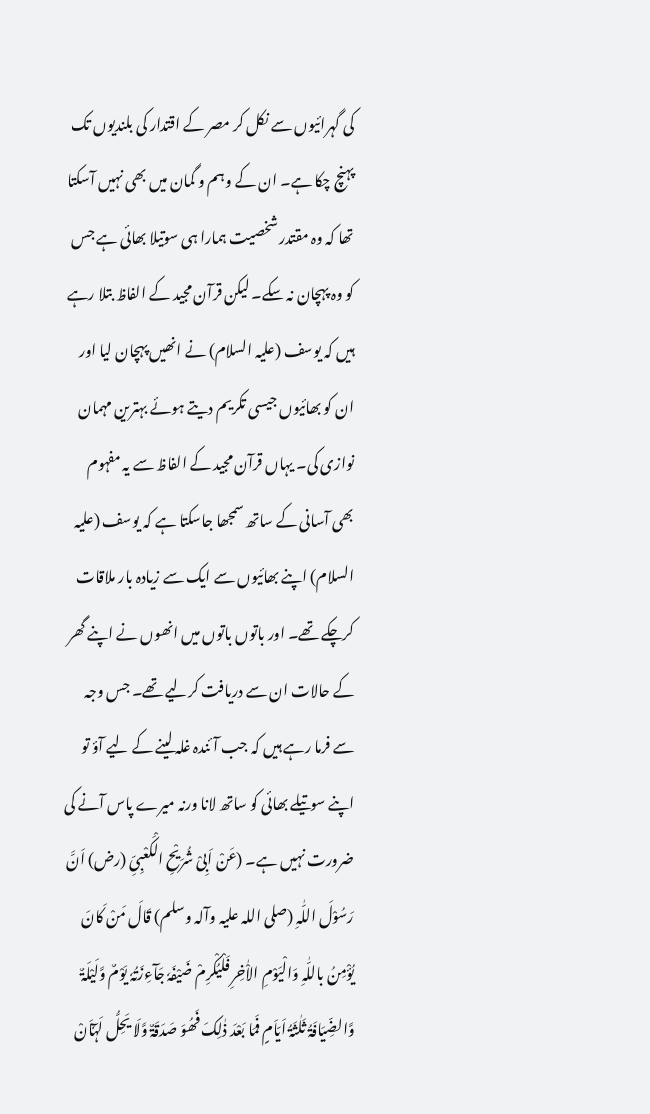کی گہرائیوں سے نکل کر مصر کے اقتدار کی بلندیوں تک پہنچ چکا ہے۔ ان کے وہم و گمان میں بھی نہیں آسکتا تھا کہ وہ مقتدر شخصیت ہمارا ہی سوتیلا بھائی ہے جس کو وہ پہچان نہ سکے۔ لیکن قرآن مجید کے الفاظ بتلا رہے ہیں کہ یوسف (علیہ السلام) نے انھیں پہچان لیا اور ان کو بھائیوں جیسی تکریم دیتے ہوئے بہترین مہمان نوازی کی۔ یہاں قرآن مجید کے الفاظ سے یہ مفہوم بھی آسانی کے ساتھ سمجھا جاسکتا ہے کہ یوسف (علیہ السلام) اپنے بھائیوں سے ایک سے زیادہ بار ملاقات کرچکے تھے۔ اور باتوں باتوں میں انھوں نے اپنے گھر کے حالات ان سے دریافت کرلیے تھے۔ جس وجہ سے فرما رہے ہیں کہ جب آئندہ غلہ لینے کے لیے آؤ تو اپنے سوتیلے بھائی کو ساتھ لانا ورنہ میرے پاس آنے کی ضرورت نہیں ہے۔ (عَنْ اَبِیْ شُرَیْحِ الْکَعْبِیِّ (رض) اَنَّ رَسُوْلَ اللّٰہِ (صلی اللہ علیہ وآلہ وسلم) قَالَ مَنْ کَانَ یُؤْمِنُ باللّٰہِ وَالْیَوْمِ الاْٰخِرِ فَلْیُکْرِمْ ضَیْفَہٗ جَآءِزَتُہٗ یَوْمٌ وَّلَیْلَۃٌ وَّالضِّیَافَۃُ ثَلٰثَۃُ اَیّاَمٍ فَمَا بَعْدَ ذٰلِکَ فَھُوَ صَدَقَۃٌ وَّلَا یَحِلُّ لَہٗٓاَنْ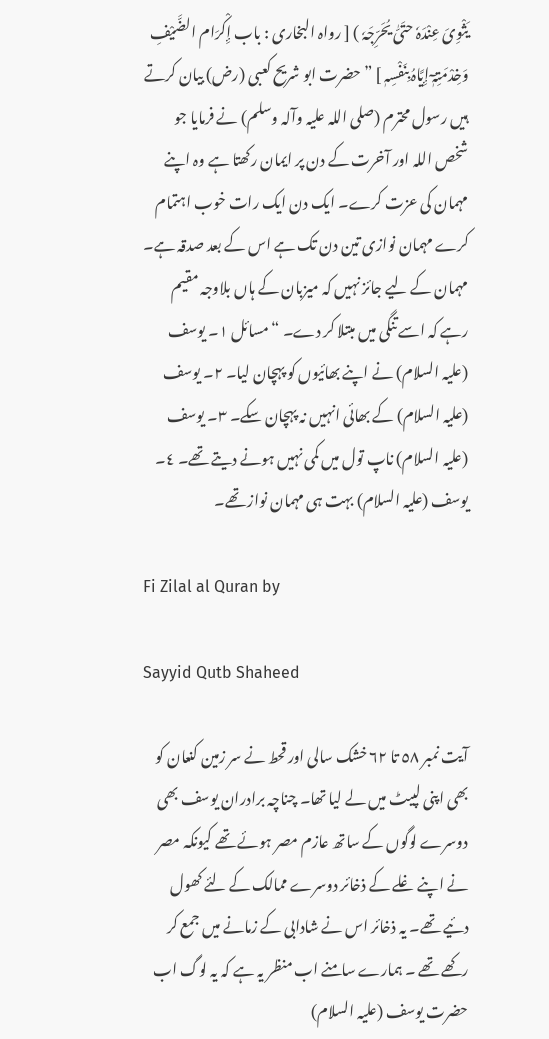یَثْوِیَ عِنْدَہٗ حتَیّٰ یُحَرِّجَہٗ ) [ رواہ البخاری : باب إِکْرَام الضَّیْفِ وَخِدْمَتِہٖٓ إِیَّاہُ بِنَفْسِہٖ ] ” حضرت ابو شریح کعبی (رض) بیان کرتے ہیں رسول محترم (صلی اللہ علیہ وآلہ وسلم) نے فرمایا جو شخص اللہ اور آخرت کے دن پر ایمان رکھتا ہے وہ اپنے مہمان کی عزت کرے۔ ایک دن ایک رات خوب اہتمام کرے مہمان نوازی تین دن تک ہے اس کے بعد صدقہ ہے۔ مہمان کے لیے جائز نہیں کہ میزبان کے ہاں بلاوجہ مقیم رہے کہ اسے تنگی میں مبتلا کر دے۔ “ مسائل ١۔ یوسف (علیہ السلام) نے اپنے بھائیوں کو پہچان لیا۔ ٢۔ یوسف (علیہ السلام) کے بھائی انہیں نہ پہچان سکے۔ ٣۔ یوسف (علیہ السلام) ناپ تول میں کمی نہیں ہونے دیتے تھے۔ ٤۔ یوسف (علیہ السلام) بہت ہی مہمان نواز تھے۔

Fi Zilal al Quran by

Sayyid Qutb Shaheed

آیت نمبر ٥٨ تا ٦٢ خشک سالی اور قحط نے سر زمین کنعان کو بھی اپنی لپیٹ میں لے لیا تھا۔ چناچہ برادران یوسف بھی دوسرے لوگوں کے ساتھ عازم مصر ہوئے تھے کیونکہ مصر نے اپنے غلے کے ذخائر دوسرے ممالک کے لئے کھول دئیے تھے۔ یہ ذخائر اس نے شادابی کے زمانے میں جمع کر رکھے تھے ۔ ہمارے سامنے اب منظر یہ ہے کہ یہ لوگ اب حضرت یوسف (علیہ السلام)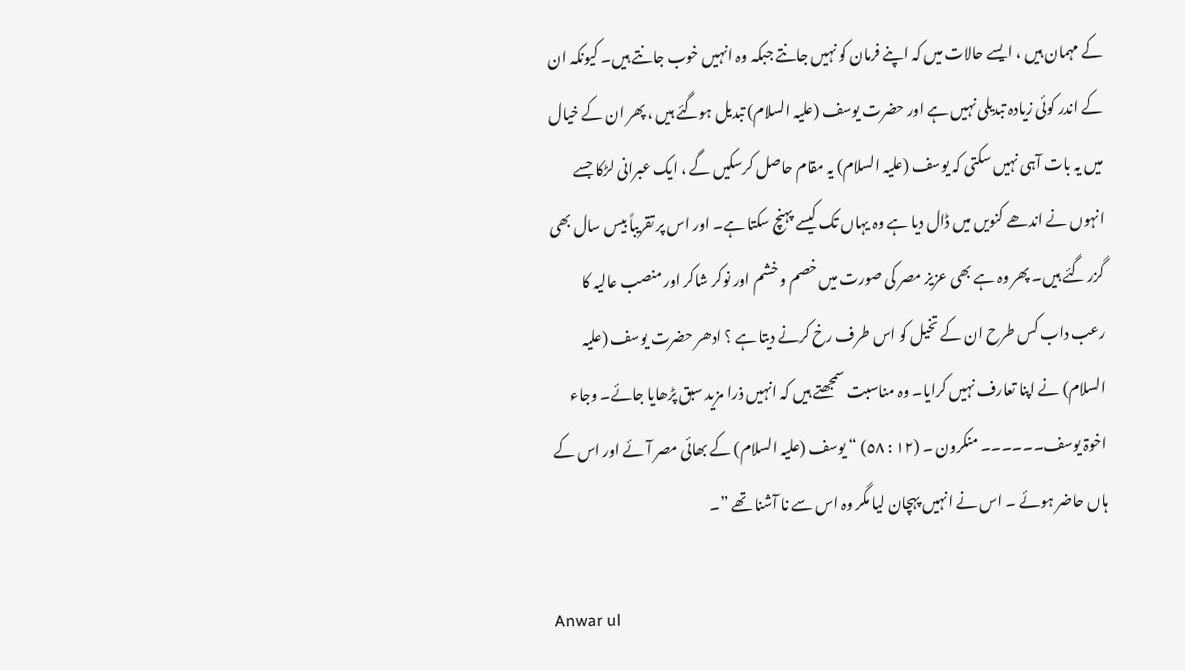کے مہمان ہیں ، ایسے حالات میں کہ اپنے فرمان کو نہیں جانتے جبکہ وہ انہیں خوب جانتے ہیں۔ کیونکہ ان کے اندر کوئی زیادہ تبدیلی نہیں ہے اور حضرت یوسف (علیہ السلام) تبدیل ہوگئے ہیں ، پھر ان کے خیال میں یہ بات آہی نہیں سکتی کہ یوسف (علیہ السلام) یہ مقام حاصل کرسکیں گے ، ایک عبرانی لڑکا جسے انہوں نے اندھے کنویں میں ڈال دیا ہے وہ یہاں تک کیسے پہنچ سکتا ہے۔ اور اس پر تقریباً بیس سال بھی گزر گئے ہیں۔ پھر وہ ہے بھی عزیز مصر کی صورت میں خصم و خشم اور نوکر شاکر اور منصب عالیہ کا رعب داب کس طرح ان کے تخیل کو اس طرف رخ کرنے دیتا ہے ؟ ادھر حضرت یوسف (علیہ السلام) نے اپنا تعارف نہیں کرایا۔ وہ مناسبت سمجھتے ہیں کہ انہیں ذرا مزید سبق پڑھایا جائے۔ وجاء اخوۃ یوسف۔۔۔۔۔۔ منکرون ۔ (١٢ : ٥٨) “ یوسف (علیہ السلام) کے بھائی مصر آئے اور اس کے ہاں حاضر ہوئے ۔ اس نے انہیں پہچان لیا مگر وہ اس سے نا آشنا تھے ”۔

Anwar ul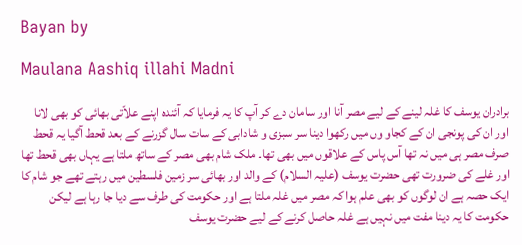Bayan by

Maulana Aashiq illahi Madni

برادران یوسف کا غلہ لینے کے لیے مصر آنا اور سامان دے کر آپ کا یہ فرمایا کہ آئندہ اپنے علاّتی بھائی کو بھی لانا اور ان کی پونجی ان کے کجاو وں میں رکھوا دینا سر سبزی و شادابی کے سات سال گزرنے کے بعد قحط آگیا یہ قحط صرف مصر ہی میں نہ تھا آس پاس کے علاقوں میں بھی تھا۔ ملک شام بھی مصر کے ساتھ ملتا ہے یہاں بھی قحط تھا اور غلے کی ضرورت تھی حضرت یوسف (علیہ السلام) کے والد اور بھائی سر زمین فلسطین میں رہتے تھے جو شام کا ایک حصہ ہے ان لوگوں کو بھی علم ہوا کہ مصر میں غلہ ملتا ہے اور حکومت کی طرف سے دیا جا رہا ہے لیکن حکومت کا یہ دینا مفت میں نہیں ہے غلہ حاصل کرنے کے لیے حضرت یوسف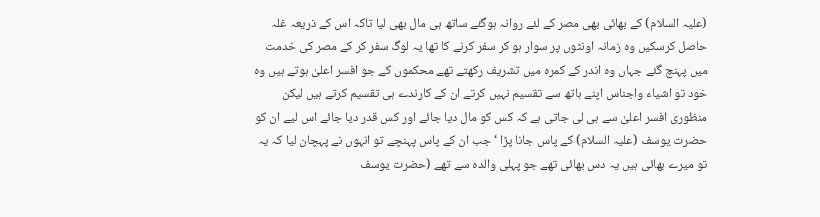(علیہ السلام) کے بھائی بھی مصر کے لئے روانہ ہوگئے ساتھ ہی مال بھی لیا تاکہ اس کے ذریعہ غلہ حاصل کرسکیں وہ زمانہ اونٹوں پر سوار ہو کر سفر کرنے کا تھا یہ لوگ سفر کر کے مصر کی خدمت میں پہنچ گئے جہاں وہ اندر کے کمرہ میں تشریف رکھتے تھے محکموں کے جو افسر اعلیٰ ہوتے ہیں وہ خود تو اشیاء واجناس اپنے ہاتھ سے تقسیم نہیں کرتے ان کے کارندے ہی تقسیم کرتے ہیں لیکن منظوری افسر اعلیٰ سے ہی لی جاتی ہے کہ کس کو مال دیا جائے اور کس قدر دیا جائے اس لیے ان کو حضرت یوسف (علیہ السلام) کے پاس جانا پڑا ‘ جب ان کے پاس پہنچے تو انہوں نے پہچان لیا کہ یہ تو میرے بھائی ہیں یہ دس بھائی تھے جو پہلی والدہ سے تھے (حضرت یوسف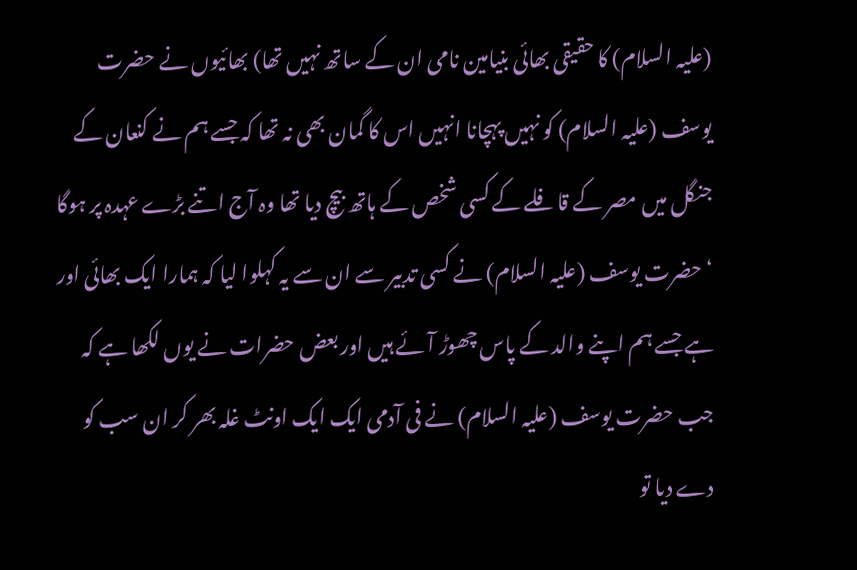(علیہ السلام) کا حقیقی بھائی بنیامین نامی ان کے ساتھ نہیں تھا) بھائیوں نے حضرت یوسف (علیہ السلام) کو نہیں پہچانا انہیں اس کا گمان بھی نہ تھا کہ جسے ہم نے کنعان کے جنگل میں مصر کے قافلے کے کسی شخص کے ہاتھ بیچ دیا تھا وہ آج اتنے بڑے عہدہ پر ہوگا ‘ حضرت یوسف (علیہ السلام) نے کسی تدبیر سے ان سے یہ کہلوا لیا کہ ہمارا ایک بھائی اور ہے جسے ہم اپنے والد کے پاس چھوڑ آئے ہیں اور بعض حضرات نے یوں لکھا ہے کہ جب حضرت یوسف (علیہ السلام) نے فی آدمی ایک ایک اونٹ غلہ بھر کر ان سب کو دے دیا تو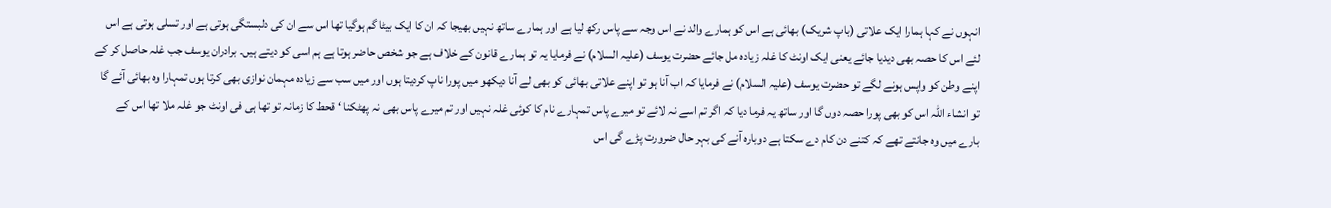انہوں نے کہا ہمارا ایک علاتی (باپ شریک) بھائی ہے اس کو ہمارے والد نے اس وجہ سے پاس رکھ لیا ہے اور ہمارے ساتھ نہیں بھیجا کہ ان کا ایک بیٹا گم ہوگیا تھا اس سے ان کی دلبستگی ہوتی ہے اور تسلی ہوتی ہے اس لئے اس کا حصہ بھی دیدیا جائے یعنی ایک اونٹ کا غلہ زیادہ مل جائے حضرت یوسف (علیہ السلام) نے فرمایا یہ تو ہمارے قانون کے خلاف ہے جو شخص حاضر ہوتا ہے ہم اسی کو دیتے ہیں۔ برادران یوسف جب غلہ حاصل کر کے اپنے وطن کو واپس ہونے لگے تو حضرت یوسف (علیہ السلام) نے فرمایا کہ اب آنا ہو تو اپنے علاتی بھائی کو بھی لے آنا دیکھو میں پورا ناپ کردیتا ہوں اور میں سب سے زیادہ مہمان نوازی بھی کرتا ہوں تمہارا وہ بھائی آئے گا تو انشاء اللہ اس کو بھی پورا حصہ دوں گا اور ساتھ یہ فرما دیا کہ اگر تم اسے نہ لائے تو میرے پاس تمہارے نام کا کوئی غلہ نہیں اور تم میرے پاس بھی نہ پھٹکنا ‘ قحط کا زمانہ تو تھا ہی فی اونٹ جو غلہ ملا تھا اس کے بارے میں وہ جانتے تھے کہ کتنے دن کام دے سکتا ہے دوبارہ آنے کی بہر حال ضرورت پڑے گی اس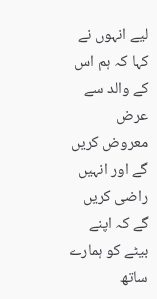لیے انہوں نے کہا کہ ہم اس کے والد سے عرض معروض کریں گے اور انہیں راضی کریں گے کہ اپنے بیٹے کو ہمارے ساتھ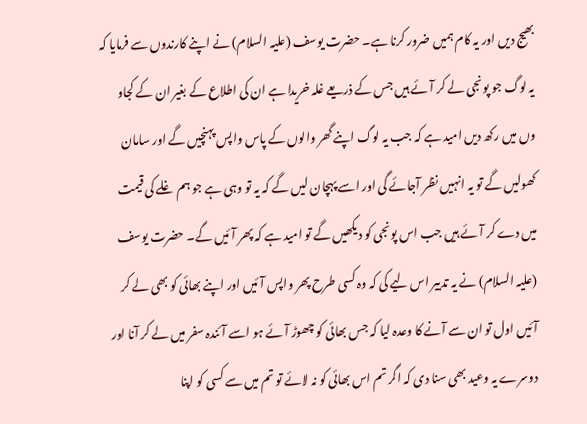بھیج دیں اور یہ کام ہمیں ضرور کرنا ہے۔ حضرت یوسف (علیہ السلام) نے اپنے کارندوں سے فرمایا کہ یہ لوگ جو پونجی لے کر آئے ہیں جس کے ذریعے غلہ خریدا ہے ان کی اطلاع کے بغیر ان کے کجاو وں میں رکھ دیں امید ہے کہ جب یہ لوگ اپنے گھر والوں کے پاس واپس پہنچیں گے اور سامان کھولیں گے تو یہ انہیں نظر آجائے گی اور اسے پہچان لیں گے کہ یہ تو وہی ہے جو ہم غلے کی قیمت میں دے کر آئے ہیں جب اس پونجی کو دیکھیں گے تو امید ہے کہ پھر آئیں گے۔ حضرت یوسف (علیہ السلام) نے یہ تدبیر اس لیے کی کہ وہ کسی طرح پھر واپس آئیں اور اپنے بھائی کو بھی لے کر آئیں اول تو ان سے آنے کا وعدہ لیا کہ جس بھائی کو چھوڑ آئے ہو اسے آئندہ سفر میں لے کر آنا اور دوسرے یہ وعید بھی سنا دی کہ اگر تم اس بھائی کو نہ لائے تو تم میں سے کسی کو اپنا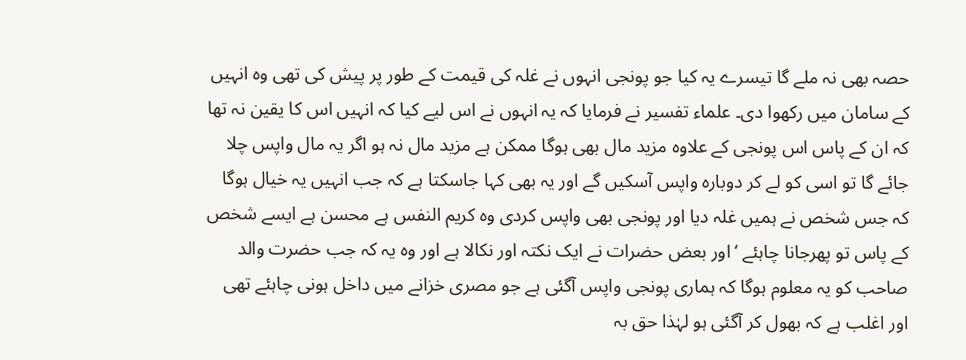حصہ بھی نہ ملے گا تیسرے یہ کیا جو پونجی انہوں نے غلہ کی قیمت کے طور پر پیش کی تھی وہ انہیں کے سامان میں رکھوا دی۔ علماء تفسیر نے فرمایا کہ یہ انہوں نے اس لیے کیا کہ انہیں اس کا یقین نہ تھا کہ ان کے پاس اس پونجی کے علاوہ مزید مال بھی ہوگا ممکن ہے مزید مال نہ ہو اگر یہ مال واپس چلا جائے گا تو اسی کو لے کر دوبارہ واپس آسکیں گے اور یہ بھی کہا جاسکتا ہے کہ جب انہیں یہ خیال ہوگا کہ جس شخص نے ہمیں غلہ دیا اور پونجی بھی واپس کردی وہ کریم النفس ہے محسن ہے ایسے شخص کے پاس تو پھرجانا چاہئے ‘ اور بعض حضرات نے ایک نکتہ اور نکالا ہے اور وہ یہ کہ جب حضرت والد صاحب کو یہ معلوم ہوگا کہ ہماری پونجی واپس آگئی ہے جو مصری خزانے میں داخل ہونی چاہئے تھی اور اغلب ہے کہ بھول کر آگئی ہو لہٰذا حق بہ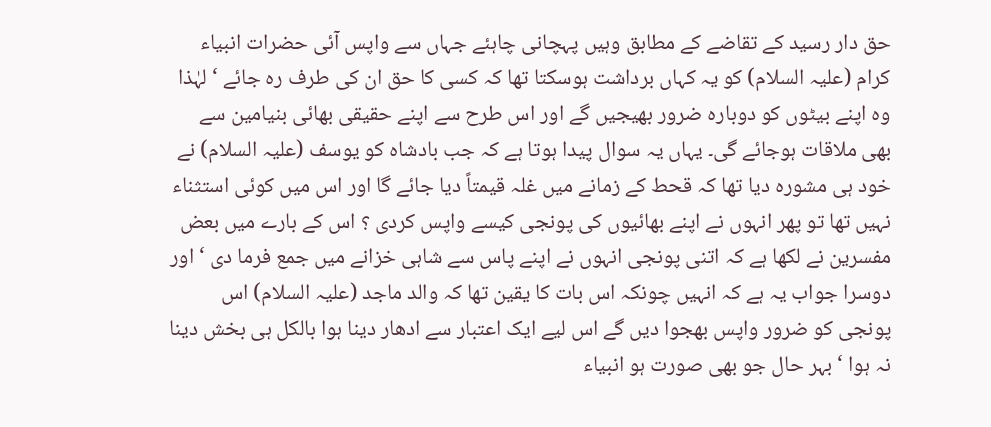حق دار رسید کے تقاضے کے مطابق وہیں پہچانی چاہئے جہاں سے واپس آئی حضرات انبیاء کرام (علیہ السلام) کو یہ کہاں برداشت ہوسکتا تھا کہ کسی کا حق ان کی طرف رہ جائے ‘ لہٰذا وہ اپنے بیٹوں کو دوبارہ ضرور بھیجیں گے اور اس طرح سے اپنے حقیقی بھائی بنیامین سے بھی ملاقات ہوجائے گی۔ یہاں یہ سوال پیدا ہوتا ہے کہ جب بادشاہ کو یوسف (علیہ السلام) نے خود ہی مشورہ دیا تھا کہ قحط کے زمانے میں غلہ قیمتاً دیا جائے گا اور اس میں کوئی استثناء نہیں تھا تو پھر انہوں نے اپنے بھائیوں کی پونجی کیسے واپس کردی ؟ اس کے بارے میں بعض مفسرین نے لکھا ہے کہ اتنی پونجی انہوں نے اپنے پاس سے شاہی خزانے میں جمع فرما دی ‘ اور دوسرا جواب یہ ہے کہ انہیں چونکہ اس بات کا یقین تھا کہ والد ماجد (علیہ السلام) اس پونجی کو ضرور واپس بھجوا دیں گے اس لیے ایک اعتبار سے ادھار دینا ہوا بالکل ہی بخش دینا نہ ہوا ‘ بہر حال جو بھی صورت ہو انبیاء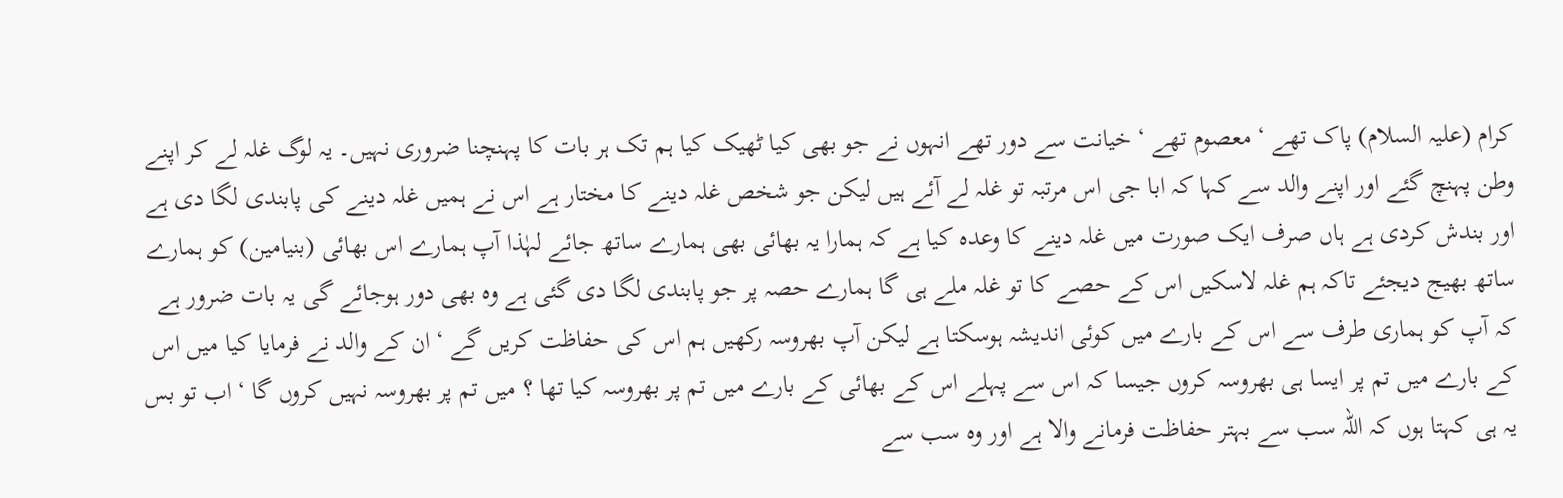کرام (علیہ السلام) پاک تھے ‘ معصوم تھے ‘ خیانت سے دور تھے انہوں نے جو بھی کیا ٹھیک کیا ہم تک ہر بات کا پہنچنا ضروری نہیں۔ یہ لوگ غلہ لے کر اپنے وطن پہنچ گئے اور اپنے والد سے کہا کہ ابا جی اس مرتبہ تو غلہ لے آئے ہیں لیکن جو شخص غلہ دینے کا مختار ہے اس نے ہمیں غلہ دینے کی پابندی لگا دی ہے اور بندش کردی ہے ہاں صرف ایک صورت میں غلہ دینے کا وعدہ کیا ہے کہ ہمارا یہ بھائی بھی ہمارے ساتھ جائے لہٰذا آپ ہمارے اس بھائی (بنیامین) کو ہمارے ساتھ بھیج دیجئے تاکہ ہم غلہ لاسکیں اس کے حصے کا تو غلہ ملے ہی گا ہمارے حصہ پر جو پابندی لگا دی گئی ہے وہ بھی دور ہوجائے گی یہ بات ضرور ہے کہ آپ کو ہماری طرف سے اس کے بارے میں کوئی اندیشہ ہوسکتا ہے لیکن آپ بھروسہ رکھیں ہم اس کی حفاظت کریں گے ‘ ان کے والد نے فرمایا کیا میں اس کے بارے میں تم پر ایسا ہی بھروسہ کروں جیسا کہ اس سے پہلے اس کے بھائی کے بارے میں تم پر بھروسہ کیا تھا ؟ میں تم پر بھروسہ نہیں کروں گا ‘ اب تو بس یہ ہی کہتا ہوں کہ اللہ سب سے بہتر حفاظت فرمانے والا ہے اور وہ سب سے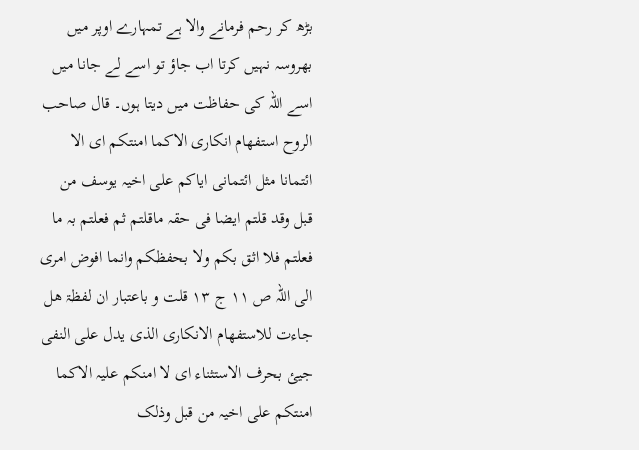بڑھ کر رحم فرمانے والا ہے تمہارے اوپر میں بھروسہ نہیں کرتا اب جاؤ تو اسے لے جانا میں اسے اللہ کی حفاظت میں دیتا ہوں۔ قال صاحب الروح استفھام انکاری الاکما امنتکم ای الا ائتمانا مثل ائتمانی ایاکم علی اخیہ یوسف من قبل وقد قلتم ایضا فی حقہ ماقلتم ثم فعلتم بہ ما فعلتم فلا اثق بکم ولا بحفظکم وانما افوض امری الی اللہ ص ١١ ج ١٣ قلت و باعتبار ان لفظۃ ھل جاءت للاستفھام الانکاری الذی یدل علی النفی جیئ بحرف الاستثناء ای لا امنکم علیہ الاکما امنتکم علی اخیہ من قبل وذلک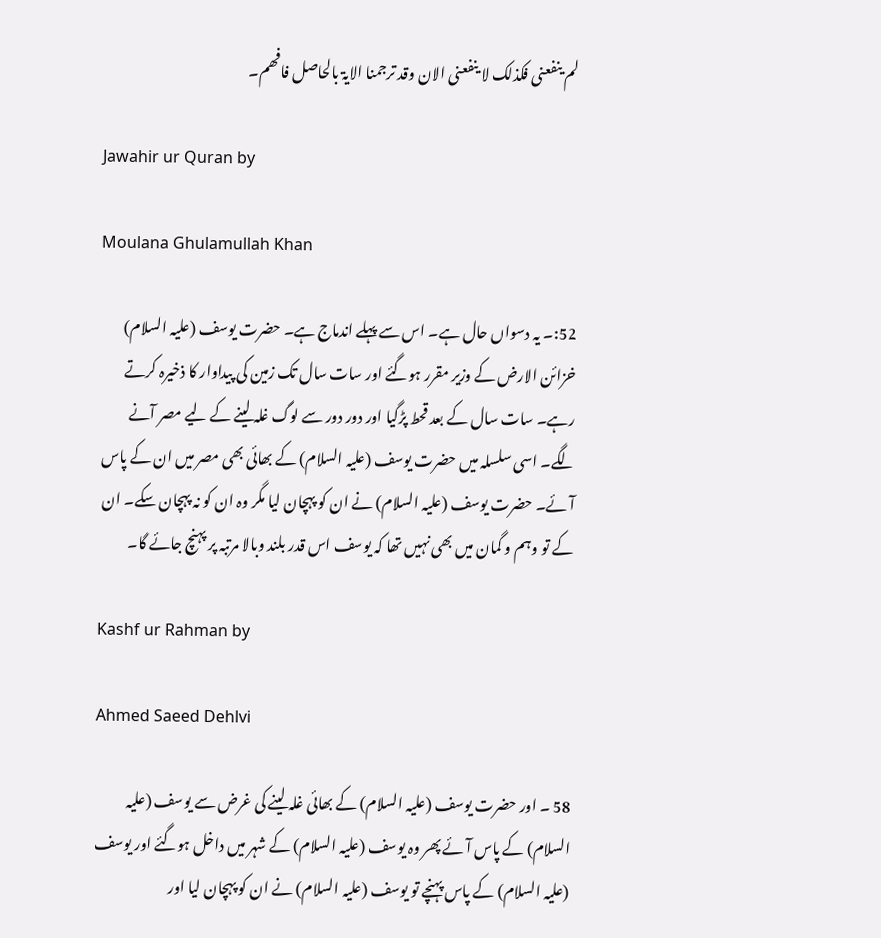لم ینفعنی فکذلک لا ینفعنی الان وقد ترجمنا الایۃ بالحاصل فافھم۔

Jawahir ur Quran by

Moulana Ghulamullah Khan

52:۔ یہ دسواں حال ہے۔ اس سے پہلے اندماج ہے۔ حضرت یوسف (علیہ السلام) خزائن الارض کے وزیر مقرر ہوگئے اور سات سال تک زمین کی پیداوار کا ذخیرہ کرتے رہے۔ سات سال کے بعد قحط پڑگیا اور دور دور سے لوگ غلہ لینے کے لیے مصر آنے لگے۔ اسی سلسلہ میں حضرت یوسف (علیہ السلام) کے بھائی بھی مصر میں ان کے پاس آئے۔ حضرت یوسف (علیہ السلام) نے ان کو پہچان لیا مگر وہ ان کو نہ پہچان سکے۔ ان کے تو وہم و گمان میں بھی نہیں تھا کہ یوسف اس قدر بلند وبالا مرتبہ پر پہنچ جائے گا۔

Kashf ur Rahman by

Ahmed Saeed Dehlvi

58 ۔ اور حضرت یوسف (علیہ السلام) کے بھائی غلہ لینے کی غرض سے یوسف (علیہ السلام) کے پاس آئے پھر وہ یوسف (علیہ السلام) کے شہر میں داخل ہوگئے اور یوسف (علیہ السلام) کے پاس پہنچے تو یوسف (علیہ السلام) نے ان کو پہچان لیا اور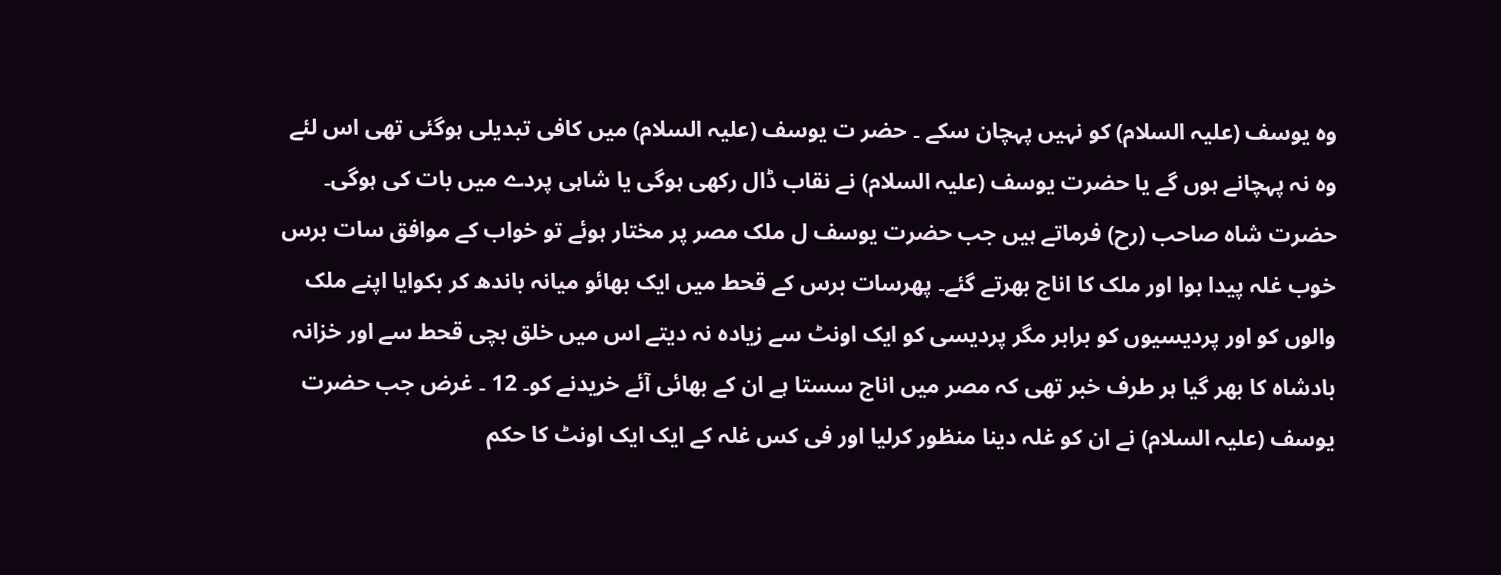وہ یوسف (علیہ السلام) کو نہیں پہچان سکے ۔ حضر ت یوسف (علیہ السلام) میں کافی تبدیلی ہوگئی تھی اس لئے وہ نہ پہچانے ہوں گے یا حضرت یوسف (علیہ السلام) نے نقاب ڈال رکھی ہوگی یا شاہی پردے میں بات کی ہوگی۔ حضرت شاہ صاحب (رح) فرماتے ہیں جب حضرت یوسف ل ملک مصر پر مختار ہوئے تو خواب کے موافق سات برس خوب غلہ پیدا ہوا اور ملک کا اناج بھرتے گئے۔ پھرسات برس کے قحط میں ایک بھائو میانہ باندھ کر بکوایا اپنے ملک والوں کو اور پردیسیوں کو برابر مگر پردیسی کو ایک اونٹ سے زیادہ نہ دیتے اس میں خلق بچی قحط سے اور خزانہ بادشاہ کا بھر گیا ہر طرف خبر تھی کہ مصر میں اناج سستا ہے ان کے بھائی آئے خریدنے کو۔ 12 ۔ غرض جب حضرت یوسف (علیہ السلام) نے ان کو غلہ دینا منظور کرلیا اور فی کس غلہ کے ایک ایک اونٹ کا حکم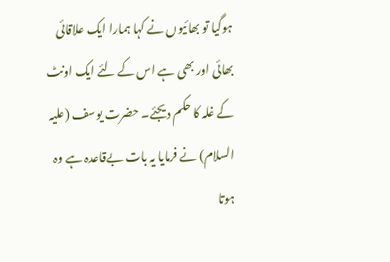ہوگیا تو بھائیوں نے کہا ہمارا ایک علاقائی بھائی اور بھی ہے اس کے لئے ایک اونٹ کے غلہ کا حکم دیجئے۔ حضرت یوسف (علیہ السلام) نے فرمایا یہ بات بےقاعدہ ہے وہ ہوتا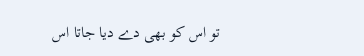تو اس کو بھی دے دیا جاتا اس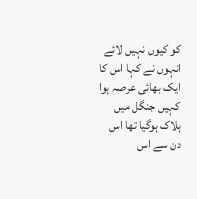کو کیوں نہیں لائے انہوں نے کہا اس کا ایک بھائی عرصہ ہوا کہیں جنگل میں ہلاک ہوگیا تھا اس دن سے اس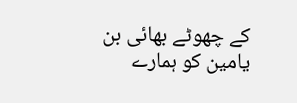کے چھوٹے بھائی بن یامین کو ہمارے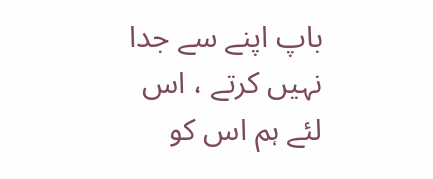باپ اپنے سے جدا نہیں کرتے ، اس لئے ہم اس کو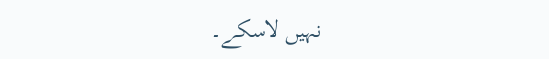نہیں لاسکے۔